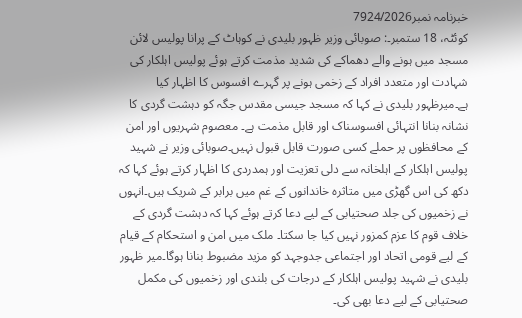خبرنامہ نمبر7924/2026
کوئٹہ، 18 ستمبر۔: صوبائی وزیر ظہور بلیدی نے کوہاٹ کے پرانا پولیس لائن مسجد میں ہونے والے دھماکے کی شدید مذمت کرتے ہوئے پولیس اہلکار کی شہادت اور متعدد افراد کے زخمی ہونے پر گہرے افسوس کا اظہار کیا ہے۔میرظہور بلیدی نے کہا کہ مسجد جیسی مقدس جگہ کو دہشت گردی کا نشانہ بنانا انتہائی افسوسناک اور قابل مذمت ہے۔ معصوم شہریوں اور امن کے محافظوں پر حملے کسی صورت قابل قبول نہیں۔صوبائی وزیر نے شہید پولیس اہلکار کے اہلخانہ سے دلی تعزیت اور ہمدردی کا اظہار کرتے ہوئے کہا کہ دکھ کی اس گھڑی میں متاثرہ خاندانوں کے غم میں برابر کے شریک ہیں۔انہوں نے زخمیوں کی جلد صحتیابی کے لیے دعا کرتے ہوئے کہا کہ دہشت گردی کے خلاف قوم کا عزم کمزور نہیں کیا جا سکتا۔ ملک میں امن و استحکام کے قیام کے لیے قومی اتحاد اور اجتماعی جدوجہد کو مزید مضبوط بنانا ہوگا۔میر ظہور بلیدی نے شہید پولیس اہلکار کے درجات کی بلندی اور زخمیوں کی مکمل صحتیابی کے لیے دعا بھی کی۔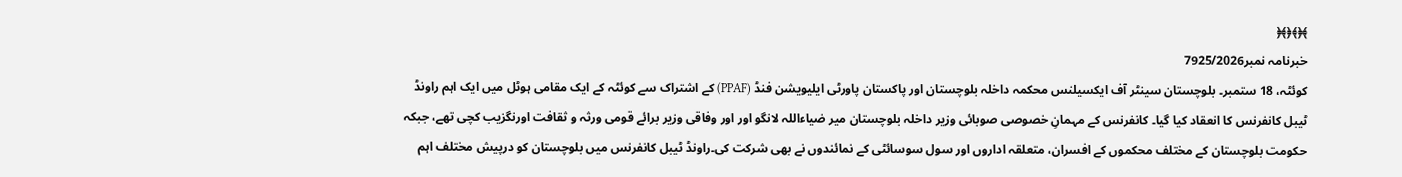﴾﴿﴾﴿﴾﴿
خبرنامہ نمبر7925/2026
کوئٹہ، 18 ستمبر۔ بلوچستان سینٹر آف ایکسیلنس محکمہ داخلہ بلوچستان اور پاکستان پاورٹی ایلیویشن فنڈ (PPAF) کے اشتراک سے کوئٹہ کے ایک مقامی ہوٹل میں ایک اہم راونڈ ٹیبل کانفرنس کا انعقاد کیا گیا۔ کانفرنس کے مہمانِ خصوصی صوبائی وزیر داخلہ بلوچستان میر ضیاءاللہ لانگو اور اور وفاقی وزیر برائے قومی ورثہ و ثقافت اورنگزیب کچی تھے، جبکہ حکومت بلوچستان کے مختلف محکموں کے افسران، متعلقہ اداروں اور سول سوسائٹی کے نمائندوں نے بھی شرکت کی۔راونڈ ٹیبل کانفرنس میں بلوچستان کو درپیش مختلف اہم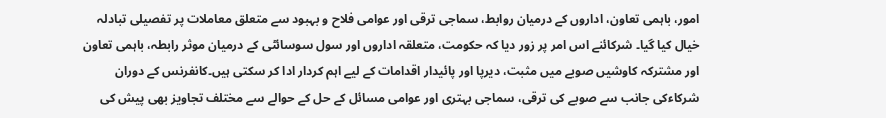امور، باہمی تعاون، اداروں کے درمیان روابط، سماجی ترقی اور عوامی فلاح و بہبود سے متعلق معاملات پر تفصیلی تبادلہ خیال کیا گیا۔ شرکائنے اس امر پر زور دیا کہ حکومت، متعلقہ اداروں اور سول سوسائٹی کے درمیان موثر رابطہ، باہمی تعاون اور مشترکہ کاوشیں صوبے میں مثبت، دیرپا اور پائیدار اقدامات کے لیے اہم کردار ادا کر سکتی ہیں۔کانفرنس کے دوران شرکاءکی جانب سے صوبے کی ترقی، سماجی بہتری اور عوامی مسائل کے حل کے حوالے سے مختلف تجاویز بھی پیش کی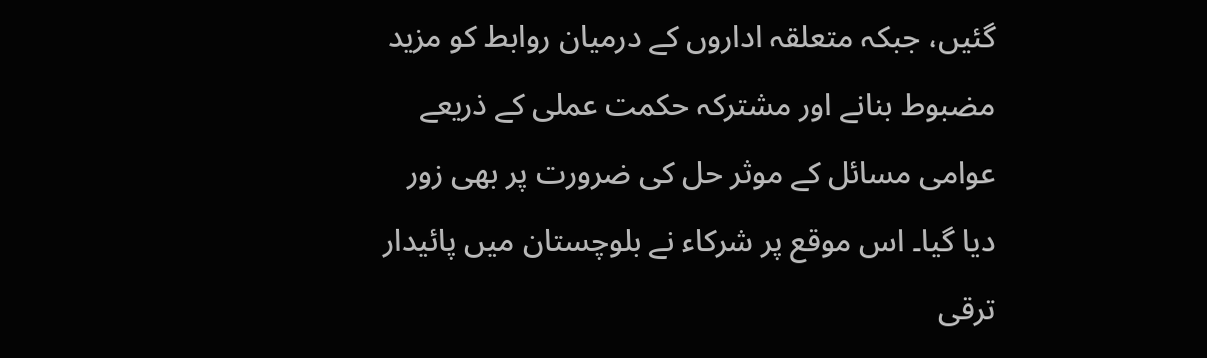گئیں، جبکہ متعلقہ اداروں کے درمیان روابط کو مزید مضبوط بنانے اور مشترکہ حکمت عملی کے ذریعے عوامی مسائل کے موثر حل کی ضرورت پر بھی زور دیا گیا۔ اس موقع پر شرکاء نے بلوچستان میں پائیدار ترقی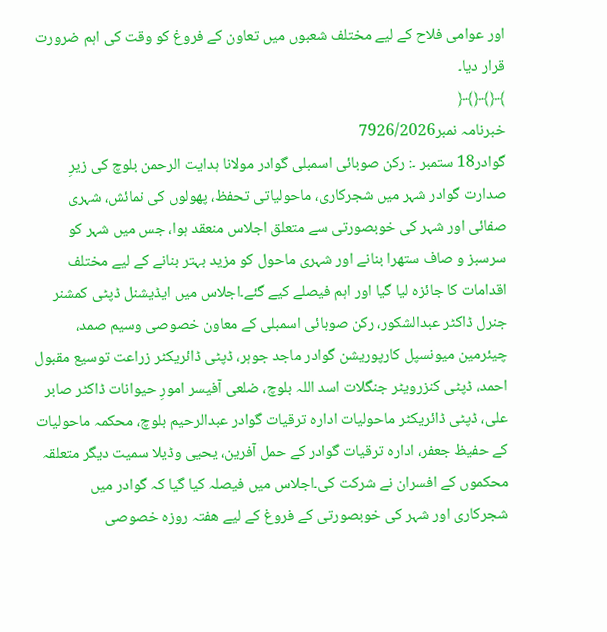اور عوامی فلاح کے لیے مختلف شعبوں میں تعاون کے فروغ کو وقت کی اہم ضرورت قرار دیا۔
﴾﴿﴾﴿﴾﴿
خبرنامہ نمبر7926/2026
گوادر18 ستمبر ۔: رکن صوبائی اسمبلی گوادر مولانا ہدایت الرحمن بلوچ کی زیرِ صدارت گوادر شہر میں شجرکاری، ماحولیاتی تحفظ، پھولوں کی نمائش، شہری صفائی اور شہر کی خوبصورتی سے متعلق اجلاس منعقد ہوا، جس میں شہر کو سرسبز و صاف ستھرا بنانے اور شہری ماحول کو مزید بہتر بنانے کے لیے مختلف اقدامات کا جائزہ لیا گیا اور اہم فیصلے کیے گئے۔اجلاس میں ایڈیشنل ڈپٹی کمشنر جنرل ڈاکٹر عبدالشکور، رکن صوبائی اسمبلی کے معاون خصوصی وسیم صمد، چیئرمین میونسپل کارپوریشن گوادر ماجد جوہر، ڈپٹی ڈائریکٹر زراعت توسیع مقبول احمد، ڈپٹی کنزرویٹر جنگلات اسد اللہ بلوچ، ضلعی آفیسر امورِ حیوانات ڈاکٹر صابر علی، ڈپٹی ڈائریکٹر ماحولیات ادارہ ترقیات گوادر عبدالرحیم بلوچ، محکمہ ماحولیات کے حفیظ جعفر، ادارہ ترقیات گوادر کے حمل آفرین، یحیی وڈیلا سمیت دیگر متعلقہ محکموں کے افسران نے شرکت کی۔اجلاس میں فیصلہ کیا گیا کہ گوادر میں شجرکاری اور شہر کی خوبصورتی کے فروغ کے لیے ھفتہ روزہ خصوصی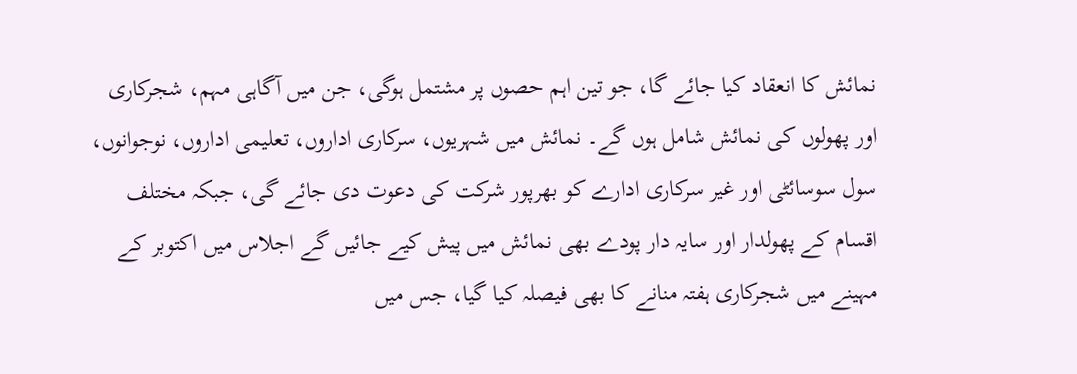نمائش کا انعقاد کیا جائے گا، جو تین اہم حصوں پر مشتمل ہوگی، جن میں آگاہی مہم، شجرکاری اور پھولوں کی نمائش شامل ہوں گے۔ نمائش میں شہریوں، سرکاری اداروں، تعلیمی اداروں، نوجوانوں، سول سوسائٹی اور غیر سرکاری ادارے کو بھرپور شرکت کی دعوت دی جائے گی، جبکہ مختلف اقسام کے پھولدار اور سایہ دار پودے بھی نمائش میں پیش کیے جائیں گے اجلاس میں اکتوبر کے مہینے میں شجرکاری ہفتہ منانے کا بھی فیصلہ کیا گیا، جس میں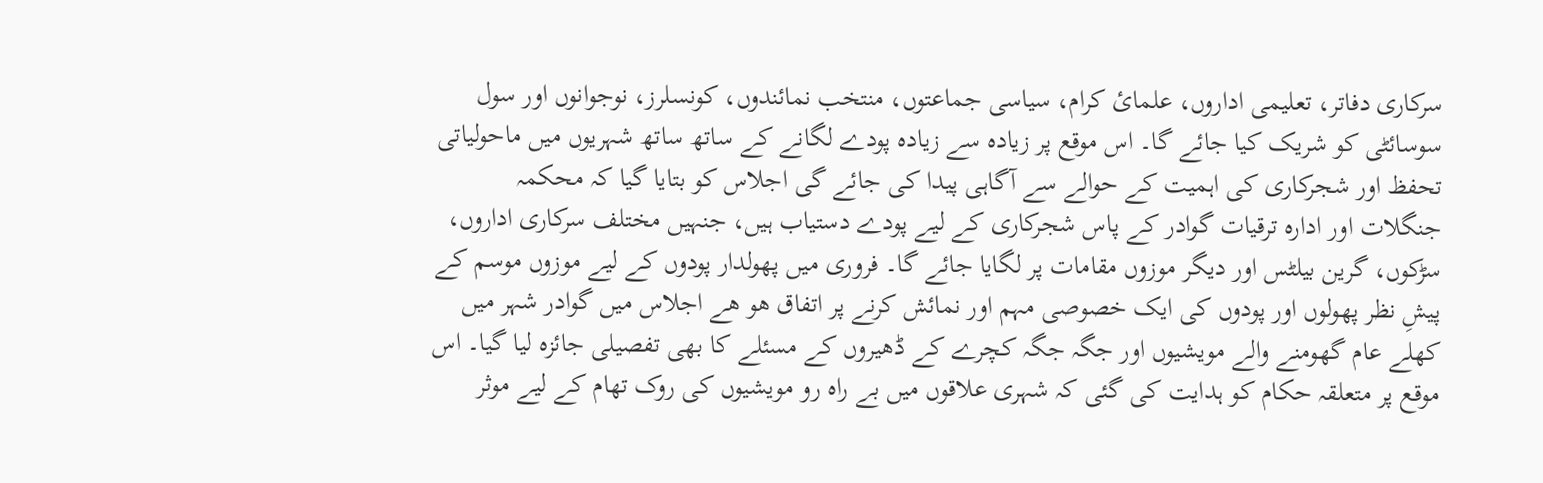سرکاری دفاتر، تعلیمی اداروں، علمائ کرام، سیاسی جماعتوں، منتخب نمائندوں، کونسلرز، نوجوانوں اور سول سوسائٹی کو شریک کیا جائے گا۔ اس موقع پر زیادہ سے زیادہ پودے لگانے کے ساتھ ساتھ شہریوں میں ماحولیاتی تحفظ اور شجرکاری کی اہمیت کے حوالے سے آگاہی پیدا کی جائے گی اجلاس کو بتایا گیا کہ محکمہ جنگلات اور ادارہ ترقیات گوادر کے پاس شجرکاری کے لیے پودے دستیاب ہیں، جنہیں مختلف سرکاری اداروں، سڑکوں، گرین بیلٹس اور دیگر موزوں مقامات پر لگایا جائے گا۔ فروری میں پھولدار پودوں کے لیے موزوں موسم کے پیشِ نظر پھولوں اور پودوں کی ایک خصوصی مہم اور نمائش کرنے پر اتفاق ھو ھے اجلاس میں گوادر شہر میں کھلے عام گھومنے والے مویشیوں اور جگہ جگہ کچرے کے ڈھیروں کے مسئلے کا بھی تفصیلی جائزہ لیا گیا۔ اس موقع پر متعلقہ حکام کو ہدایت کی گئی کہ شہری علاقوں میں بے راہ رو مویشیوں کی روک تھام کے لیے موثر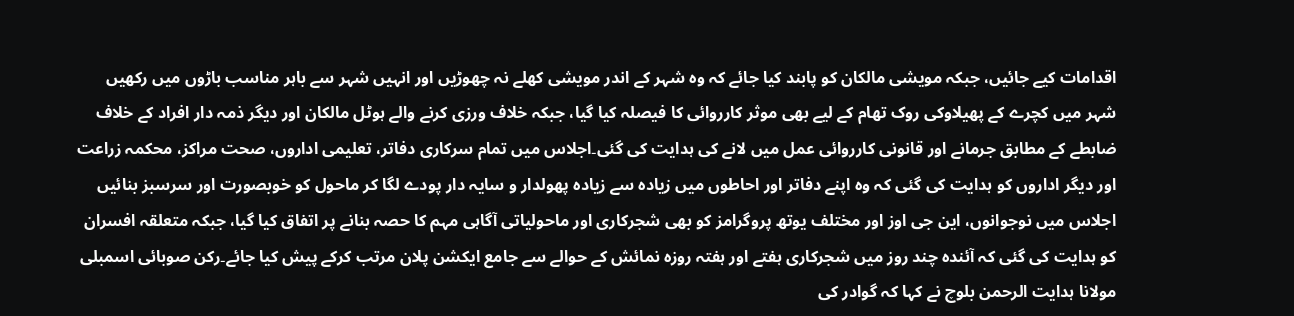اقدامات کیے جائیں، جبکہ مویشی مالکان کو پابند کیا جائے کہ وہ شہر کے اندر مویشی کھلے نہ چھوڑیں اور انہیں شہر سے باہر مناسب باڑوں میں رکھیں شہر میں کچرے کے پھیلاوکی روک تھام کے لیے بھی موثر کارروائی کا فیصلہ کیا گیا، جبکہ خلاف ورزی کرنے والے ہوٹل مالکان اور دیگر ذمہ دار افراد کے خلاف ضابطے کے مطابق جرمانے اور قانونی کارروائی عمل میں لانے کی ہدایت کی گئی۔اجلاس میں تمام سرکاری دفاتر، تعلیمی اداروں، صحت مراکز، محکمہ زراعت اور دیگر اداروں کو ہدایت کی گئی کہ وہ اپنے دفاتر اور احاطوں میں زیادہ سے زیادہ پھولدار و سایہ دار پودے لگا کر ماحول کو خوبصورت اور سرسبز بنائیں اجلاس میں نوجوانوں، این جی اوز اور مختلف یوتھ پروگرامز کو بھی شجرکاری اور ماحولیاتی آگاہی مہم کا حصہ بنانے پر اتفاق کیا گیا، جبکہ متعلقہ افسران کو ہدایت کی گئی کہ آئندہ چند روز میں شجرکاری ہفتے اور ہفتہ روزہ نمائش کے حوالے سے جامع ایکشن پلان مرتب کرکے پیش کیا جائے۔رکن صوبائی اسمبلی مولانا ہدایت الرحمن بلوچ نے کہا کہ گوادر کی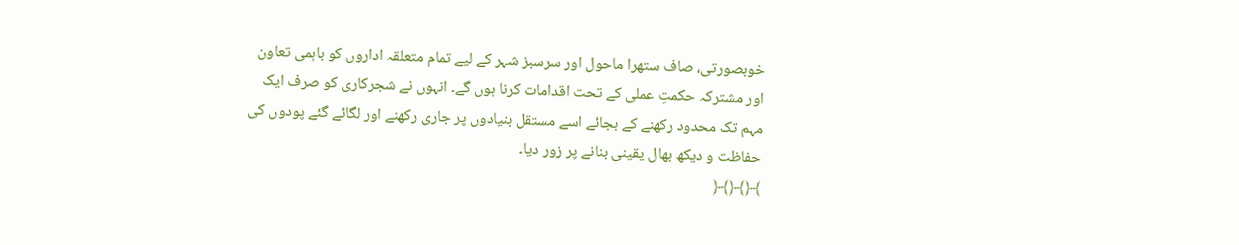خوبصورتی، صاف ستھرا ماحول اور سرسبز شہر کے لیے تمام متعلقہ اداروں کو باہمی تعاون اور مشترکہ حکمتِ عملی کے تحت اقدامات کرنا ہوں گے۔ انہوں نے شجرکاری کو صرف ایک مہم تک محدود رکھنے کے بجائے اسے مستقل بنیادوں پر جاری رکھنے اور لگائے گئے پودوں کی حفاظت و دیکھ بھال یقینی بنانے پر زور دیا۔
﴾﴿﴾﴿﴾﴿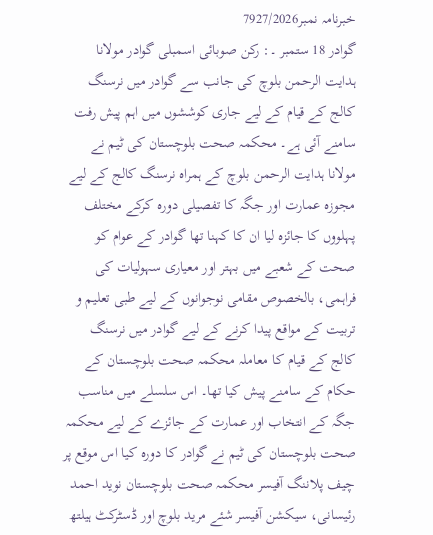خبرنامہ نمبر7927/2026
گوادر 18 ستمبر ۔: رکن صوبائی اسمبلی گوادر مولانا ہدایت الرحمن بلوچ کی جانب سے گوادر میں نرسنگ کالج کے قیام کے لیے جاری کوششوں میں اہم پیش رفت سامنے آئی ہے۔ محکمہ صحت بلوچستان کی ٹیم نے مولانا ہدایت الرحمن بلوچ کے ہمراہ نرسنگ کالج کے لیے مجوزہ عمارت اور جگہ کا تفصیلی دورہ کرکے مختلف پہلووں کا جائزہ لیا ان کا کہنا تھا گوادر کے عوام کو صحت کے شعبے میں بہتر اور معیاری سہولیات کی فراہمی، بالخصوص مقامی نوجوانوں کے لیے طبی تعلیم و تربیت کے مواقع پیدا کرنے کے لیے گوادر میں نرسنگ کالج کے قیام کا معاملہ محکمہ صحت بلوچستان کے حکام کے سامنے پیش کیا تھا۔ اس سلسلے میں مناسب جگہ کے انتخاب اور عمارت کے جائزے کے لیے محکمہ صحت بلوچستان کی ٹیم نے گوادر کا دورہ کیا اس موقع پر چیف پلاننگ آفیسر محکمہ صحت بلوچستان نوید احمد رئیسانی، سیکشن آفیسر شئے مرید بلوچ اور ڈسٹرکٹ ہیلتھ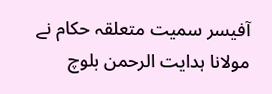آفیسر سمیت متعلقہ حکام نے مولانا ہدایت الرحمن بلوچ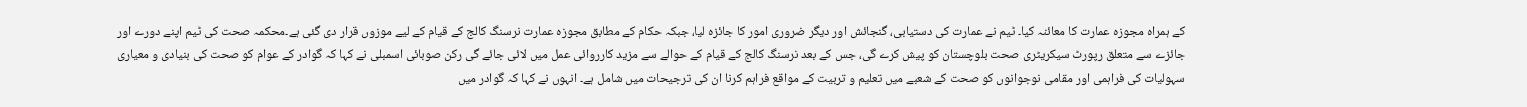کے ہمراہ مجوزہ عمارت کا معائنہ کیا۔ ٹیم نے عمارت کی دستیابی، گنجائش اور دیگر ضروری امور کا جائزہ لیا، جبکہ حکام کے مطابق مجوزہ عمارت نرسنگ کالج کے قیام کے لیے موزوں قرار دی گئی ہے۔محکمہ صحت کی ٹیم اپنے دورے اور جائزے سے متعلق رپورٹ سیکریٹری صحت بلوچستان کو پیش کرے گی، جس کے بعد نرسنگ کالج کے قیام کے حوالے سے مزید کارروائی عمل میں لائی جائے گی رکن صوبائی اسمبلی نے کہا کہ گوادر کے عوام کو صحت کی بنیادی و معیاری سہولیات کی فراہمی اور مقامی نوجوانوں کو صحت کے شعبے میں تعلیم و تربیت کے مواقع فراہم کرنا ان کی ترجیحات میں شامل ہے۔ انہوں نے کہا کہ گوادر میں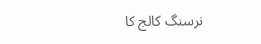نرسنگ کالج کا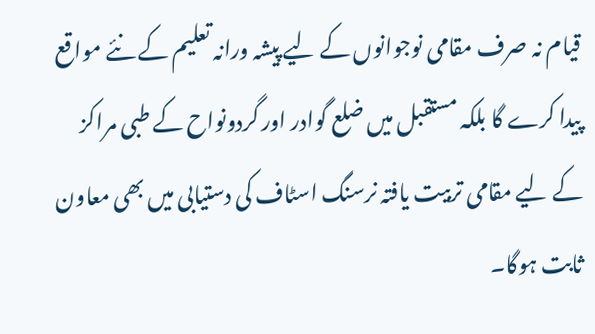قیام نہ صرف مقامی نوجوانوں کے لیے پیشہ ورانہ تعلیم کے نئے مواقع پیدا کرے گا بلکہ مستقبل میں ضلع گوادر اور گردونواح کے طبی مراکز کے لیے مقامی تربیت یافتہ نرسنگ اسٹاف کی دستیابی میں بھی معاون ثابت ہوگا۔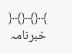﴾﴿﴾﴿﴾﴿
خبرنامہ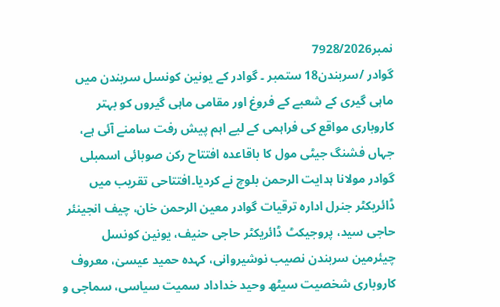نمبر7928/2026
گوادر /سربندن18 ستمبر ۔ گوادر کے یونین کونسل سربندن میں ماہی گیری کے شعبے کے فروغ اور مقامی ماہی گیروں کو بہتر کاروباری مواقع کی فراہمی کے لیے اہم پیش رفت سامنے آئی ہے، جہاں فشنگ جیٹی مول کا باقاعدہ افتتاح رکن صوبائی اسمبلی گوادر مولانا ہدایت الرحمن بلوچ نے کردیا۔افتتاحی تقریب میں ڈائریکٹر جنرل ادارہ ترقیات گوادر معین الرحمن خان، چیف انجینئر حاجی سید، پروجیکٹ ڈائریکٹر حاجی حنیف، یونین کونسل چیئرمین سربندن نصیب نوشیروانی، کہدہ حمید عیسیٰ، معروف کاروباری شخصیت سیٹھ وحید خداداد سمیت سیاسی، سماجی و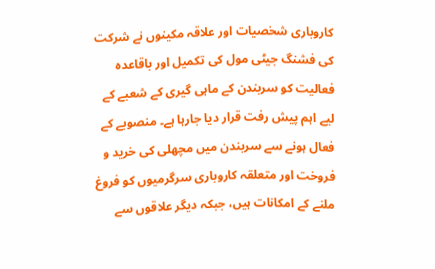کاروباری شخصیات اور علاقہ مکینوں نے شرکت کی فشنگ جیٹی مول کی تکمیل اور باقاعدہ فعالیت کو سربندن کے ماہی گیری کے شعبے کے لیے اہم پیش رفت قرار دیا جارہا ہے۔ منصوبے کے فعال ہونے سے سربندن میں مچھلی کی خرید و فروخت اور متعلقہ کاروباری سرگرمیوں کو فروغ ملنے کے امکانات ہیں، جبکہ دیگر علاقوں سے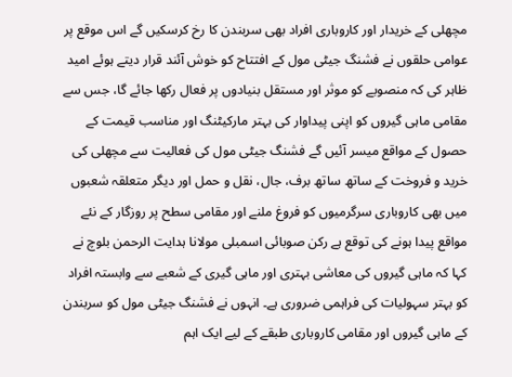مچھلی کے خریدار اور کاروباری افراد بھی سربندن کا رخ کرسکیں گے اس موقع پر عوامی حلقوں نے فشنگ جیٹی مول کے افتتاح کو خوش آئند قرار دیتے ہوئے امید ظاہر کی کہ منصوبے کو موثر اور مستقل بنیادوں پر فعال رکھا جائے گا، جس سے مقامی ماہی گیروں کو اپنی پیداوار کی بہتر مارکیٹنگ اور مناسب قیمت کے حصول کے مواقع میسر آئیں گے فشنگ جیٹی مول کی فعالیت سے مچھلی کی خرید و فروخت کے ساتھ ساتھ برف، جال، نقل و حمل اور دیگر متعلقہ شعبوں میں بھی کاروباری سرگرمیوں کو فروغ ملنے اور مقامی سطح پر روزگار کے نئے مواقع پیدا ہونے کی توقع ہے رکن صوبائی اسمبلی مولانا ہدایت الرحمن بلوچ نے کہا کہ ماہی گیروں کی معاشی بہتری اور ماہی گیری کے شعبے سے وابستہ افراد کو بہتر سہولیات کی فراہمی ضروری ہے۔ انہوں نے فشنگ جیٹی مول کو سربندن کے ماہی گیروں اور مقامی کاروباری طبقے کے لیے ایک اہم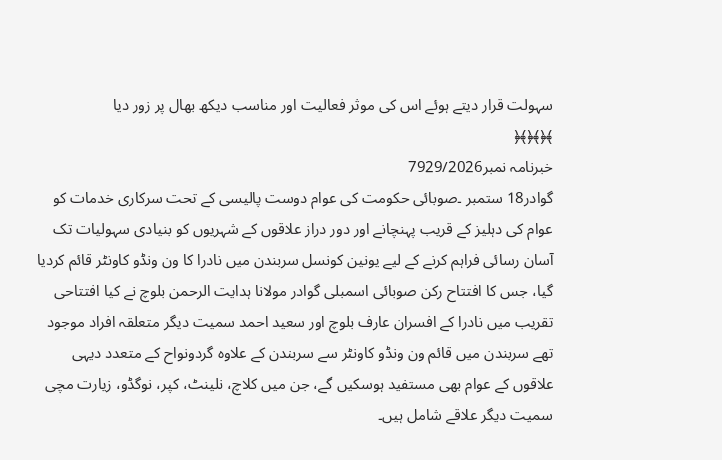سہولت قرار دیتے ہوئے اس کی موثر فعالیت اور مناسب دیکھ بھال پر زور دیا
﴾﴿﴾﴿﴾﴿
خبرنامہ نمبر7929/2026
گوادر18 ستمبر ۔صوبائی حکومت کی عوام دوست پالیسی کے تحت سرکاری خدمات کو عوام کی دہلیز کے قریب پہنچانے اور دور دراز علاقوں کے شہریوں کو بنیادی سہولیات تک آسان رسائی فراہم کرنے کے لیے یونین کونسل سربندن میں نادرا کا ون ونڈو کاونٹر قائم کردیا گیا، جس کا افتتاح رکن صوبائی اسمبلی گوادر مولانا ہدایت الرحمن بلوچ نے کیا افتتاحی تقریب میں نادرا کے افسران عارف بلوچ اور سعید احمد سمیت دیگر متعلقہ افراد موجود تھے سربندن میں قائم ون ونڈو کاونٹر سے سربندن کے علاوہ گردونواح کے متعدد دیہی علاقوں کے عوام بھی مستفید ہوسکیں گے، جن میں کلاچ، نلینٹ، کپر، نوگڈو، زیارت مچی سمیت دیگر علاقے شامل ہیں۔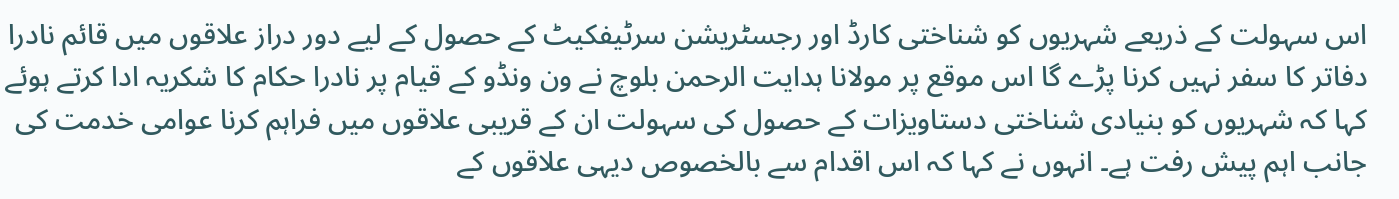اس سہولت کے ذریعے شہریوں کو شناختی کارڈ اور رجسٹریشن سرٹیفکیٹ کے حصول کے لیے دور دراز علاقوں میں قائم نادرا دفاتر کا سفر نہیں کرنا پڑے گا اس موقع پر مولانا ہدایت الرحمن بلوچ نے ون ونڈو کے قیام پر نادرا حکام کا شکریہ ادا کرتے ہوئے کہا کہ شہریوں کو بنیادی شناختی دستاویزات کے حصول کی سہولت ان کے قریبی علاقوں میں فراہم کرنا عوامی خدمت کی جانب اہم پیش رفت ہے۔ انہوں نے کہا کہ اس اقدام سے بالخصوص دیہی علاقوں کے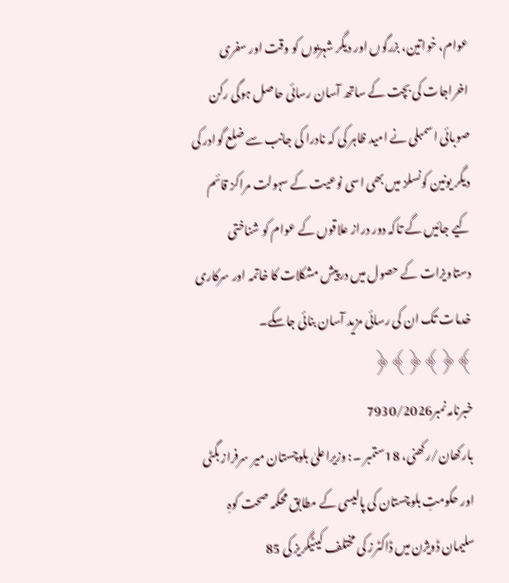عوام، خواتین، بزرگوں اور دیگر شہریوں کو وقت اور سفری اخراجات کی بچت کے ساتھ آسان رسائی حاصل ہوگی رکن صوبائی اسمبلی نے امید ظاہر کی کہ نادرا کی جانب سے ضلع گوادر کی دیگر یونین کونسلز میں بھی اسی نوعیت کے سہولت مراکز قائم کیے جائیں گے تاکہ دور دراز علاقوں کے عوام کو شناختی دستاویزات کے حصول میں درپیش مشکلات کا خاتمہ اور سرکاری خدمات تک ان کی رسائی مزید آسان بنائی جاسکے۔
﴾﴿﴾﴿﴾﴿
خبرنامہ نمبر7930/2026
بارکھان/رکھنی، 18ستمبر ۔: وزیراعلیٰ بلوچستان میر سرفراز بگٹی اور حکومتِ بلوچستان کی پالیسی کے مطابق محکمہ صحت کوہِ سلیمان ڈویژن میں ڈاکٹرز کی مختلف کیٹیگریز کی 85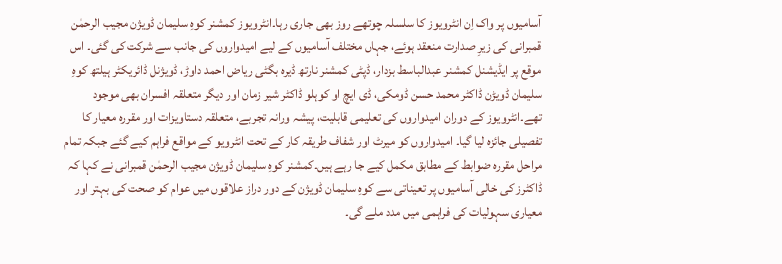آسامیوں پر واک اِن انٹرویوز کا سلسلہ چوتھے روز بھی جاری رہا۔انٹرویوز کمشنر کوہِ سلیمان ڈویژن مجیب الرحمٰن قمبرانی کی زیرِ صدارت منعقد ہوئے، جہاں مختلف آسامیوں کے لیے امیدواروں کی جانب سے شرکت کی گئی۔ اس موقع پر ایڈیشنل کمشنر عبدالباسط بزدار، ڈپٹی کمشنر نارتھ ڈیرہ بگٹی ریاض احمد داوڑ، ڈویژنل ڈائریکٹر ہیلتھ کوہِ سلیمان ڈویڑن ڈاکٹر محمد حسن ڈومکی، ڈی ایچ او کوہلو ڈاکٹر شیر زمان اور دیگر متعلقہ افسران بھی موجود تھے۔انٹرویوز کے دوران امیدواروں کی تعلیمی قابلیت، پیشہ ورانہ تجربے، متعلقہ دستاویزات اور مقررہ معیار کا تفصیلی جائزہ لیا گیا۔ امیدواروں کو میرٹ اور شفاف طریقہ کار کے تحت انٹرویو کے مواقع فراہم کیے گئے جبکہ تمام مراحل مقررہ ضوابط کے مطابق مکمل کیے جا رہے ہیں۔کمشنر کوہِ سلیمان ڈویژن مجیب الرحمٰن قمبرانی نے کہا کہ ڈاکٹرز کی خالی آسامیوں پر تعیناتی سے کوہِ سلیمان ڈویژن کے دور دراز علاقوں میں عوام کو صحت کی بہتر اور معیاری سہولیات کی فراہمی میں مدد ملے گی۔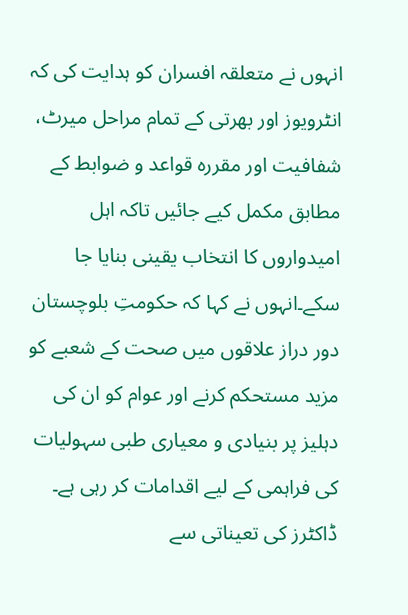انہوں نے متعلقہ افسران کو ہدایت کی کہ انٹرویوز اور بھرتی کے تمام مراحل میرٹ، شفافیت اور مقررہ قواعد و ضوابط کے مطابق مکمل کیے جائیں تاکہ اہل امیدواروں کا انتخاب یقینی بنایا جا سکے۔انہوں نے کہا کہ حکومتِ بلوچستان دور دراز علاقوں میں صحت کے شعبے کو مزید مستحکم کرنے اور عوام کو ان کی دہلیز پر بنیادی و معیاری طبی سہولیات کی فراہمی کے لیے اقدامات کر رہی ہے۔ ڈاکٹرز کی تعیناتی سے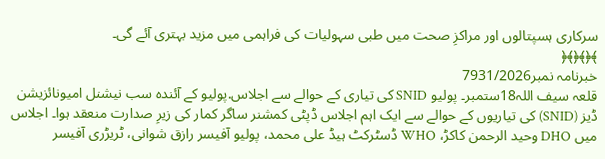سرکاری ہسپتالوں اور مراکزِ صحت میں طبی سہولیات کی فراہمی میں مزید بہتری آئے گی۔
﴾﴿﴾﴿﴾﴿
خبرنامہ نمبر7931/2026
قلعہ سیف اللہ18ستمبر۔ پولیو SNID کی تیاری کے حوالے سے اجلاس.پولیو کے آئندہ سب نیشنل امیونائزیشن ڈیز (SNID) کی تیاریوں کے حوالے سے ایک اہم اجلاس ڈپٹی کمشنر ساگر کمار کی زیرِ صدارت منعقد ہوا۔ اجلاس میں DHO وحید الرحمن کاکڑ، WHO ڈسٹرکٹ ہیڈ علی محمد، پولیو آفیسر رازق شوانی، ٹریڑری آفیسر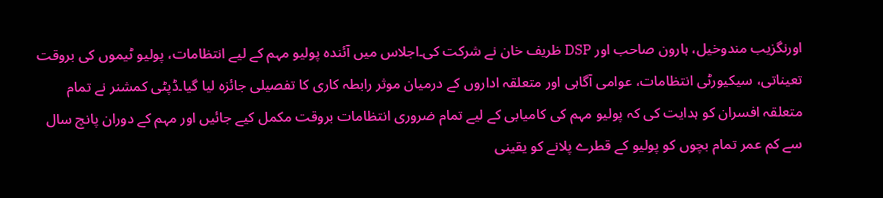اورنگزیب مندوخیل، ہارون صاحب اور DSP ظریف خان نے شرکت کی۔اجلاس میں آئندہ پولیو مہم کے لیے انتظامات، پولیو ٹیموں کی بروقت تعیناتی، سیکیورٹی انتظامات، عوامی آگاہی اور متعلقہ اداروں کے درمیان موثر رابطہ کاری کا تفصیلی جائزہ لیا گیا۔ڈپٹی کمشنر نے تمام متعلقہ افسران کو ہدایت کی کہ پولیو مہم کی کامیابی کے لیے تمام ضروری انتظامات بروقت مکمل کیے جائیں اور مہم کے دوران پانچ سال سے کم عمر تمام بچوں کو پولیو کے قطرے پلانے کو یقینی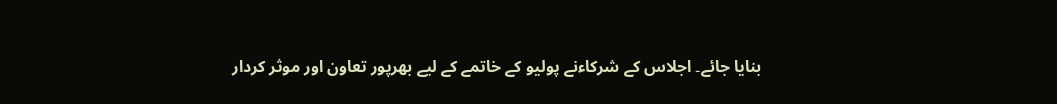بنایا جائے۔ اجلاس کے شرکاءنے پولیو کے خاتمے کے لیے بھرپور تعاون اور موثر کردار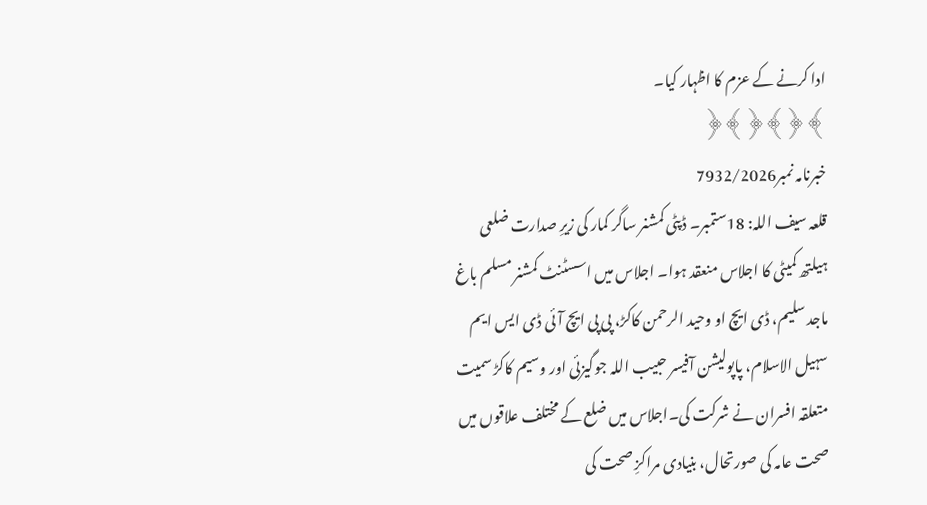ادا کرنے کے عزم کا اظہار کیا۔
﴾﴿﴾﴿﴾﴿
خبرنامہ نمبر7932/2026
قلعہ سیف اللہ: 18ستمبر۔ ڈپٹی کمشنر ساگر کمار کی زیرِ صدارت ضلعی ہیلتھ کمیٹی کا اجلاس منعقد ہوا۔ اجلاس میں اسسٹنٹ کمشنر مسلم باغ ماجد سلیم، ڈی ایچ او وحید الرحمن کاکڑ، پی پی ایچ آئی ڈی ایس ایم سہیل الاسلام، پاپولیشن آفیسر حبیب اللہ جوگیزئی اور وسیم کاکڑ سمیت متعلقہ افسران نے شرکت کی۔اجلاس میں ضلع کے مختلف علاقوں میں صحت عامہ کی صورتحال، بنیادی مراکزِ صحت کی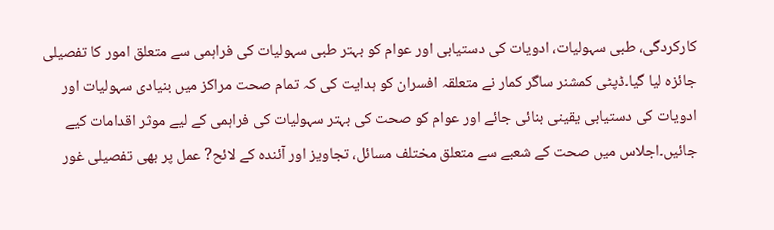کارکردگی، طبی سہولیات، ادویات کی دستیابی اور عوام کو بہتر طبی سہولیات کی فراہمی سے متعلق امور کا تفصیلی جائزہ لیا گیا۔ڈپٹی کمشنر ساگر کمار نے متعلقہ افسران کو ہدایت کی کہ تمام صحت مراکز میں بنیادی سہولیات اور ادویات کی دستیابی یقینی بنائی جائے اور عوام کو صحت کی بہتر سہولیات کی فراہمی کے لیے موثر اقدامات کیے جائیں۔اجلاس میں صحت کے شعبے سے متعلق مختلف مسائل، تجاویز اور آئندہ کے لائح? عمل پر بھی تفصیلی غور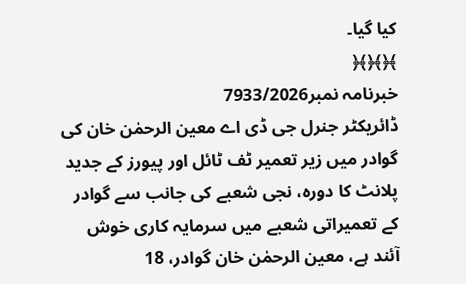کیا گیا۔
﴾﴿﴾﴿﴾﴿
خبرنامہ نمبر7933/2026
ڈائریکٹر جنرل جی ڈی اے معین الرحمٰن خان کی گوادر میں زیر تعمیر ٹف ٹائل اور پیورز کے جدید پلانٹ کا دورہ، نجی شعبے کی جانب سے گوادر کے تعمیراتی شعبے میں سرمایہ کاری خوش آئند ہے، معین الرحمٰن خان گوادر، 18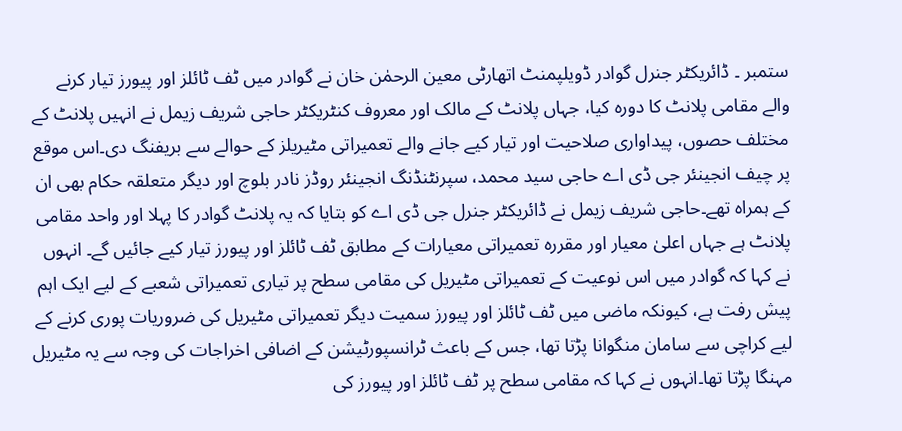ستمبر ۔ ڈائریکٹر جنرل گوادر ڈویلپمنٹ اتھارٹی معین الرحمٰن خان نے گوادر میں ٹف ٹائلز اور پیورز تیار کرنے والے مقامی پلانٹ کا دورہ کیا، جہاں پلانٹ کے مالک اور معروف کنٹریکٹر حاجی شریف زیمل نے انہیں پلانٹ کے مختلف حصوں، پیداواری صلاحیت اور تیار کیے جانے والے تعمیراتی مٹیریلز کے حوالے سے بریفنگ دی۔اس موقع پر چیف انجینئر جی ڈی اے حاجی سید محمد، سپرنٹنڈنگ انجینئر روڈز نادر بلوچ اور دیگر متعلقہ حکام بھی ان کے ہمراہ تھے۔حاجی شریف زیمل نے ڈائریکٹر جنرل جی ڈی اے کو بتایا کہ یہ پلانٹ گوادر کا پہلا اور واحد مقامی پلانٹ ہے جہاں اعلیٰ معیار اور مقررہ تعمیراتی معیارات کے مطابق ٹف ٹائلز اور پیورز تیار کیے جائیں گے۔ انہوں نے کہا کہ گوادر میں اس نوعیت کے تعمیراتی مٹیریل کی مقامی سطح پر تیاری تعمیراتی شعبے کے لیے ایک اہم پیش رفت ہے، کیونکہ ماضی میں ٹف ٹائلز اور پیورز سمیت دیگر تعمیراتی مٹیریل کی ضروریات پوری کرنے کے لیے کراچی سے سامان منگوانا پڑتا تھا، جس کے باعث ٹرانسپورٹیشن کے اضافی اخراجات کی وجہ سے یہ مٹیریل مہنگا پڑتا تھا۔انہوں نے کہا کہ مقامی سطح پر ٹف ٹائلز اور پیورز کی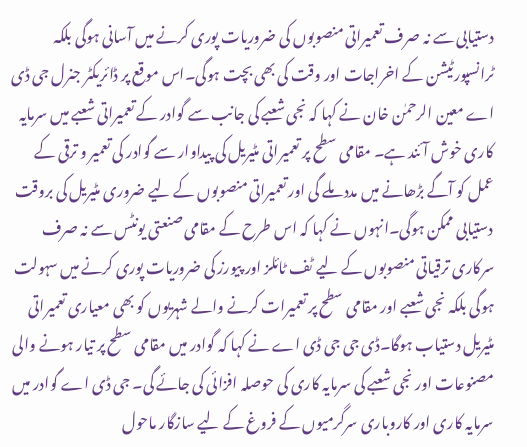دستیابی سے نہ صرف تعمیراتی منصوبوں کی ضروریات پوری کرنے میں آسانی ہوگی بلکہ ٹرانسپورٹیشن کے اخراجات اور وقت کی بھی بچت ہوگی۔اس موقع پر ڈائریکٹر جنرل جی ڈی اے معین الرحمٰن خان نے کہا کہ نجی شعبے کی جانب سے گوادر کے تعمیراتی شعبے میں سرمایہ کاری خوش آئند ہے۔ مقامی سطح پر تعمیراتی مٹیریل کی پیداوار سے گوادر کی تعمیر و ترقی کے عمل کو آگے بڑھانے میں مدد ملے گی اور تعمیراتی منصوبوں کے لیے ضروری مٹیریل کی بروقت دستیابی ممکن ہوگی۔انہوں نے کہا کہ اس طرح کے مقامی صنعتی یونٹس سے نہ صرف سرکاری ترقیاتی منصوبوں کے لیے ٹف ٹائلز اور پیورز کی ضروریات پوری کرنے میں سہولت ہوگی بلکہ نجی شعبے اور مقامی سطح پر تعمیرات کرنے والے شہریوں کو بھی معیاری تعمیراتی مٹیریل دستیاب ہوگا۔ڈی جی جی ڈی اے نے کہا کہ گوادر میں مقامی سطح پر تیار ہونے والی مصنوعات اور نجی شعبے کی سرمایہ کاری کی حوصلہ افزائی کی جائے گی۔ جی ڈی اے گوادر میں سرمایہ کاری اور کاروباری سرگرمیوں کے فروغ کے لیے سازگار ماحول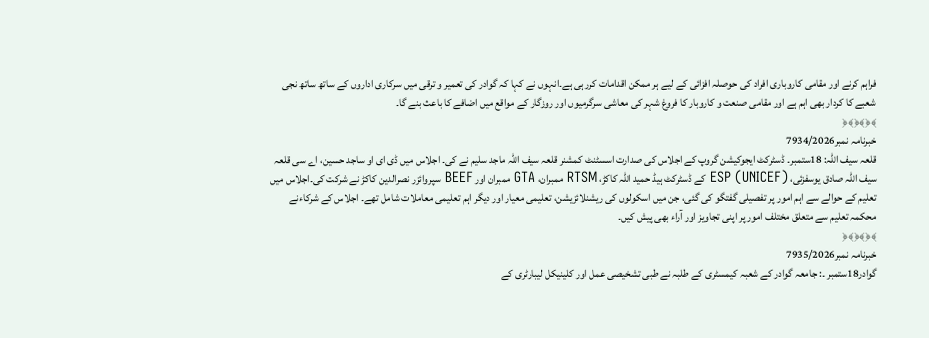فراہم کرنے اور مقامی کاروباری افراد کی حوصلہ افزائی کے لیے ہر ممکن اقدامات کررہی ہے۔انہوں نے کہا کہ گوادر کی تعمیر و ترقی میں سرکاری اداروں کے ساتھ ساتھ نجی شعبے کا کردار بھی اہم ہے اور مقامی صنعت و کاروبار کا فروغ شہر کی معاشی سرگرمیوں اور روزگار کے مواقع میں اضافے کا باعث بنے گا۔
﴾﴿﴾﴿﴾﴿
خبرنامہ نمبر7934/2026
قلعہ سیف اللہ: 18ستمبر۔ ڈسٹرکٹ ایجوکیشن گروپ کے اجلاس کی صدارت اسسٹنٹ کمشنر قلعہ سیف اللہ ماجد سلیم نے کی۔ اجلاس میں ڈی ای او ساجد حسین، اے سی قلعہ سیف اللہ صادق یوسفزئی، ESP (UNICEF) کے ڈسٹرکٹ ہیڈ حمید اللہ کاکڑ، RTSM ممبران، GTA ممبران اور BEEF سپروائزر نصرالدین کاکڑ نے شرکت کی۔اجلاس میں تعلیم کے حوالے سے اہم امور پر تفصیلی گفتگو کی گئی، جن میں اسکولوں کی ریشنلائزیشن، تعلیمی معیار اور دیگر اہم تعلیمی معاملات شامل تھے۔ اجلاس کے شرکاءنے محکمہ تعلیم سے متعلق مختلف امور پر اپنی تجاویز اور آراء بھی پیش کیں۔
﴾﴿﴾﴿﴾﴿
خبرنامہ نمبر7935/2026
گوادر18ستمبر ۔: جامعہ گوادر کے شعبہ کیمسٹری کے طلبہ نے طبی تشخیصی عمل اور کلینیکل لیبارٹری کے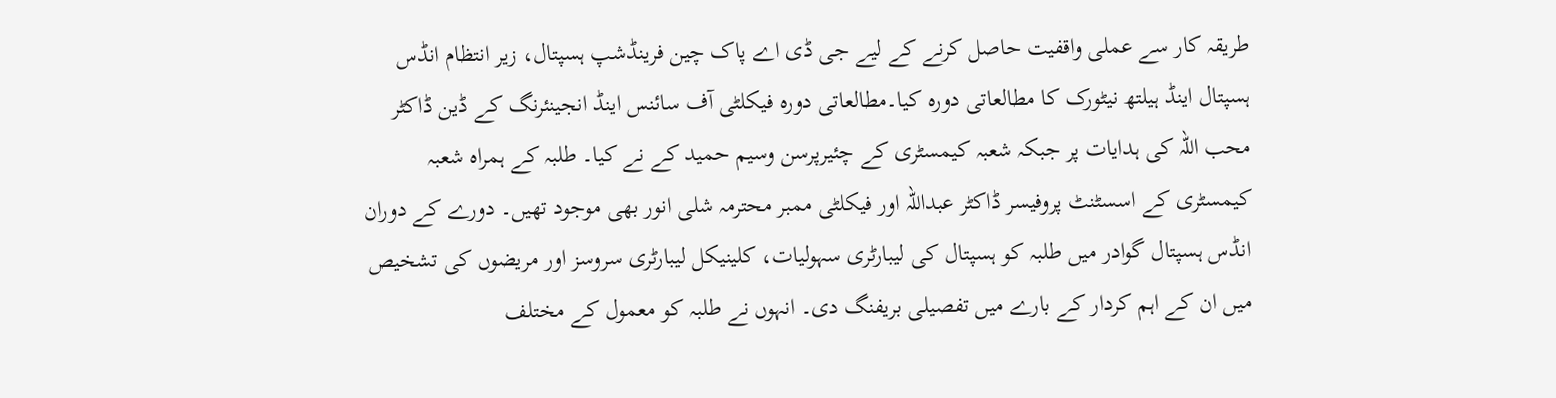طریقہ کار سے عملی واقفیت حاصل کرنے کے لیے جی ڈی اے پاک چین فرینڈشپ ہسپتال، زیر انتظام انڈس ہسپتال اینڈ ہیلتھ نیٹورک کا مطالعاتی دورہ کیا۔مطالعاتی دورہ فیکلٹی آف سائنس اینڈ انجینئرنگ کے ڈین ڈاکٹر محب اللہ کی ہدایات پر جبکہ شعبہ کیمسٹری کے چئیرپرسن وسیم حمید کے نے کیا۔ طلبہ کے ہمراہ شعبہ کیمسٹری کے اسسٹنٹ پروفیسر ڈاکٹر عبداللہ اور فیکلٹی ممبر محترمہ شلی انور بھی موجود تھیں۔ دورے کے دوران انڈس ہسپتال گوادر میں طلبہ کو ہسپتال کی لیبارٹری سہولیات، کلینیکل لیبارٹری سروسز اور مریضوں کی تشخیص میں ان کے اہم کردار کے بارے میں تفصیلی بریفنگ دی۔ انہوں نے طلبہ کو معمول کے مختلف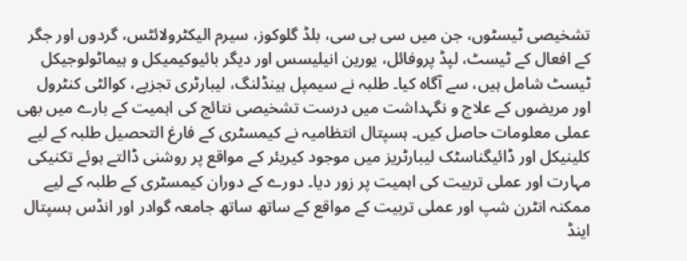تشخیصی ٹیسٹوں، جن میں سی بی سی، بلڈ گلوکوز، سیرم الیکٹرولائٹس، گردوں اور جگر کے افعال کے ٹیسٹ، لپڈ پروفائل، یورین انیلیسس اور دیگر بائیوکیمیکل و ہیماٹولوجیکل ٹیسٹ شامل ہیں، سے آگاہ کیا۔ طلبہ نے سیمپل ہینڈلنگ، لیبارٹری تجزیے، کوالٹی کنٹرول اور مریضوں کے علاج و نگہداشت میں درست تشخیصی نتائج کی اہمیت کے بارے میں بھی عملی معلومات حاصل کیں۔ ہسپتال انتظامیہ نے کیمسٹری کے فارغ التحصیل طلبہ کے لیے کلینیکل اور ڈائیگناسٹک لیبارٹریز میں موجود کیریئر کے مواقع پر روشنی ڈالتے ہوئے تکنیکی مہارت اور عملی تربیت کی اہمیت پر زور دیا۔ دورے کے دوران کیمسٹری کے طلبہ کے لیے ممکنہ انٹرن شپ اور عملی تربیت کے مواقع کے ساتھ ساتھ جامعہ گوادر اور انڈس ہسپتال اینڈ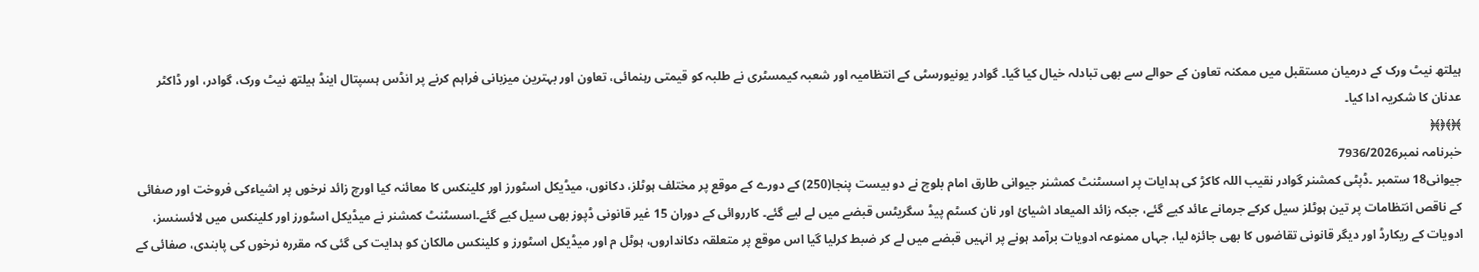ہیلتھ نیٹ ورک کے درمیان مستقبل میں ممکنہ تعاون کے حوالے سے بھی تبادلہ خیال کیا گیا۔ گوادر یونیورسٹی کے انتظامیہ اور شعبہ کیمسٹری نے طلبہ کو قیمتی رہنمائی، تعاون اور بہترین میزبانی فراہم کرنے پر انڈس ہسپتال اینڈ ہیلتھ نیٹ ورک، گوادر، اور ڈاکٹر عدنان کا شکریہ ادا کیا۔
﴾﴿﴾﴿﴾﴿
خبرنامہ نمبر7936/2026
جیوانی18 ستمبر ۔ڈپٹی کمشنر گوادر نقیب اللہ کاکڑ کی ہدایات پر اسسٹنٹ کمشنر جیوانی طارق امام بلوچ نے دو بیست پنجا(250) کے دورے کے موقع پر مختلف ہوٹلز، دکانوں، میڈیکل اسٹورز اور کلینکس کا معائنہ کیا اورچ زائد نرخوں پر اشیاءکی فروخت اور صفائی کے ناقص انتظامات پر تین ہوٹلز سیل کرکے جرمانے عائد کیے گئے، جبکہ زائد المیعاد اشیائ اور نان کسٹم پیڈ سگریٹس قبضے میں لے لیے گئے۔ کارروائی کے دوران 15 غیر قانونی ڈپوز بھی سیل کیے گئے۔اسسٹنٹ کمشنر نے میڈیکل اسٹورز اور کلینکس میں لائسنسز، ادویات کے ریکارڈ اور دیگر قانونی تقاضوں کا بھی جائزہ لیا، جہاں ممنوعہ ادویات برآمد ہونے پر انہیں قبضے میں لے کر ضبط کرلیا گیا اس موقع پر متعلقہ دکانداروں، ہوٹل م اور میڈیکل اسٹورز و کلینکس مالکان کو ہدایت کی گئی کہ مقررہ نرخوں کی پابندی، صفائی کے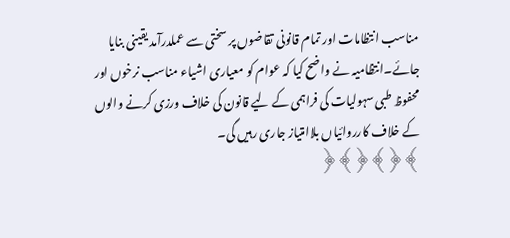مناسب انتظامات اور تمام قانونی تقاضوں پر سختی سے عملدرآمد یقینی بنایا جائے۔انتظامیہ نے واضح کیا کہ عوام کو معیاری اشیاء مناسب نرخوں اور محفوظ طبی سہولیات کی فراہمی کے لیے قانون کی خلاف ورزی کرنے والوں کے خلاف کارروائیاں بلاامتیاز جاری رہیں گی۔
﴾﴿﴾﴿﴾﴿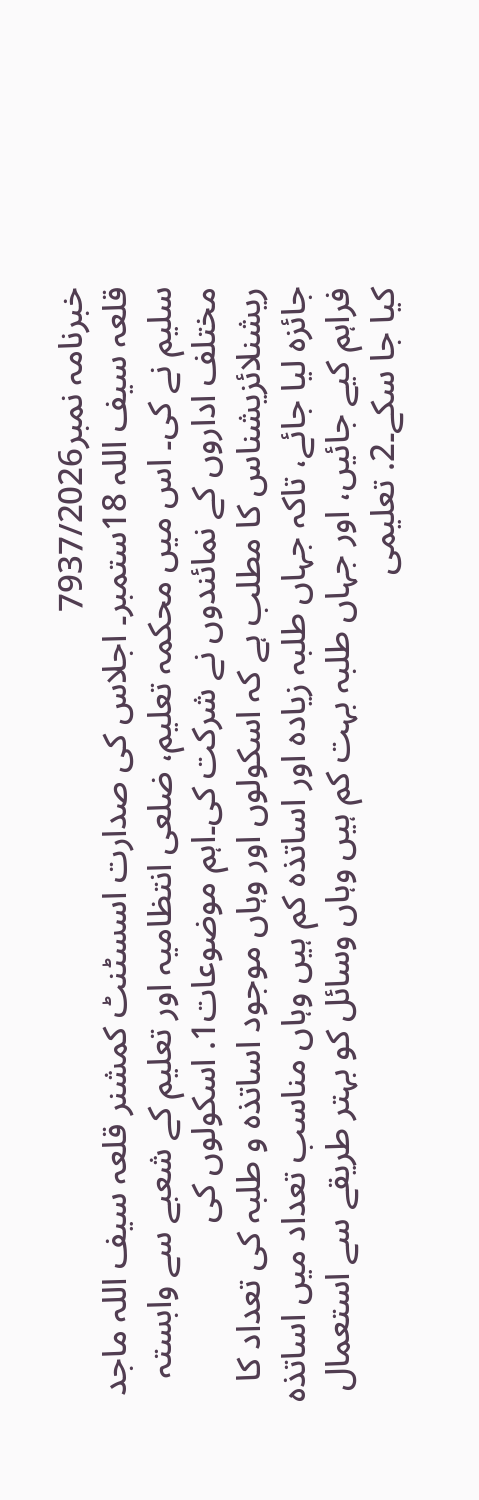خبرنامہ نمبر7937/2026
قلعہ سیف اللہ 18ستمبر۔ اجلاس کی صدارت اسسٹنٹ کمشنر قلعہ سیف اللہ ماجد سلیم نے کی۔ اس میں محکمہ تعلیم، ضلعی انتظامیہ اور تعلیم کے شعبے سے وابستہ مختلف اداروں کے نمائندوں نے شرکت کی۔اہم موضوعات1. اسکولوں کی ریشنلائزیشناس کا مطلب ہے کہ اسکولوں اور وہاں موجود اساتذہ و طلبہ کی تعداد کا جائزہ لیا جائے، تاکہ جہاں طلبہ زیادہ اور اساتذہ کم ہیں وہاں مناسب تعداد میں اساتذہ فراہم کیے جائیں، اور جہاں طلبہ بہت کم ہیں وہاں وسائل کو بہتر طریقے سے استعمال کیا جا سکے۔2. تعلیمی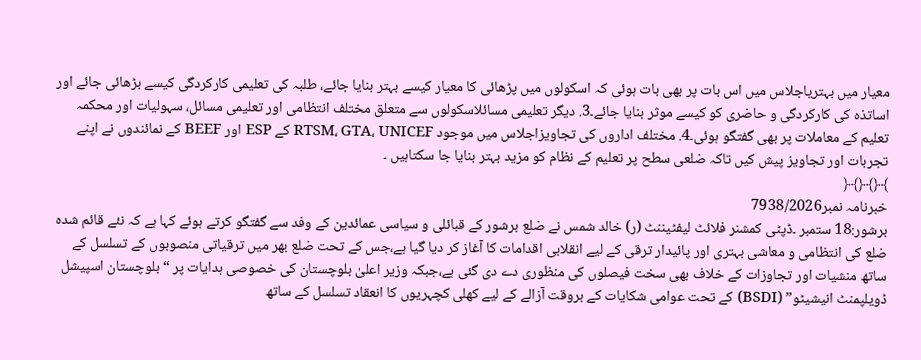معیار میں بہتریاجلاس میں اس بات پر بھی بات ہوئی کہ اسکولوں میں پڑھائی کا معیار کیسے بہتر بنایا جائے، طلبہ کی تعلیمی کارکردگی کیسے بڑھائی جائے اور اساتذہ کی کارکردگی و حاضری کو کیسے موثر بنایا جائے۔3. دیگر تعلیمی مسائلاسکولوں سے متعلق مختلف انتظامی اور تعلیمی مسائل، سہولیات اور محکمہ تعلیم کے معاملات پر بھی گفتگو ہوئی۔4. مختلف اداروں کی تجاویزاجلاس میں موجود RTSM، GTA، UNICEF کے ESP اور BEEF کے نمائندوں نے اپنے تجربات اور تجاویز پیش کیں تاکہ ضلعی سطح پر تعلیم کے نظام کو مزید بہتر بنایا جا سکتاہیں ۔
﴾﴿﴾﴿﴾﴿
خبرنامہ نمبر7938/2026
برشور:18 ستمبر ۔ڈپٹی کمشنر فلائٹ لیفٹیننٹ (ر) خالد شمس نے ضلع برشور کے قبائلی و سیاسی عمائدین کے وفد سے گفتگو کرتے ہوئے کہا ہے کہ نئے قائم شدہ ضلع کی انتظامی و معاشی بہتری اور پائیدار ترقی کے لیے انقلابی اقدامات کا آغاز کر دیا گیا ہے،جس کے تحت ضلع بھر میں ترقیاتی منصوبوں کے تسلسل کے ساتھ منشیات اور تجاوزات کے خلاف بھی سخت فیصلوں کی منظوری دے دی گئی ہے،جبکہ وزیر اعلیٰ بلوچستان کی خصوصی ہدایات پر “بلوچستان اسپیشل ڈویلپمنٹ انیشیٹو” (BSDI) کے تحت عوامی شکایات کے بروقت آزالے کے لیے کھلی کچہریوں کا انعقاد تسلسل کے ساتھ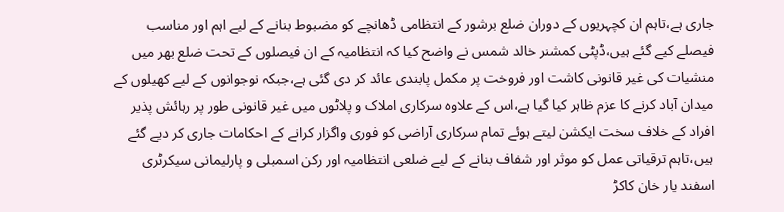جاری ہے،تاہم ان کچہریوں کے دوران ضلع برشور کے انتظامی ڈھانچے کو مضبوط بنانے کے لیے اہم اور مناسب فیصلے کیے گئے ہیں،ڈپٹی کمشنر خالد شمس نے واضح کیا کہ انتظامیہ کے ان فیصلوں کے تحت ضلع بھر میں منشیات کی غیر قانونی کاشت اور فروخت پر مکمل پابندی عائد کر دی گئی ہے،جبکہ نوجوانوں کے لیے کھیلوں کے میدان آباد کرنے کا عزم ظاہر کیا گیا ہے،اس کے علاوہ سرکاری املاک و پلاٹوں میں غیر قانونی طور پر رہائش پذیر افراد کے خلاف سخت ایکشن لیتے ہوئے تمام سرکاری آراضی کو فوری واگزار کرانے کے احکامات جاری کر دیے گئے ہیں،تاہم ترقیاتی عمل کو موثر اور شفاف بنانے کے لیے ضلعی انتظامیہ اور رکن اسمبلی و پارلیمانی سیکرٹری اسفند یار خان کاکڑ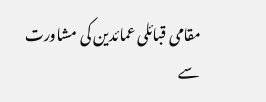مقامی قبائلی عمائدین کی مشاورت سے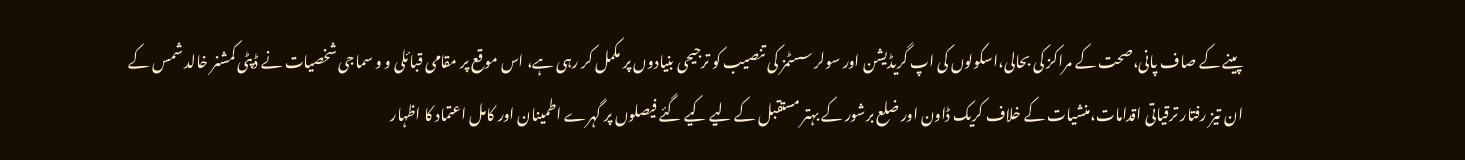پینے کے صاف پانی،صحت کے مراکز کی بحالی،اسکولوں کی اپ گریڈیشن اور سولر سسٹمز کی تنصیب کو ترجیحی بنیادوں پر مکمل کر رہی ہے، اس موقع پر مقامی قبائلی و و سماجی شخصیات نے ڈپٹی کمشنر خالد شمس کے ان تیز رفتار ترقیاتی اقدامات،منشیات کے خلاف کریک ڈاون اور ضلع برشور کے بہتر مستقبل کے لیے کیے گئے فیصلوں پر گہرے اطمینان اور کامل اعتماد کا اظہار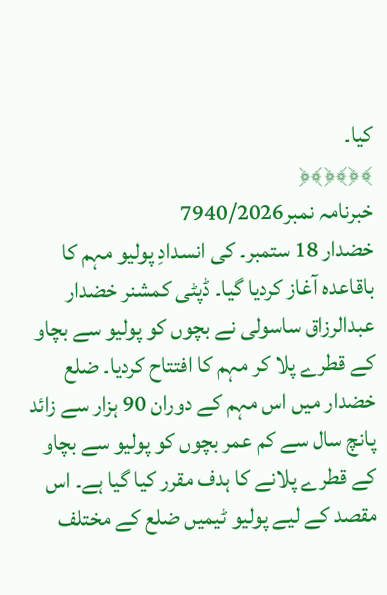کیا۔
﴾﴿﴾﴿﴾﴿
خبرنامہ نمبر7940/2026
خضدار 18 ستمبر۔ کی انسدادِ پولیو مہم کا باقاعدہ آغاز کردیا گیا۔ ڈپٹی کمشنر خضدار عبدالرزاق ساسولی نے بچوں کو پولیو سے بچاو کے قطرے پلا کر مہم کا افتتاح کردیا۔ ضلع خضدار میں اس مہم کے دوران 90 ہزار سے زائد پانچ سال سے کم عمر بچوں کو پولیو سے بچاو کے قطرے پلانے کا ہدف مقرر کیا گیا ہے۔ اس مقصد کے لیے پولیو ٹیمیں ضلع کے مختلف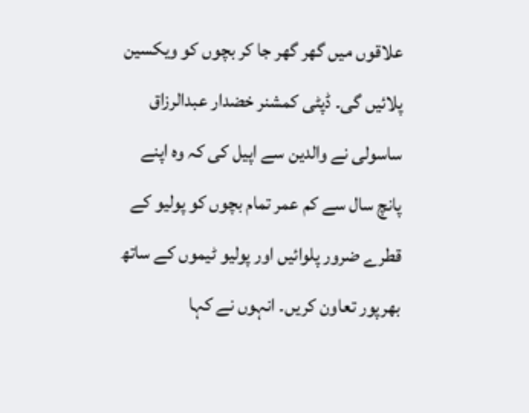علاقوں میں گھر گھر جا کر بچوں کو ویکسین پلائیں گی۔ ڈپٹی کمشنر خضدار عبدالرزاق ساسولی نے والدین سے اپیل کی کہ وہ اپنے پانچ سال سے کم عمر تمام بچوں کو پولیو کے قطرے ضرور پلوائیں اور پولیو ٹیموں کے ساتھ بھرپور تعاون کریں۔ انہوں نے کہا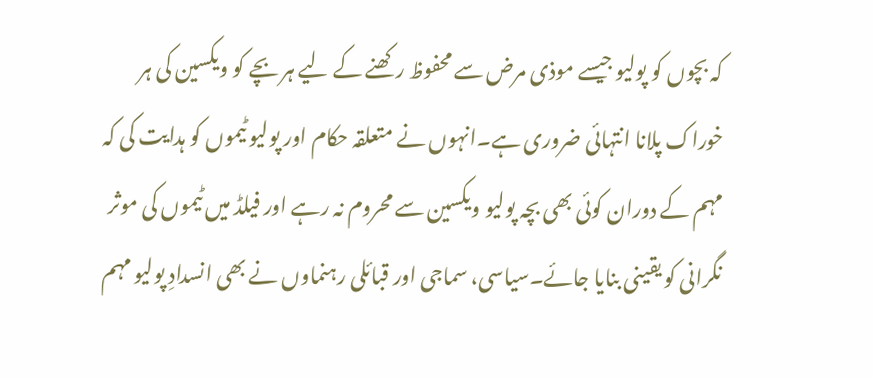کہ بچوں کو پولیو جیسے موذی مرض سے محفوظ رکھنے کے لیے ہر بچے کو ویکسین کی ہر خوراک پلانا انتہائی ضروری ہے۔انہوں نے متعلقہ حکام اور پولیو ٹیموں کو ہدایت کی کہ مہم کے دوران کوئی بھی بچہ پولیو ویکسین سے محروم نہ رہے اور فیلڈ میں ٹیموں کی موثر نگرانی کو یقینی بنایا جائے۔سیاسی، سماجی اور قبائلی رہنماوں نے بھی انسدادِ پولیو مہم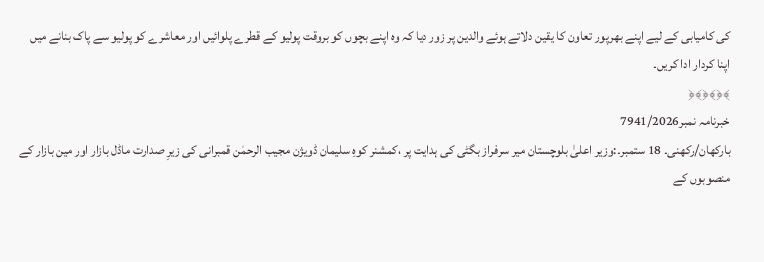کی کامیابی کے لیے اپنے بھرپور تعاون کا یقین دلاتے ہوئے والدین پر زور دیا کہ وہ اپنے بچوں کو بروقت پولیو کے قطرے پلوائیں اور معاشرے کو پولیو سے پاک بنانے میں اپنا کردار ادا کریں۔
﴾﴿﴾﴿﴾﴿
خبرنامہ نمبر7941/2026
بارکھان/رکھنی۔ 18 ستمبر۔:وزیر اعلیٰ بلوچستان میر سرفراز بگٹی کی ہدایت پر ،کمشنر کوہِ سلیمان ڈویژن مجیب الرحمٰن قمبرانی کی زیرِ صدارت ماڈل بازار اور مین بازار کے منصوبوں کے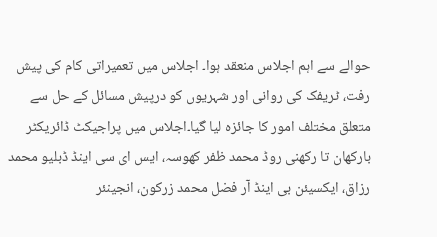حوالے سے اہم اجلاس منعقد ہوا۔ اجلاس میں تعمیراتی کام کی پیش رفت، ٹریفک کی روانی اور شہریوں کو درپیش مسائل کے حل سے متعلق مختلف امور کا جائزہ لیا گیا۔اجلاس میں پراجیکٹ ڈائریکٹر بارکھان تا رکھنی روڈ محمد ظفر کھوسہ، ایس ای سی اینڈ ڈبلیو محمد رزاق، ایکسیئن بی اینڈ آر فضل محمد زرکون، انجینئر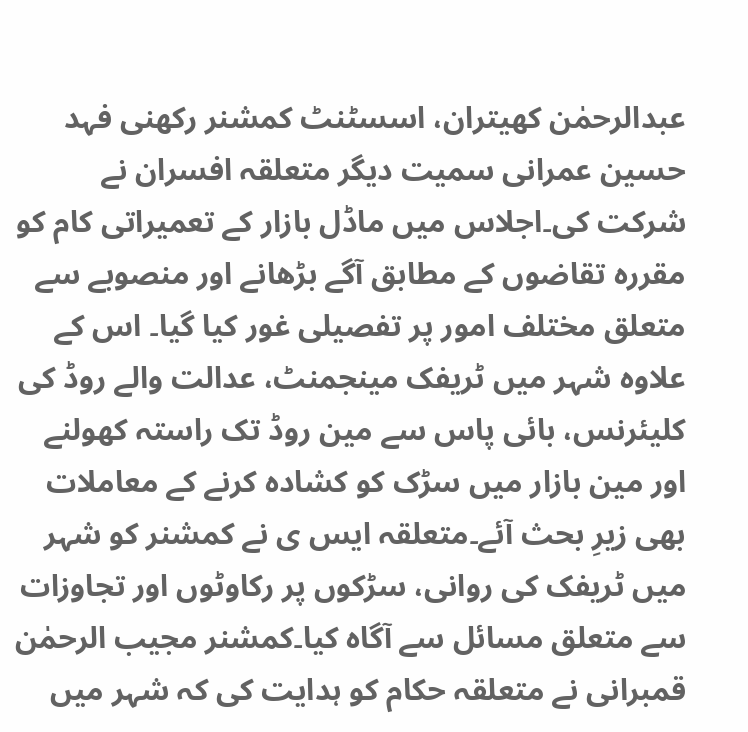عبدالرحمٰن کھیتران، اسسٹنٹ کمشنر رکھنی فہد حسین عمرانی سمیت دیگر متعلقہ افسران نے شرکت کی۔اجلاس میں ماڈل بازار کے تعمیراتی کام کو مقررہ تقاضوں کے مطابق آگے بڑھانے اور منصوبے سے متعلق مختلف امور پر تفصیلی غور کیا گیا۔ اس کے علاوہ شہر میں ٹریفک مینجمنٹ، عدالت والے روڈ کی کلیئرنس، بائی پاس سے مین روڈ تک راستہ کھولنے اور مین بازار میں سڑک کو کشادہ کرنے کے معاملات بھی زیرِ بحث آئے۔متعلقہ ایس ی نے کمشنر کو شہر میں ٹریفک کی روانی، سڑکوں پر رکاوٹوں اور تجاوزات سے متعلق مسائل سے آگاہ کیا۔کمشنر مجیب الرحمٰن قمبرانی نے متعلقہ حکام کو ہدایت کی کہ شہر میں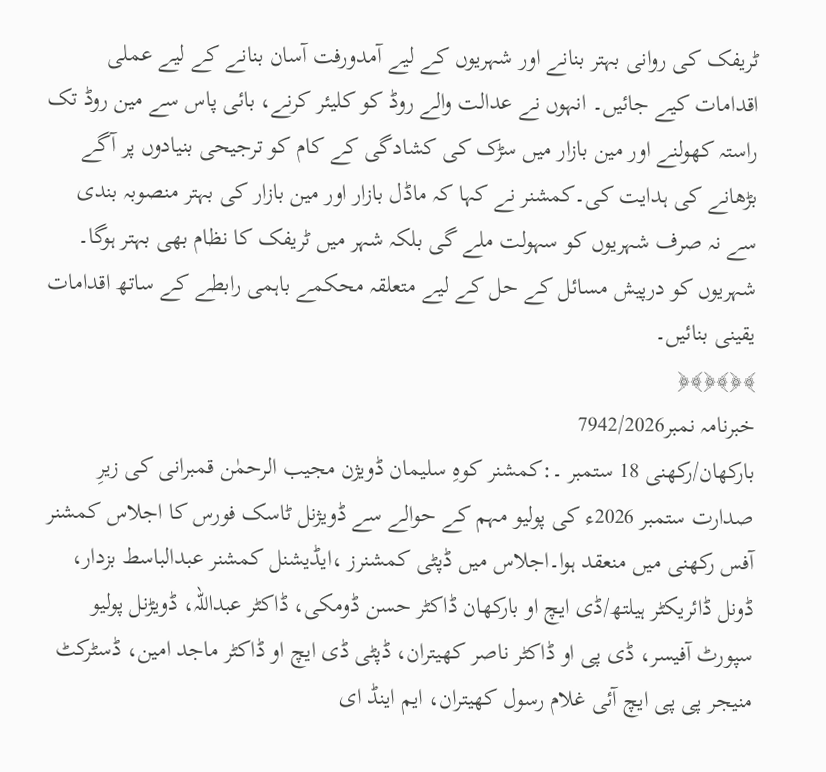ٹریفک کی روانی بہتر بنانے اور شہریوں کے لیے آمدورفت آسان بنانے کے لیے عملی اقدامات کیے جائیں۔ انہوں نے عدالت والے روڈ کو کلیئر کرنے، بائی پاس سے مین روڈ تک راستہ کھولنے اور مین بازار میں سڑک کی کشادگی کے کام کو ترجیحی بنیادوں پر آگے بڑھانے کی ہدایت کی۔کمشنر نے کہا کہ ماڈل بازار اور مین بازار کی بہتر منصوبہ بندی سے نہ صرف شہریوں کو سہولت ملے گی بلکہ شہر میں ٹریفک کا نظام بھی بہتر ہوگا۔ شہریوں کو درپیش مسائل کے حل کے لیے متعلقہ محکمے باہمی رابطے کے ساتھ اقدامات یقینی بنائیں۔
﴾﴿﴾﴿﴾﴿
خبرنامہ نمبر7942/2026
بارکھان/رکھنی 18 ستمبر ۔:کمشنر کوہِ سلیمان ڈویژن مجیب الرحمٰن قمبرانی کی زیرِ صدارت ستمبر 2026ء کی پولیو مہم کے حوالے سے ڈویژنل ٹاسک فورس کا اجلاس کمشنر آفس رکھنی میں منعقد ہوا۔اجلاس میں ڈپٹی کمشنرز ،ایڈیشنل کمشنر عبدالباسط بزدار، ڈونل ڈائریکٹر ہیلتھ/ڈی ایچ او بارکھان ڈاکٹر حسن ڈومکی، ڈاکٹر عبداللہ، ڈویڑنل پولیو سپورٹ آفیسر، ڈی پی او ڈاکٹر ناصر کھیتران، ڈپٹی ڈی ایچ او ڈاکٹر ماجد امین، ڈسٹرکٹ منیجر پی پی ایچ آئی غلام رسول کھیتران، ایم اینڈ ای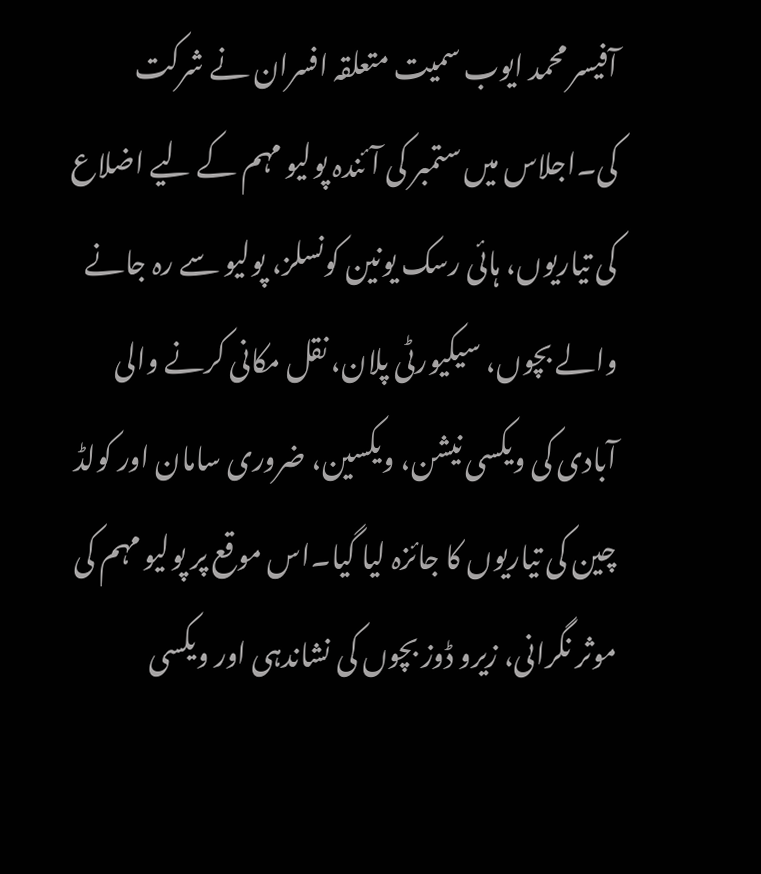آفیسر محمد ایوب سمیت متعلقہ افسران نے شرکت کی۔اجلاس میں ستمبر کی آئندہ پولیو مہم کے لیے اضلاع کی تیاریوں، ہائی رسک یونین کونسلز، پولیو سے رہ جانے والے بچوں، سیکیورٹی پلان، نقل مکانی کرنے والی آبادی کی ویکسی نیشن، ویکسین، ضروری سامان اور کولڈ چین کی تیاریوں کا جائزہ لیا گیا۔اس موقع پر پولیو مہم کی موثر نگرانی، زیرو ڈوز بچوں کی نشاندہی اور ویکسی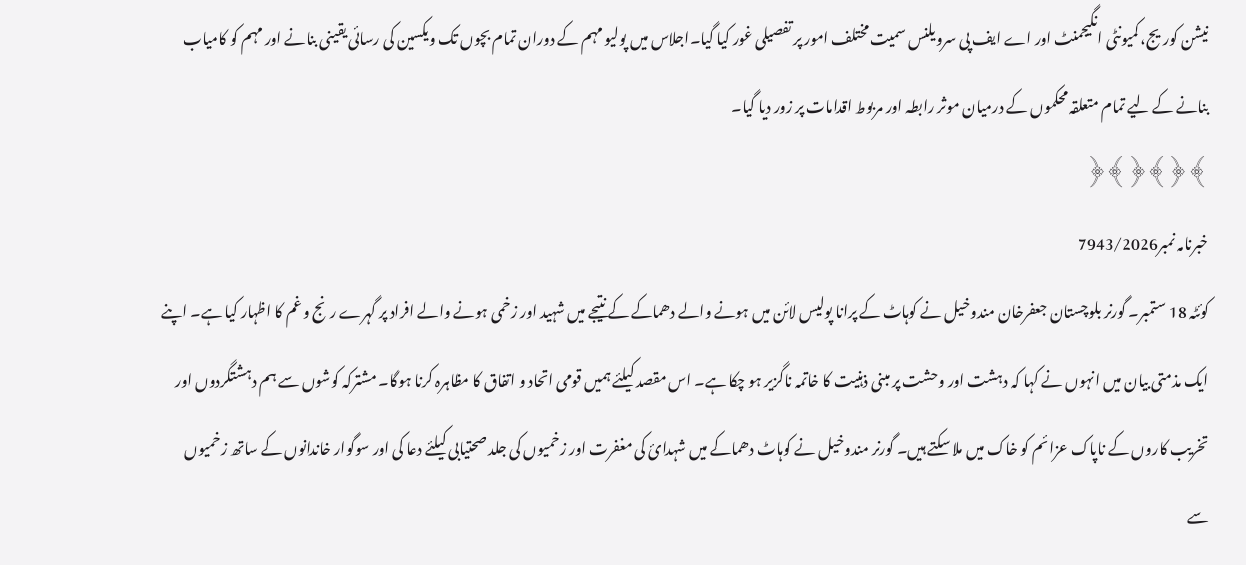نیشن کوریج، کمیونٹی انگیجمنٹ اور اے ایف پی سرویلنس سمیت مختلف امور پر تفصیلی غور کیا گیا۔اجلاس میں پولیو مہم کے دوران تمام بچوں تک ویکسین کی رسائی یقینی بنانے اور مہم کو کامیاب بنانے کے لیے تمام متعلقہ محکموں کے درمیان موثر رابطہ اور مربوط اقدامات پر زور دیا گیا۔
﴾﴿﴾﴿﴾﴿
خبرنامہ نمبر7943/2026
کوئٹہ 18 ستمبر۔ گورنر بلوچستان جعفرخان مندوخیل نے کوہاٹ کے پرانا پولیس لائن میں ہونے والے دھماکے کے نتیجے میں شہید اور زخمی ہونے والے افراد پر گہرے رنج و غم کا اظہار کیا ہے۔ اپنے ایک مذمتی بیان میں انہوں نے کہا کہ دہشت اور وحشت پر مبنی ذہنیت کا خاتمہ ناگزیر ہو چکا ہے۔ اس مقصد کیلئے ہمیں قومی اتحاد و اتفاق کا مظاہرہ کرنا ہوگا۔ مشترکہ کوشوں سے ہم دہشتگردوں اور تخریب کاروں کے ناپاک عزائم کو خاک میں ملا سکتے ہیں۔ گورنر مندوخیل نے کوہاٹ دھماکے میں شہدائ کی مغفرت اور زخمیوں کی جلد صحتیابی کیلئے دعا کی اور سوگوار خاندانوں کے ساتھ زخمیوں سے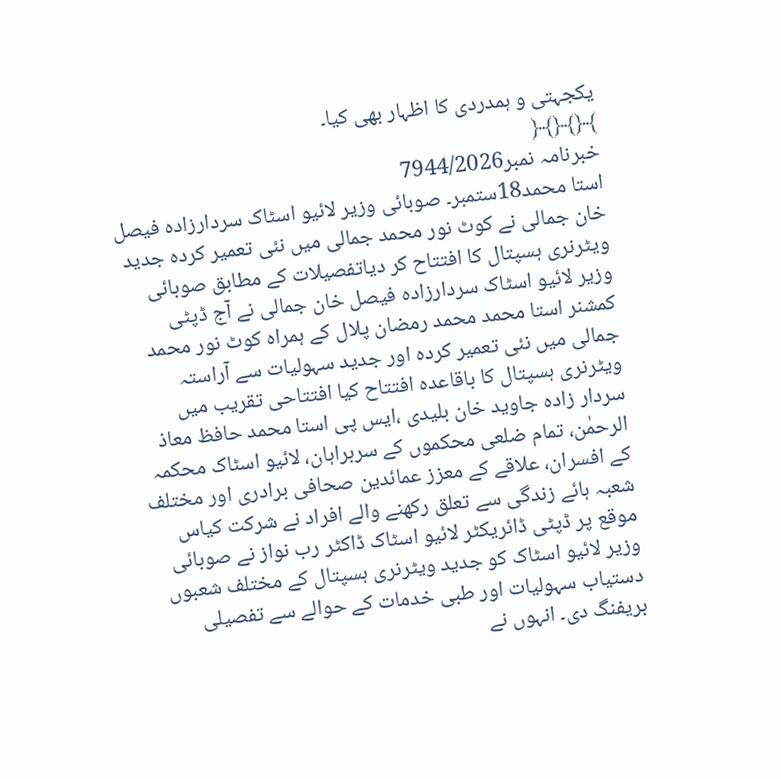یکجہتی و ہمدردی کا اظہار بھی کیا۔
﴾﴿﴾﴿﴾﴿
خبرنامہ نمبر7944/2026
استا محمد18ستمبر۔ صوبائی وزیر لائیو اسٹاک سردارزادہ فیصل خان جمالی نے کوٹ نور محمد جمالی میں نئی تعمیر کردہ جدید ویٹرنری ہسپتال کا افتتاح کر دیاتفصیلات کے مطابق صوبائی وزیر لائیو اسٹاک سردارزادہ فیصل خان جمالی نے آج ڈپٹی کمشنر استا محمد محمد رمضان پلال کے ہمراہ کوٹ نور محمد جمالی میں نئی تعمیر کردہ اور جدید سہولیات سے آراستہ ویٹرنری ہسپتال کا باقاعدہ افتتاح کیا افتتاحی تقریب میں سردار زادہ جاوید خان بلیدی ،ایس پی استا محمد حافظ معاذ الرحمٰن، تمام ضلعی محکموں کے سربراہان، لائیو اسٹاک محکمہ کے افسران، علاقے کے معزز عمائدین صحافی برادری اور مختلف شعبہ ہائے زندگی سے تعلق رکھنے والے افراد نے شرکت کیاس موقع پر ڈپٹی ڈائریکٹر لائیو اسٹاک ڈاکٹر رب نواز نے صوبائی وزیر لائیو اسٹاک کو جدید ویٹرنری ہسپتال کے مختلف شعبوں دستیاب سہولیات اور طبی خدمات کے حوالے سے تفصیلی بریفنگ دی۔ انہوں نے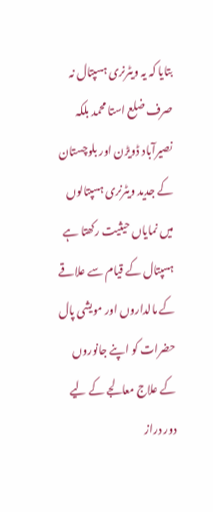بتایا کہ یہ ویٹرنری ہسپتال نہ صرف ضلع استا محمد بلکہ نصیرآباد ڈویڑن اور بلوچستان کے جدید ویٹرنری ہسپتالوں میں نمایاں حیثیت رکھتا ہے ہسپتال کے قیام سے علاقے کے مالداروں اور مویشی پال حضرات کو اپنے جانوروں کے علاج معالجے کے لیے دور دراز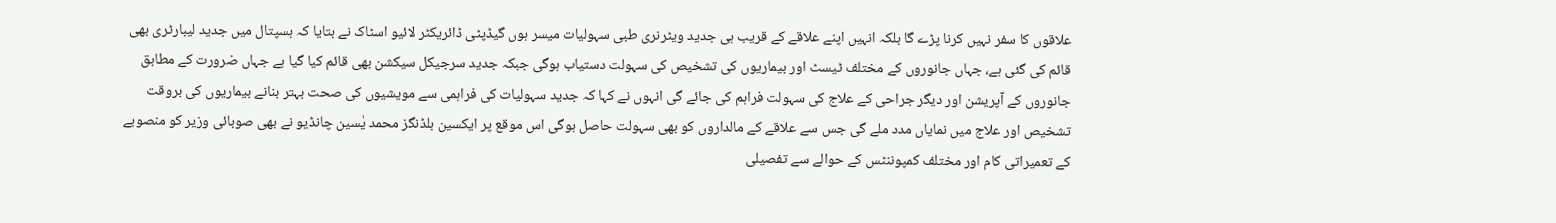علاقوں کا سفر نہیں کرنا پڑے گا بلکہ انہیں اپنے علاقے کے قریب ہی جدید ویٹرنری طبی سہولیات میسر ہوں گیڈپٹی ڈائریکٹر لائیو اسٹاک نے بتایا کہ ہسپتال میں جدید لیبارٹری بھی قائم کی گئی ہے، جہاں جانوروں کے مختلف ٹیسٹ اور بیماریوں کی تشخیص کی سہولت دستیاب ہوگی جبکہ جدید سرجیکل سیکشن بھی قائم کیا گیا ہے جہاں ضرورت کے مطابق جانوروں کے آپریشن اور دیگر جراحی کے علاج کی سہولت فراہم کی جائے گی انہوں نے کہا کہ جدید سہولیات کی فراہمی سے مویشیوں کی صحت بہتر بنانے بیماریوں کی بروقت تشخیص اور علاج میں نمایاں مدد ملے گی جس سے علاقے کے مالداروں کو بھی سہولت حاصل ہوگی اس موقع پر ایکسین بلڈنگز محمد یٰسین چانڈیو نے بھی صوبائی وزیر کو منصوبے کے تعمیراتی کام اور مختلف کمپوننٹس کے حوالے سے تفصیلی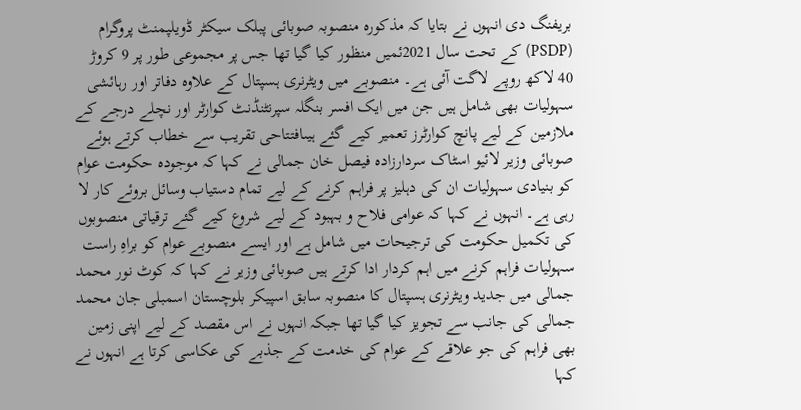بریفنگ دی انہوں نے بتایا کہ مذکورہ منصوبہ صوبائی پبلک سیکٹر ڈویلپمنٹ پروگرام (PSDP) کے تحت سال 2021ئمیں منظور کیا گیا تھا جس پر مجموعی طور پر 9 کروڑ 40 لاکھ روپے لاگت آئی ہے۔ منصوبے میں ویٹرنری ہسپتال کے علاوہ دفاتر اور رہائشی سہولیات بھی شامل ہیں جن میں ایک افسر بنگلہ سپرنٹنڈنٹ کوارٹر اور نچلے درجے کے ملازمین کے لیے پانچ کوارٹرز تعمیر کیے گئے ہیںافتتاحی تقریب سے خطاب کرتے ہوئے صوبائی وزیر لائیو اسٹاک سردارزادہ فیصل خان جمالی نے کہا کہ موجودہ حکومت عوام کو بنیادی سہولیات ان کی دہلیز پر فراہم کرنے کے لیے تمام دستیاب وسائل بروئے کار لا رہی ہے۔ انہوں نے کہا کہ عوامی فلاح و بہبود کے لیے شروع کیے گئے ترقیاتی منصوبوں کی تکمیل حکومت کی ترجیحات میں شامل ہے اور ایسے منصوبے عوام کو براہِ راست سہولیات فراہم کرنے میں اہم کردار ادا کرتے ہیں صوبائی وزیر نے کہا کہ کوٹ نور محمد جمالی میں جدید ویٹرنری ہسپتال کا منصوبہ سابق اسپیکر بلوچستان اسمبلی جان محمد جمالی کی جانب سے تجویز کیا گیا تھا جبکہ انہوں نے اس مقصد کے لیے اپنی زمین بھی فراہم کی جو علاقے کے عوام کی خدمت کے جذبے کی عکاسی کرتا ہے انہوں نے کہا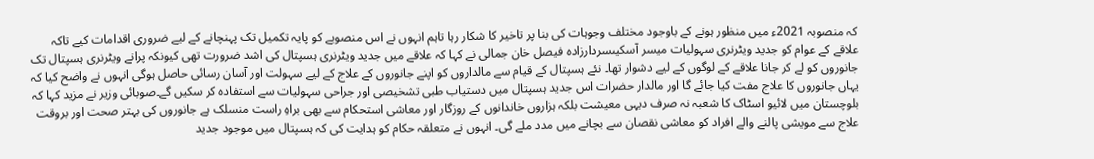کہ منصوبہ 2021ء میں منظور ہونے کے باوجود مختلف وجوہات کی بنا پر تاخیر کا شکار رہا تاہم انہوں نے اس منصوبے کو پایہ تکمیل تک پہنچانے کے لیے ضروری اقدامات کیے تاکہ علاقے کے عوام کو جدید ویٹرنری سہولیات میسر آسکیںسردارزادہ فیصل خان جمالی نے کہا کہ علاقے میں جدید ویٹرنری ہسپتال کی اشد ضرورت تھی کیونکہ پرانے ویٹرنری ہسپتال تک جانوروں کو لے کر جانا علاقے کے لوگوں کے لیے دشوار تھا۔ نئے ہسپتال کے قیام سے مالداروں کو اپنے جانوروں کے علاج کے لیے سہولت اور آسان رسائی حاصل ہوگی انہوں نے واضح کیا کہ یہاں جانوروں کا علاج مفت کیا جائے گا اور مالدار حضرات اس جدید ہسپتال میں دستیاب طبی تشخیصی اور جراحی سہولیات سے استفادہ کر سکیں گے۔صوبائی وزیر نے مزید کہا کہ بلوچستان میں لائیو اسٹاک کا شعبہ نہ صرف دیہی معیشت بلکہ ہزاروں خاندانوں کے روزگار اور معاشی استحکام سے بھی براہِ راست منسلک ہے جانوروں کی بہتر صحت اور بروقت علاج سے مویشی پالنے والے افراد کو معاشی نقصان سے بچانے میں مدد ملے گی۔ انہوں نے متعلقہ حکام کو ہدایت کی کہ ہسپتال میں موجود جدید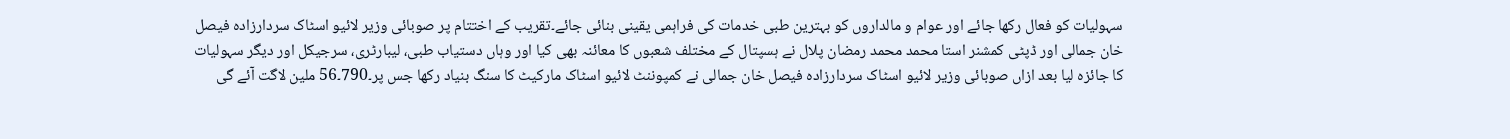سہولیات کو فعال رکھا جائے اور عوام و مالداروں کو بہترین طبی خدمات کی فراہمی یقینی بنائی جائے۔تقریب کے اختتام پر صوبائی وزیر لائیو اسٹاک سردارزادہ فیصل خان جمالی اور ڈپٹی کمشنر استا محمد محمد رمضان پلال نے ہسپتال کے مختلف شعبوں کا معائنہ بھی کیا اور وہاں دستیاب طبی، لیبارٹری، سرجیکل اور دیگر سہولیات کا جائزہ لیا بعد ازاں صوبائی وزیر لائیو اسٹاک سردارزادہ فیصل خان جمالی نے کمپوننٹ لائیو اسٹاک مارکیٹ کا سنگ بنیاد رکھا جس پر۔790۔56 ملین لاگت آئے گی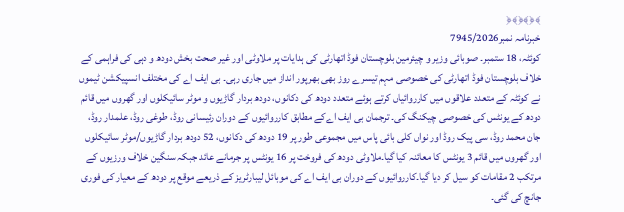﴾﴿﴾﴿﴾﴿
خبرنامہ نمبر7945/2026
کوئٹہ، 18 ستمبر۔ صوبائی وزیر و چیئرمین بلوچستان فوڈ اتھارٹی کی ہدایات پر ملاوٹی اور غیر صحت بخش دودھ و دہی کی فراہمی کے خلاف بلوچستان فوڈ اتھارٹی کی خصوصی مہم تیسرے روز بھی بھرپور انداز میں جاری رہی۔ بی ایف اے کی مختلف انسپیکشن ٹیموں نے کوئٹہ کے متعدد علاقوں میں کارروائیاں کرتے ہوئے متعدد دودھ کی دکانوں، دودھ بردار گاڑیوں و موٹر سائیکلوں اور گھروں میں قائم دودھ کے یونٹس کی خصوصی چیکنگ کی۔ ترجمان بی ایف اےکے مطابق کارروائیوں کے دوران رئیسانی روڈ، طوغی روڈ، علمدار روڈ، جان محمد روڈ، سی پیک روڈ اور نواں کلی بائی پاس میں مجموعی طور پر 19 دودھ کی دکانوں، 52 دودھ بردار گاڑیوں/موٹر سائیکلوں اور گھروں میں قائم 3 یونٹس کا معائنہ کیا گیا۔ملاوٹی دودھ کی فروخت پر 16 یونٹس پر جرمانے عائد جبکہ سنگین خلاف ورزیوں کے مرتکب 2 مقامات کو سیل کر دیا گیا۔کارروائیوں کے دوران بی ایف اے کی موبائل لیبارٹریز کے ذریعے موقع پر دودھ کے معیار کی فوری جانچ کی گئی۔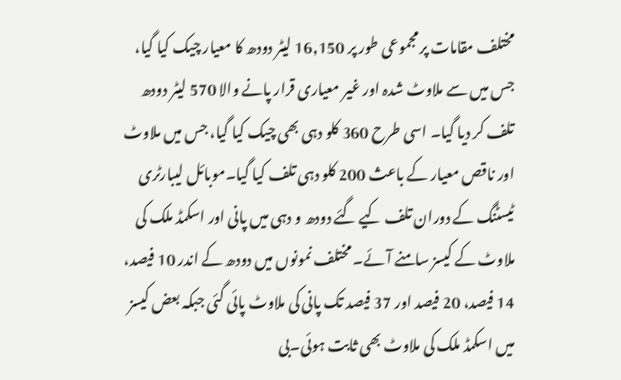مختلف مقامات پر مجموعی طور پر 16,150 لیٹر دودھ کا معیار چیک کیا گیا، جس میں سے ملاوٹ شدہ اور غیر معیاری قرار پانے والا 570 لیٹر دودھ تلف کر دیا گیا۔ اسی طرح 360 کلو دہی بھی چیک کیا گیا، جس میں ملاوٹ اور ناقص معیار کے باعث 200 کلو دہی تلف کیا گیا۔موبائل لیبارٹری ٹیسٹنگ کے دوران تلف کیے گئے دودھ و دہی میں پانی اور اسکمڈ ملک کی ملاوٹ کے کیسز سامنے آئے۔ مختلف نمونوں میں دودھ کے اندر 10 فیصد، 14 فیصد، 20 فیصد اور 37 فیصد تک پانی کی ملاوٹ پائی گئی جبکہ بعض کیسز میں اسکمڈ ملک کی ملاوٹ بھی ثابت ہوئی۔بی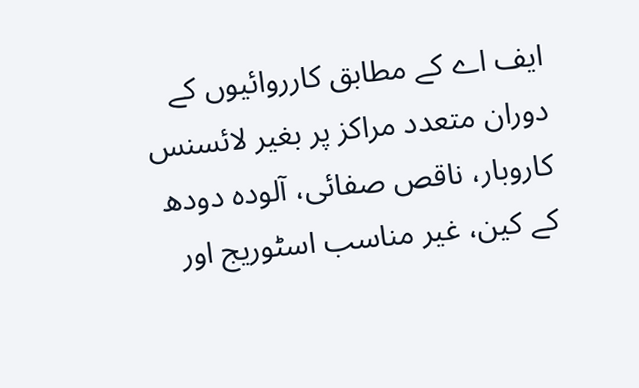ایف اے کے مطابق کارروائیوں کے دوران متعدد مراکز پر بغیر لائسنس کاروبار، ناقص صفائی، آلودہ دودھ کے کین، غیر مناسب اسٹوریج اور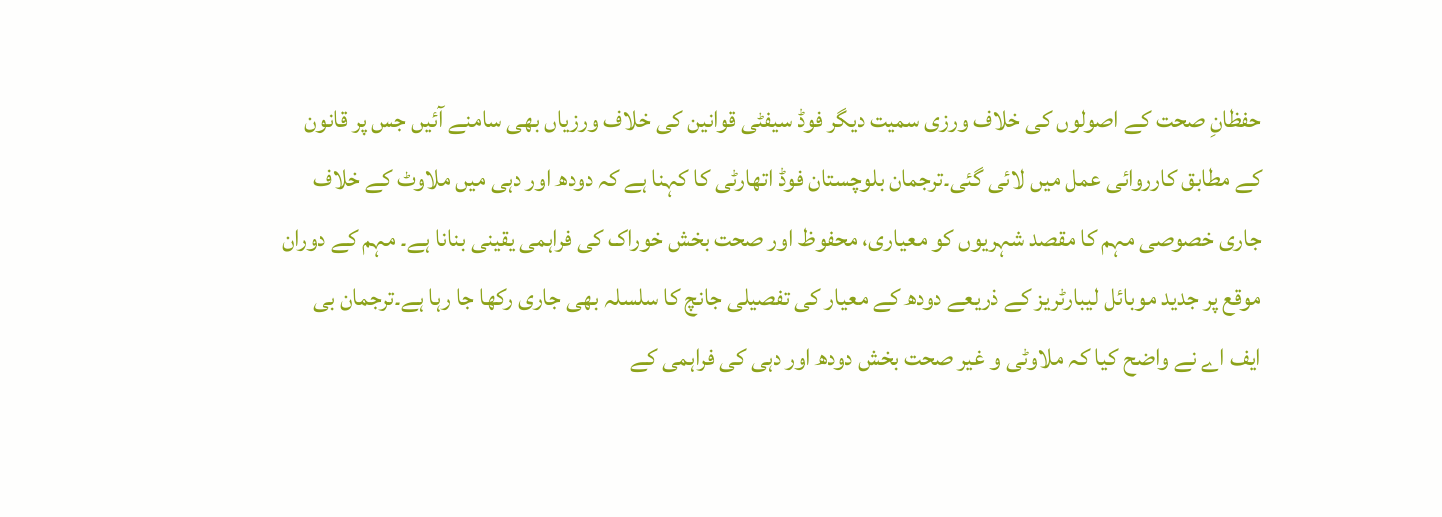حفظانِ صحت کے اصولوں کی خلاف ورزی سمیت دیگر فوڈ سیفٹی قوانین کی خلاف ورزیاں بھی سامنے آئیں جس پر قانون کے مطابق کارروائی عمل میں لائی گئی۔ترجمان بلوچستان فوڈ اتھارٹی کا کہنا ہے کہ دودھ اور دہی میں ملاوٹ کے خلاف جاری خصوصی مہم کا مقصد شہریوں کو معیاری، محفوظ اور صحت بخش خوراک کی فراہمی یقینی بنانا ہے۔ مہم کے دوران موقع پر جدید موبائل لیبارٹریز کے ذریعے دودھ کے معیار کی تفصیلی جانچ کا سلسلہ بھی جاری رکھا جا رہا ہے۔ترجمان بی ایف اے نے واضح کیا کہ ملاوٹی و غیر صحت بخش دودھ اور دہی کی فراہمی کے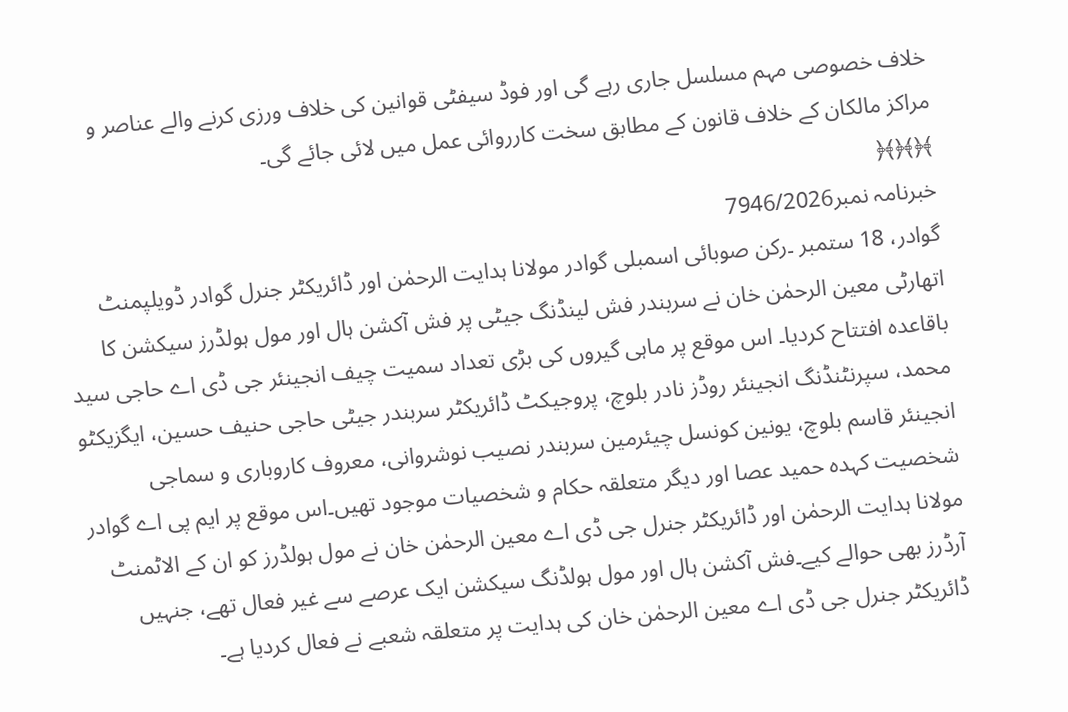خلاف خصوصی مہم مسلسل جاری رہے گی اور فوڈ سیفٹی قوانین کی خلاف ورزی کرنے والے عناصر و مراکز مالکان کے خلاف قانون کے مطابق سخت کارروائی عمل میں لائی جائے گی۔
﴾﴿﴾﴿﴾﴿
خبرنامہ نمبر7946/2026
گوادر، 18 ستمبر ۔رکن صوبائی اسمبلی گوادر مولانا ہدایت الرحمٰن اور ڈائریکٹر جنرل گوادر ڈویلپمنٹ اتھارٹی معین الرحمٰن خان نے سربندر فش لینڈنگ جیٹی پر فش آکشن ہال اور مول ہولڈرز سیکشن کا باقاعدہ افتتاح کردیا۔ اس موقع پر ماہی گیروں کی بڑی تعداد سمیت چیف انجینئر جی ڈی اے حاجی سید محمد، سپرنٹنڈنگ انجینئر روڈز نادر بلوچ، پروجیکٹ ڈائریکٹر سربندر جیٹی حاجی حنیف حسین، ایگزیکٹو انجینئر قاسم بلوچ، یونین کونسل چیئرمین سربندر نصیب نوشروانی، معروف کاروباری و سماجی شخصیت کہدہ حمید عصا اور دیگر متعلقہ حکام و شخصیات موجود تھیں۔اس موقع پر ایم پی اے گوادر مولانا ہدایت الرحمٰن اور ڈائریکٹر جنرل جی ڈی اے معین الرحمٰن خان نے مول ہولڈرز کو ان کے الاٹمنٹ آرڈرز بھی حوالے کیے۔فش آکشن ہال اور مول ہولڈنگ سیکشن ایک عرصے سے غیر فعال تھے، جنہیں ڈائریکٹر جنرل جی ڈی اے معین الرحمٰن خان کی ہدایت پر متعلقہ شعبے نے فعال کردیا ہے۔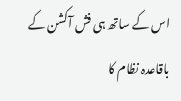اس کے ساتھ ہی فش آکشن کے باقاعدہ نظام کا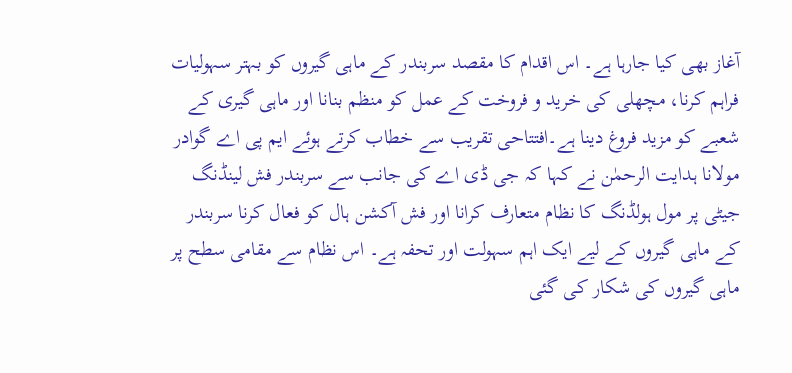آغاز بھی کیا جارہا ہے۔ اس اقدام کا مقصد سربندر کے ماہی گیروں کو بہتر سہولیات فراہم کرنا، مچھلی کی خرید و فروخت کے عمل کو منظم بنانا اور ماہی گیری کے شعبے کو مزید فروغ دینا ہے۔افتتاحی تقریب سے خطاب کرتے ہوئے ایم پی اے گوادر مولانا ہدایت الرحمٰن نے کہا کہ جی ڈی اے کی جانب سے سربندر فش لینڈنگ جیٹی پر مول ہولڈنگ کا نظام متعارف کرانا اور فش آکشن ہال کو فعال کرنا سربندر کے ماہی گیروں کے لیے ایک اہم سہولت اور تحفہ ہے۔ اس نظام سے مقامی سطح پر ماہی گیروں کی شکار کی گئی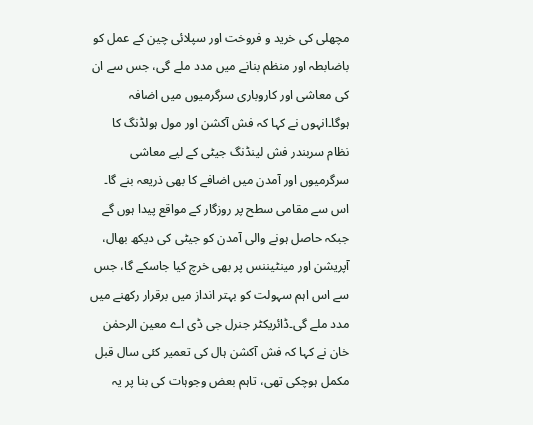مچھلی کی خرید و فروخت اور سپلائی چین کے عمل کو باضابطہ اور منظم بنانے میں مدد ملے گی، جس سے ان کی معاشی اور کاروباری سرگرمیوں میں اضافہ ہوگا۔انہوں نے کہا کہ فش آکشن اور مول ہولڈنگ کا نظام سربندر فش لینڈنگ جیٹی کے لیے معاشی سرگرمیوں اور آمدن میں اضافے کا بھی ذریعہ بنے گا۔ اس سے مقامی سطح پر روزگار کے مواقع پیدا ہوں گے جبکہ حاصل ہونے والی آمدن کو جیٹی کی دیکھ بھال، آپریشن اور مینٹیننس پر بھی خرچ کیا جاسکے گا، جس سے اس اہم سہولت کو بہتر انداز میں برقرار رکھنے میں مدد ملے گی۔ڈائریکٹر جنرل جی ڈی اے معین الرحمٰن خان نے کہا کہ فش آکشن ہال کی تعمیر کئی سال قبل مکمل ہوچکی تھی، تاہم بعض وجوہات کی بنا پر یہ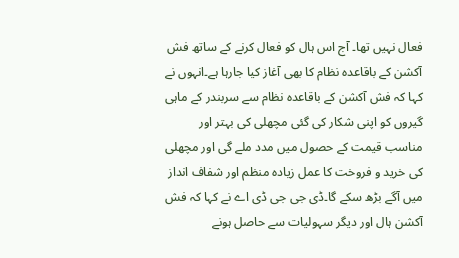فعال نہیں تھا۔ آج اس ہال کو فعال کرنے کے ساتھ فش آکشن کے باقاعدہ نظام کا بھی آغاز کیا جارہا ہے۔انہوں نے کہا کہ فش آکشن کے باقاعدہ نظام سے سربندر کے ماہی گیروں کو اپنی شکار کی گئی مچھلی کی بہتر اور مناسب قیمت کے حصول میں مدد ملے گی اور مچھلی کی خرید و فروخت کا عمل زیادہ منظم اور شفاف انداز میں آگے بڑھ سکے گا۔ڈی جی جی ڈی اے نے کہا کہ فش آکشن ہال اور دیگر سہولیات سے حاصل ہونے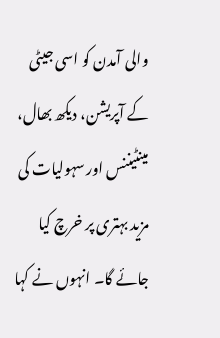والی آمدن کو اسی جیٹی کے آپریشن، دیکھ بھال، مینٹیننس اور سہولیات کی مزید بہتری پر خرچ کیا جائے گا۔ انہوں نے کہا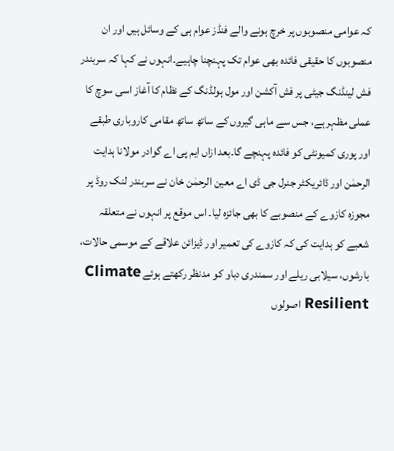کہ عوامی منصوبوں پر خرچ ہونے والے فنڈز عوام ہی کے وسائل ہیں اور ان منصوبوں کا حقیقی فائدہ بھی عوام تک پہنچنا چاہیے۔انہوں نے کہا کہ سربندر فش لینڈنگ جیٹی پر فش آکشن اور مول ہولڈنگ کے نظام کا آغاز اسی سوچ کا عملی مظہر ہے، جس سے ماہی گیروں کے ساتھ ساتھ مقامی کاروباری طبقے اور پوری کمیونٹی کو فائدہ پہنچے گا۔بعد ازاں ایم پی اے گوادر مولانا ہدایت الرحمٰن اور ڈائریکٹر جنرل جی ڈی اے معین الرحمٰن خان نے سربندر لنک روڈ پر مجوزہ کازوے کے منصوبے کا بھی جائزہ لیا۔ اس موقع پر انہوں نے متعلقہ شعبے کو ہدایت کی کہ کازوے کی تعمیر اور ڈیزائن علاقے کے موسمی حالات، بارشوں، سیلابی ریلے اور سمندری دباو کو مدنظر رکھتے ہوئے Climate Resilient اصولوں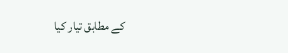کے مطابق تیار کیا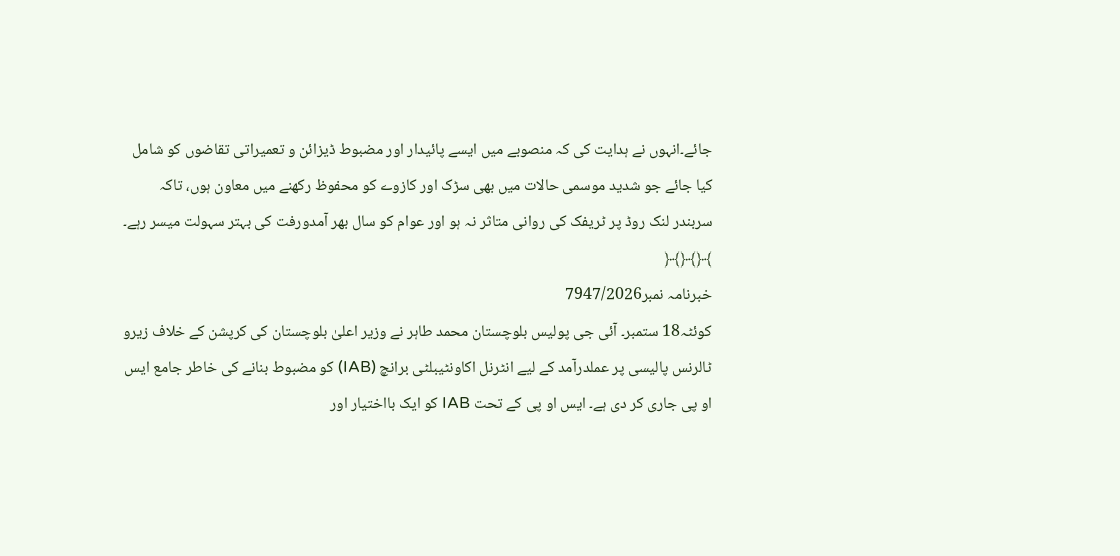جائے۔انہوں نے ہدایت کی کہ منصوبے میں ایسے پائیدار اور مضبوط ڈیزائن و تعمیراتی تقاضوں کو شامل کیا جائے جو شدید موسمی حالات میں بھی سڑک اور کازوے کو محفوظ رکھنے میں معاون ہوں، تاکہ سربندر لنک روڈ پر ٹریفک کی روانی متاثر نہ ہو اور عوام کو سال بھر آمدورفت کی بہتر سہولت میسر رہے۔
﴾﴿﴾﴿﴾﴿
خبرنامہ نمبر7947/2026
کوئٹہ18 ستمبر۔ آئی جی پولیس بلوچستان محمد طاہر نے وزیر اعلیٰ بلوچستان کی کرپشن کے خلاف زیرو ٹالرنس پالیسی پر عملدرآمد کے لیے انٹرنل اکاونٹیبلٹی برانچ (IAB) کو مضبوط بنانے کی خاطر جامع ایس او پی جاری کر دی ہے۔ ایس او پی کے تحت IAB کو ایک بااختیار اور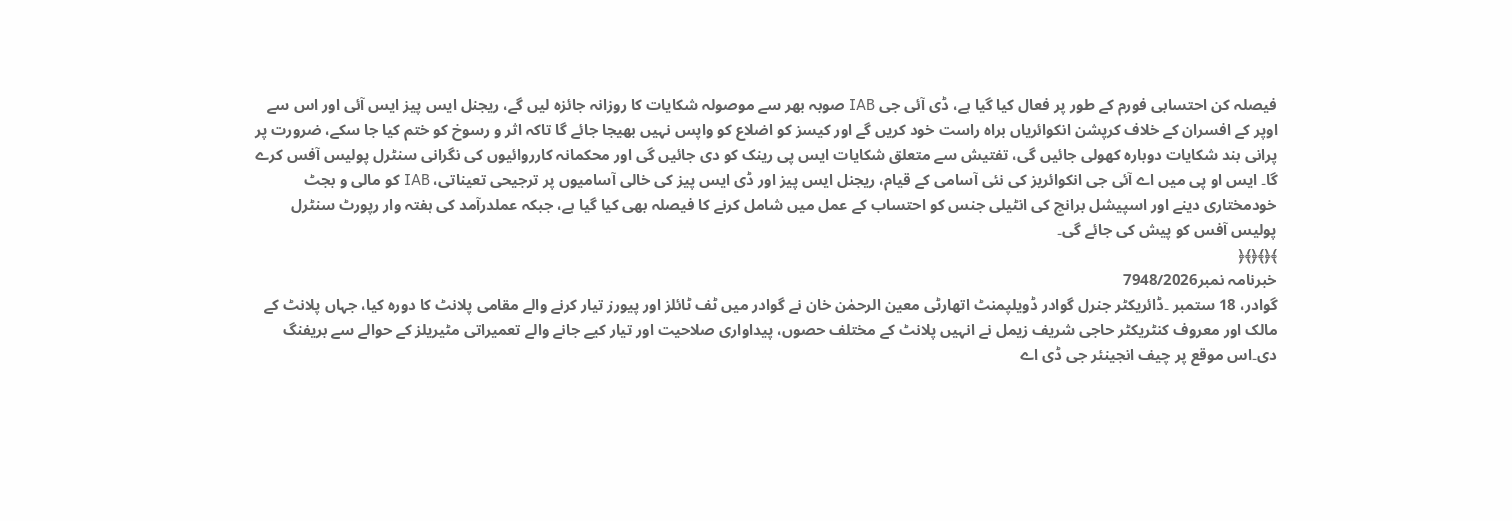فیصلہ کن احتسابی فورم کے طور پر فعال کیا گیا ہے، ڈی آئی جی IAB صوبہ بھر سے موصولہ شکایات کا روزانہ جائزہ لیں گے، ریجنل ایس پیز ایس آئی اور اس سے اوپر کے افسران کے خلاف کرپشن انکوائریاں براہ راست خود کریں گے اور کیسز کو اضلاع کو واپس نہیں بھیجا جائے گا تاکہ اثر و رسوخ کو ختم کیا جا سکے، ضرورت پر پرانی بند شکایات دوبارہ کھولی جائیں گی، تفتیش سے متعلق شکایات ایس پی رینک کو دی جائیں گی اور محکمانہ کارروائیوں کی نگرانی سنٹرل پولیس آفس کرے گا۔ ایس او پی میں اے آئی جی انکوائریز کی نئی آسامی کے قیام، ریجنل ایس پیز اور ڈی ایس پیز کی خالی آسامیوں پر ترجیحی تعیناتی، IAB کو مالی و بجٹ خودمختاری دینے اور اسپیشل برانچ کی انٹیلی جنس کو احتساب کے عمل میں شامل کرنے کا فیصلہ بھی کیا گیا ہے، جبکہ عملدرآمد کی ہفتہ وار رپورٹ سنٹرل پولیس آفس کو پیش کی جائے گی۔
﴾﴿﴾﴿﴾﴿
خبرنامہ نمبر7948/2026
گوادر، 18 ستمبر ۔ڈائریکٹر جنرل گوادر ڈویلپمنٹ اتھارٹی معین الرحمٰن خان نے گوادر میں ٹف ٹائلز اور پیورز تیار کرنے والے مقامی پلانٹ کا دورہ کیا، جہاں پلانٹ کے مالک اور معروف کنٹریکٹر حاجی شریف زیمل نے انہیں پلانٹ کے مختلف حصوں، پیداواری صلاحیت اور تیار کیے جانے والے تعمیراتی مٹیریلز کے حوالے سے بریفنگ دی۔اس موقع پر چیف انجینئر جی ڈی اے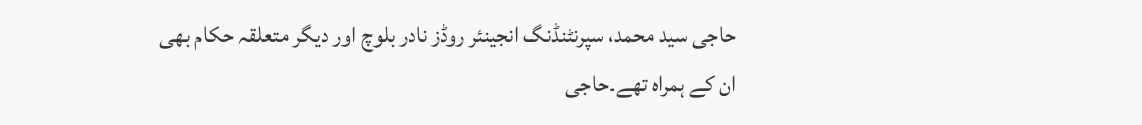حاجی سید محمد، سپرنٹنڈنگ انجینئر روڈز نادر بلوچ اور دیگر متعلقہ حکام بھی ان کے ہمراہ تھے۔حاجی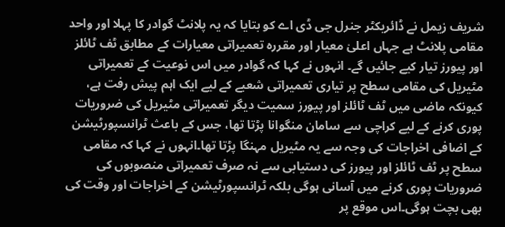شریف زیمل نے ڈائریکٹر جنرل جی ڈی اے کو بتایا کہ یہ پلانٹ گوادر کا پہلا اور واحد مقامی پلانٹ ہے جہاں اعلیٰ معیار اور مقررہ تعمیراتی معیارات کے مطابق ٹف ٹائلز اور پیورز تیار کیے جائیں گے۔ انہوں نے کہا کہ گوادر میں اس نوعیت کے تعمیراتی مٹیریل کی مقامی سطح پر تیاری تعمیراتی شعبے کے لیے ایک اہم پیش رفت ہے، کیونکہ ماضی میں ٹف ٹائلز اور پیورز سمیت دیگر تعمیراتی مٹیریل کی ضروریات پوری کرنے کے لیے کراچی سے سامان منگوانا پڑتا تھا، جس کے باعث ٹرانسپورٹیشن کے اضافی اخراجات کی وجہ سے یہ مٹیریل مہنگا پڑتا تھا۔انہوں نے کہا کہ مقامی سطح پر ٹف ٹائلز اور پیورز کی دستیابی سے نہ صرف تعمیراتی منصوبوں کی ضروریات پوری کرنے میں آسانی ہوگی بلکہ ٹرانسپورٹیشن کے اخراجات اور وقت کی بھی بچت ہوگی۔اس موقع پر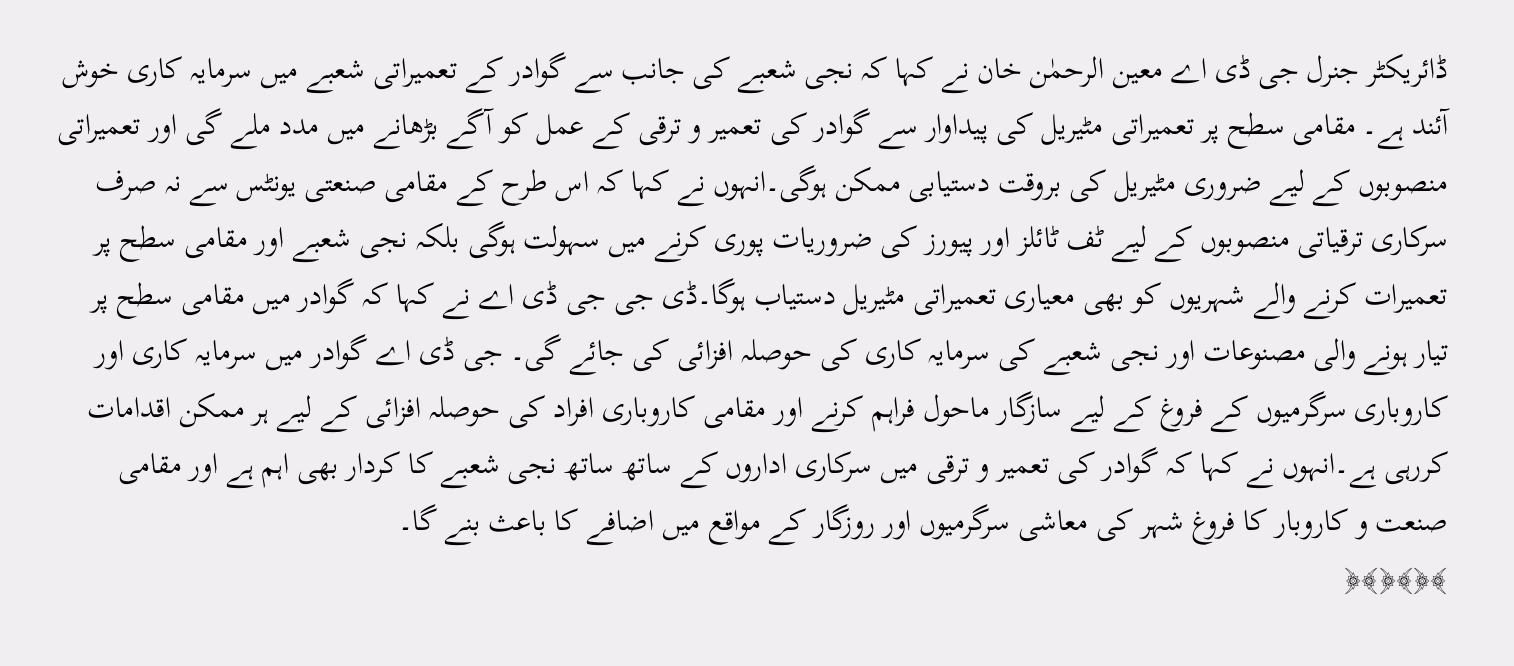ڈائریکٹر جنرل جی ڈی اے معین الرحمٰن خان نے کہا کہ نجی شعبے کی جانب سے گوادر کے تعمیراتی شعبے میں سرمایہ کاری خوش آئند ہے۔ مقامی سطح پر تعمیراتی مٹیریل کی پیداوار سے گوادر کی تعمیر و ترقی کے عمل کو آگے بڑھانے میں مدد ملے گی اور تعمیراتی منصوبوں کے لیے ضروری مٹیریل کی بروقت دستیابی ممکن ہوگی۔انہوں نے کہا کہ اس طرح کے مقامی صنعتی یونٹس سے نہ صرف سرکاری ترقیاتی منصوبوں کے لیے ٹف ٹائلز اور پیورز کی ضروریات پوری کرنے میں سہولت ہوگی بلکہ نجی شعبے اور مقامی سطح پر تعمیرات کرنے والے شہریوں کو بھی معیاری تعمیراتی مٹیریل دستیاب ہوگا۔ڈی جی جی ڈی اے نے کہا کہ گوادر میں مقامی سطح پر تیار ہونے والی مصنوعات اور نجی شعبے کی سرمایہ کاری کی حوصلہ افزائی کی جائے گی۔ جی ڈی اے گوادر میں سرمایہ کاری اور کاروباری سرگرمیوں کے فروغ کے لیے سازگار ماحول فراہم کرنے اور مقامی کاروباری افراد کی حوصلہ افزائی کے لیے ہر ممکن اقدامات کررہی ہے۔انہوں نے کہا کہ گوادر کی تعمیر و ترقی میں سرکاری اداروں کے ساتھ ساتھ نجی شعبے کا کردار بھی اہم ہے اور مقامی صنعت و کاروبار کا فروغ شہر کی معاشی سرگرمیوں اور روزگار کے مواقع میں اضافے کا باعث بنے گا۔
﴾﴿﴾﴿﴾﴿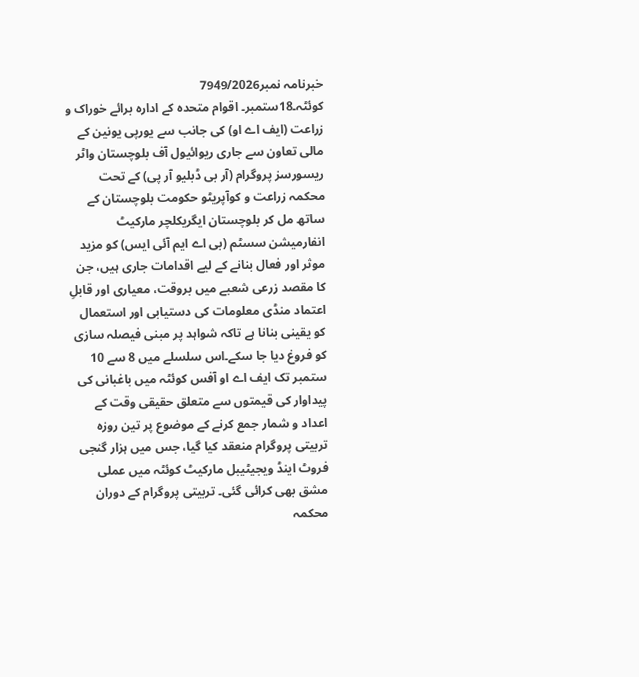خبرنامہ نمبر7949/2026
کوئٹہ۔18ستمبر۔ اقوام متحدہ کے ادارہ برائے خوراک و زراعت (ایف اے او) کی جانب سے یورپی یونین کے مالی تعاون سے جاری ریوائیول آف بلوچستان واٹر ریسورسز پروگرام (آر بی ڈبلیو آر پی) کے تحت محکمہ زراعت و کوآپریٹو حکومت بلوچستان کے ساتھ مل کر بلوچستان ایگریکلچر مارکیٹ انفارمیشن سسٹم (بی اے ایم آئی ایس) کو مزید موثر اور فعال بنانے کے لیے اقدامات جاری ہیں، جن کا مقصد زرعی شعبے میں بروقت، معیاری اور قابلِ اعتماد منڈی معلومات کی دستیابی اور استعمال کو یقینی بنانا ہے تاکہ شواہد پر مبنی فیصلہ سازی کو فروغ دیا جا سکے۔اس سلسلے میں 8 سے 10 ستمبر تک ایف اے او آفس کوئٹہ میں باغبانی کی پیداوار کی قیمتوں سے متعلق حقیقی وقت کے اعداد و شمار جمع کرنے کے موضوع پر تین روزہ تربیتی پروگرام منعقد کیا گیا، جس میں ہزار گنجی فروٹ اینڈ ویجیٹیبل مارکیٹ کوئٹہ میں عملی مشق بھی کرائی گئی۔ تربیتی پروگرام کے دوران محکمہ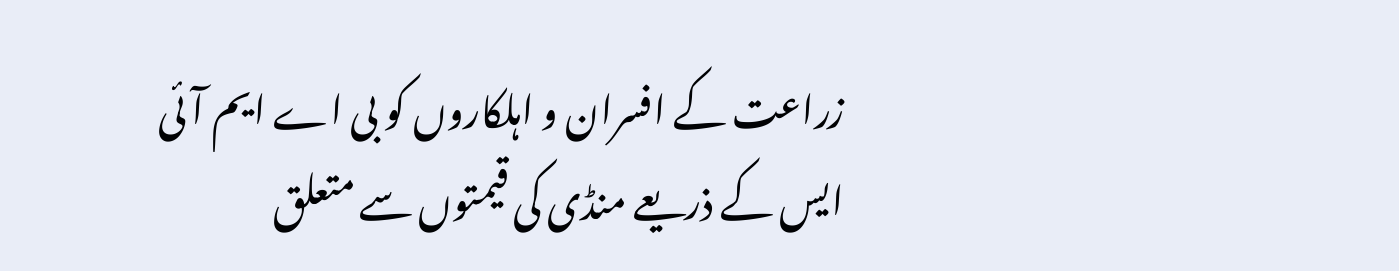زراعت کے افسران و اہلکاروں کو بی اے ایم آئی ایس کے ذریعے منڈی کی قیمتوں سے متعلق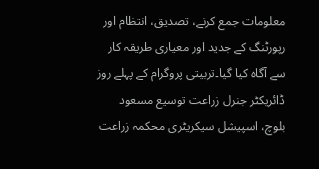معلومات جمع کرنے، تصدیق، انتظام اور رپورٹنگ کے جدید اور معیاری طریقہ کار سے آگاہ کیا گیا۔تربیتی پروگرام کے پہلے روز ڈائریکٹر جنرل زراعت توسیع مسعود بلوچ، اسپیشل سیکریٹری محکمہ زراعت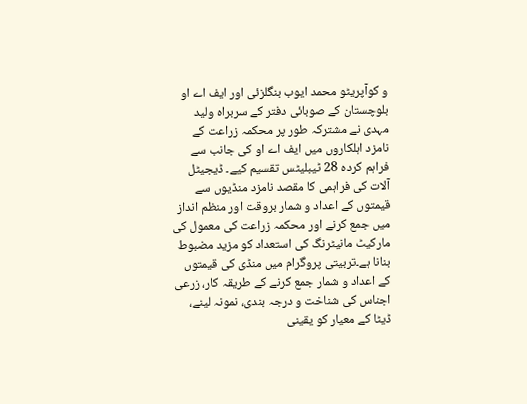و کوآپریٹو محمد ایوب بنگلزئی اور ایف اے او بلوچستان کے صوبائی دفتر کے سربراہ ولید مہدی نے مشترکہ طور پر محکمہ زراعت کے نامزد اہلکاروں میں ایف اے او کی جانب سے فراہم کردہ 28 ٹیبلیٹس تقسیم کیے۔ ڈیجیٹل آلات کی فراہمی کا مقصد نامزد منڈیوں سے قیمتوں کے اعداد و شمار بروقت اور منظم انداز میں جمع کرنے اور محکمہ زراعت کی معمول کی مارکیٹ مانیٹرنگ کی استعداد کو مزید مضبوط بنانا ہے۔تربیتی پروگرام میں منڈی کی قیمتوں کے اعداد و شمار جمع کرنے کے طریقہ کار، زرعی اجناس کی شناخت و درجہ بندی، نمونہ لینے، ڈیٹا کے معیار کو یقینی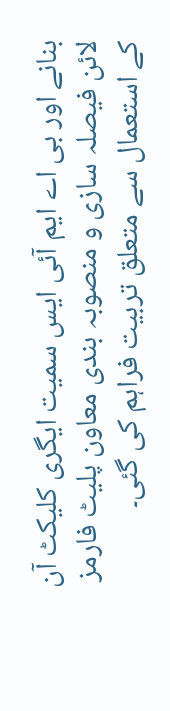بنانے اور بی اے ایم آئی ایس سمیت ایگری کلیکٹ آن لائن فیصلہ سازی و منصوبہ بندی معاون پلیٹ فارمز کے استعمال سے متعلق تربیت فراہم کی گئی۔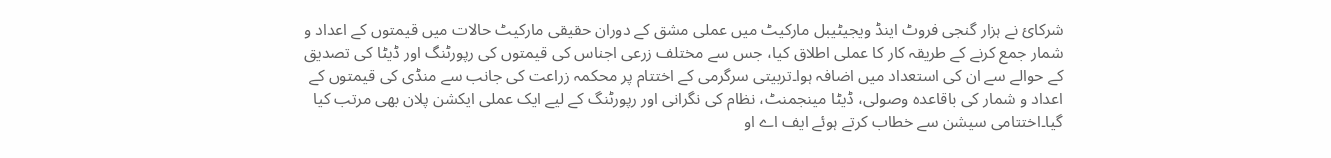شرکائ نے ہزار گنجی فروٹ اینڈ ویجیٹیبل مارکیٹ میں عملی مشق کے دوران حقیقی مارکیٹ حالات میں قیمتوں کے اعداد و شمار جمع کرنے کے طریقہ کار کا عملی اطلاق کیا، جس سے مختلف زرعی اجناس کی قیمتوں کی رپورٹنگ اور ڈیٹا کی تصدیق کے حوالے سے ان کی استعداد میں اضافہ ہوا۔تربیتی سرگرمی کے اختتام پر محکمہ زراعت کی جانب سے منڈی کی قیمتوں کے اعداد و شمار کی باقاعدہ وصولی، ڈیٹا مینجمنٹ، نظام کی نگرانی اور رپورٹنگ کے لیے ایک عملی ایکشن پلان بھی مرتب کیا گیا۔اختتامی سیشن سے خطاب کرتے ہوئے ایف اے او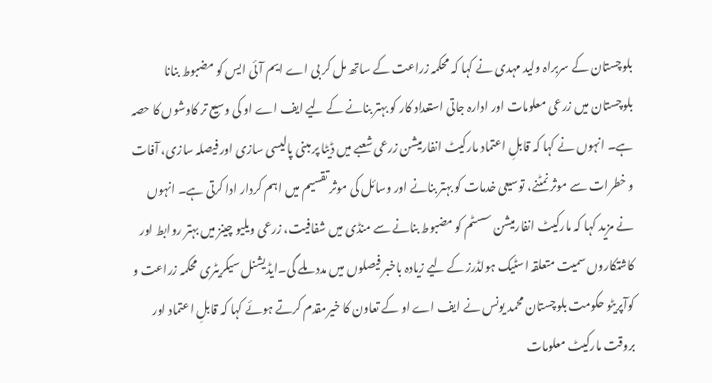بلوچستان کے سربراہ ولید مہدی نے کہا کہ محکمہ زراعت کے ساتھ مل کر بی اے ایم آئی ایس کو مضبوط بنانا بلوچستان میں زرعی معلومات اور ادارہ جاتی استعداد کار کو بہتر بنانے کے لیے ایف اے او کی وسیع تر کاوشوں کا حصہ ہے۔ انہوں نے کہا کہ قابلِ اعتماد مارکیٹ انفارمیشن زرعی شعبے میں ڈیٹا پر مبنی پالیسی سازی اور فیصلہ سازی، آفات و خطرات سے موثر نمٹنے، توسیعی خدمات کو بہتر بنانے اور وسائل کی موثر تقسیم میں اہم کردار ادا کرتی ہے۔ انہوں نے مزید کہا کہ مارکیٹ انفارمیشن سسٹم کو مضبوط بنانے سے منڈی میں شفافیت، زرعی ویلیو چینز میں بہتر روابط اور کاشتکاروں سمیت متعلقہ اسٹیک ہولڈرز کے لیے زیادہ باخبر فیصلوں میں مدد ملے گی۔ایڈیشنل سیکریٹری محکمہ زراعت و کوآپریٹو حکومت بلوچستان محمد یونس نے ایف اے او کے تعاون کا خیرمقدم کرتے ہوئے کہا کہ قابلِ اعتماد اور بروقت مارکیٹ معلومات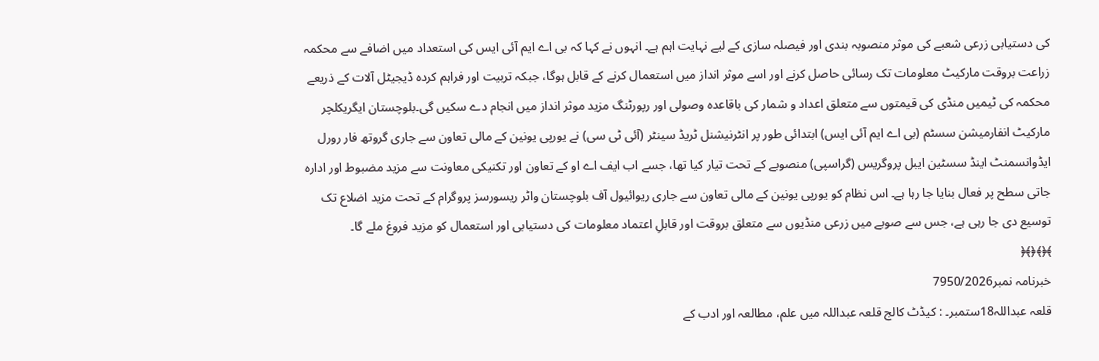کی دستیابی زرعی شعبے کی موثر منصوبہ بندی اور فیصلہ سازی کے لیے نہایت اہم ہے۔ انہوں نے کہا کہ بی اے ایم آئی ایس کی استعداد میں اضافے سے محکمہ زراعت بروقت مارکیٹ معلومات تک رسائی حاصل کرنے اور اسے موثر انداز میں استعمال کرنے کے قابل ہوگا، جبکہ تربیت اور فراہم کردہ ڈیجیٹل آلات کے ذریعے محکمہ کی ٹیمیں منڈی کی قیمتوں سے متعلق اعداد و شمار کی باقاعدہ وصولی اور رپورٹنگ مزید موثر انداز میں انجام دے سکیں گی۔بلوچستان ایگریکلچر مارکیٹ انفارمیشن سسٹم (بی اے ایم آئی ایس) ابتدائی طور پر انٹرنیشنل ٹریڈ سینٹر (آئی ٹی سی) نے یورپی یونین کے مالی تعاون سے جاری گروتھ فار رورل ایڈوانسمنٹ اینڈ سسٹین ایبل پروگریس (گراسپی) منصوبے کے تحت تیار کیا تھا، جسے اب ایف اے او کے تعاون اور تکنیکی معاونت سے مزید مضبوط اور ادارہ جاتی سطح پر فعال بنایا جا رہا ہے۔ اس نظام کو یورپی یونین کے مالی تعاون سے جاری ریوائیول آف بلوچستان واٹر ریسورسز پروگرام کے تحت مزید اضلاع تک توسیع دی جا رہی ہے، جس سے صوبے میں زرعی منڈیوں سے متعلق بروقت اور قابلِ اعتماد معلومات کی دستیابی اور استعمال کو مزید فروغ ملے گا۔
﴾﴿﴾﴿﴾﴿
خبرنامہ نمبر7950/2026
قلعہ عبداللہ18ستمبر۔ : کیڈٹ کالج قلعہ عبداللہ میں علم، مطالعہ اور ادب کے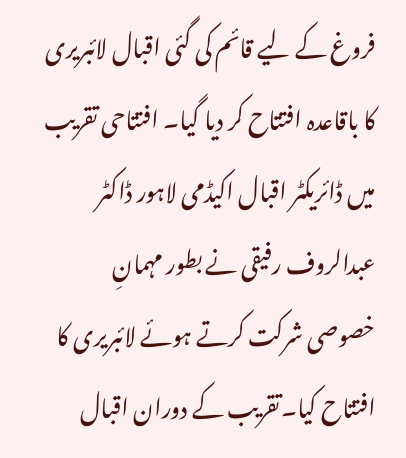فروغ کے لیے قائم کی گئی اقبال لائبریری کا باقاعدہ افتتاح کر دیا گیا۔ افتتاحی تقریب میں ڈائریکٹر اقبال اکیڈمی لاہور ڈاکٹر عبدالروف رفیقی نے بطور مہمانِ خصوصی شرکت کرتے ہوئے لائبریری کا افتتاح کیا۔تقریب کے دوران اقبال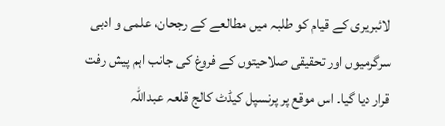لائبریری کے قیام کو طلبہ میں مطالعے کے رجحان، علمی و ادبی سرگرمیوں اور تحقیقی صلاحیتوں کے فروغ کی جانب اہم پیش رفت قرار دیا گیا۔ اس موقع پر پرنسپل کیڈٹ کالج قلعہ عبداللہ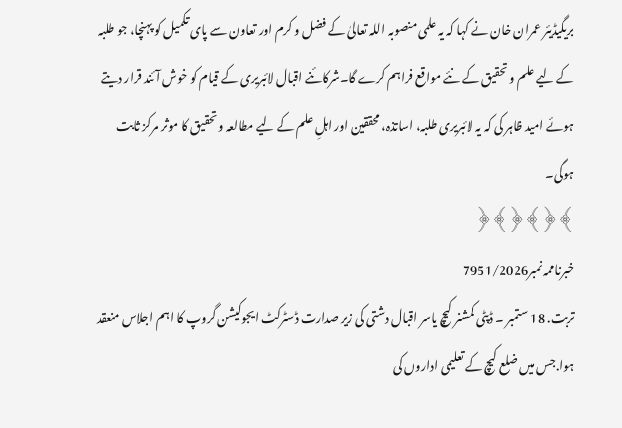بریگیڈیئر عمران خان نے کہا کہ یہ علمی منصوبہ اللہ تعالیٰ کے فضل و کرم اور تعاون سے پای تکمیل کو پہنچا، جو طلبہ کے لیے علم و تحقیق کے نئے مواقع فراہم کرے گا۔شرکائنے اقبال لائبریری کے قیام کو خوش آئند قرار دیتے ہوئے امید ظاہر کی کہ یہ لائبریری طلبہ، اساتذہ، محققین اور اہلِ علم کے لیے مطالعہ و تحقیق کا موثر مرکز ثابت ہوگی۔
﴾﴿﴾﴿﴾﴿
خبرناممہ نمبر7951/2026
تربت. 18 ستمبر ۔ ڈپٹی کمشنر کیچ یاسر اقبال دشتی کی زیر صدارت ڈسٹرکٹ ایجوکیشن گروپ کا اہم اجلاس منعقد ہوا.جس میں ضلع کیچ کے تعلیمی اداروں کی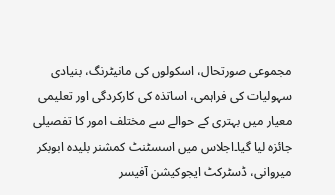مجموعی صورتحال، اسکولوں کی مانیٹرنگ، بنیادی سہولیات کی فراہمی، اساتذہ کی کارکردگی اور تعلیمی معیار میں بہتری کے حوالے سے مختلف امور کا تفصیلی جائزہ لیا گیا۔اجلاس میں اسسٹنٹ کمشنر بلیدہ ابوبکر میروانی، ڈسٹرکٹ ایجوکیشن آفیسر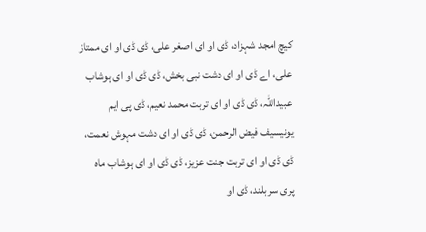کیچ امجد شہزاد، ڈی او ای اصغر علی، ڈی ڈی او ای ممتاز علی، اے ڈی او ای دشت نبی بخش، ڈی ڈی او ای ہوشاب عبیداللہ، ڈی ڈی او ای تربت محمد نعیم، ڈی پی ایم یونیسیف فیض الرحمن، ڈی ڈی او ای دشت مہوش نعمت، ڈی ڈی او ای تربت جنت عزیز، ڈی ڈی او ای ہوشاب ماہ پری سربلند، ڈی او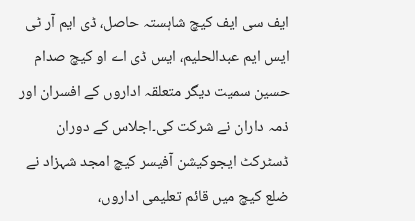ایف سی ایف کیچ شاہستہ حاصل، ڈی ایم آر ٹی ایس ایم عبدالحلیم، ایس ڈی اے او کیچ صدام حسین سمیت دیگر متعلقہ اداروں کے افسران اور ذمہ داران نے شرکت کی۔اجلاس کے دوران ڈسٹرکٹ ایجوکیشن آفیسر کیچ امجد شہزاد نے ضلع کیچ میں قائم تعلیمی اداروں،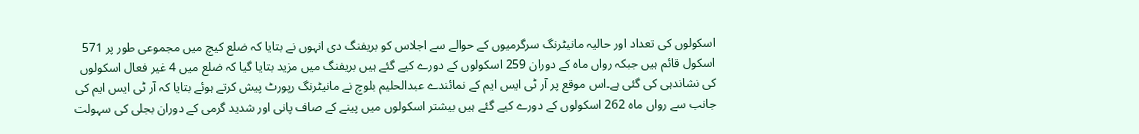اسکولوں کی تعداد اور حالیہ مانیٹرنگ سرگرمیوں کے حوالے سے اجلاس کو بریفنگ دی انہوں نے بتایا کہ ضلع کیچ میں مجموعی طور پر 571 اسکول قائم ہیں جبکہ رواں ماہ کے دوران 259 اسکولوں کے دورے کیے گئے ہیں بریفنگ میں مزید بتایا گیا کہ ضلع میں 4 غیر فعال اسکولوں کی نشاندہی کی گئی ہے۔اس موقع پر آر ٹی ایس ایم کے نمائندے عبدالحلیم بلوچ نے مانیٹرنگ رپورٹ پیش کرتے ہوئے بتایا کہ آر ٹی ایس ایم کی جانب سے رواں ماہ 262 اسکولوں کے دورے کیے گئے ہیں بیشتر اسکولوں میں پینے کے صاف پانی اور شدید گرمی کے دوران بجلی کی سہولت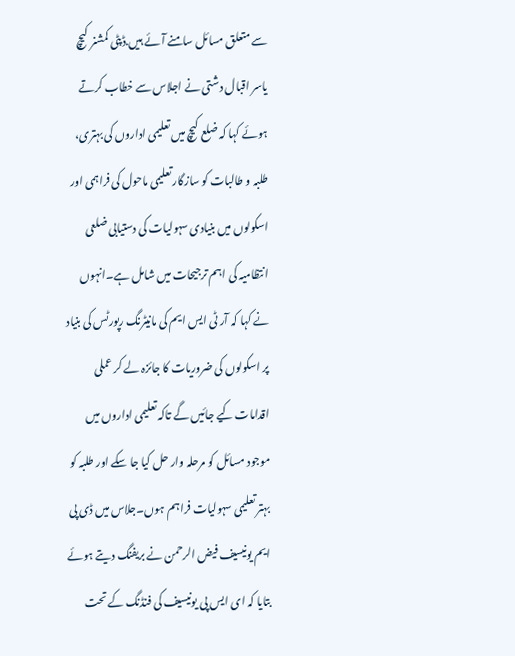سے متعلق مسائل سامنے آئے ہیں.ڈپٹی کمشنر کیچ یاسر اقبال دشتی نے اجلاس سے خطاب کرتے ہوئے کہا کہ ضلع کیچ میں تعلیمی اداروں کی بہتری، طلبہ و طالبات کو سازگار تعلیمی ماحول کی فراہمی اور اسکولوں میں بنیادی سہولیات کی دستیابی ضلعی انتظامیہ کی اہم ترجیحات میں شامل ہے۔انہوں نے کہا کہ آر ٹی ایس ایم کی مانیٹرنگ رپورٹس کی بنیاد پر اسکولوں کی ضروریات کا جائزہ لے کر عملی اقدامات کیے جائیں گے تاکہ تعلیمی اداروں میں موجود مسائل کو مرحلہ وار حل کیا جا سکے اور طلبہ کو بہتر تعلیمی سہولیات فراہم ہوں۔جلاس میں ڈی پی ایم یونیسیف فیض الرحمن نے بریفنگ دیتے ہوئے بتایا کہ ای ایس پی یونیسیف کی فنڈنگ کے تحت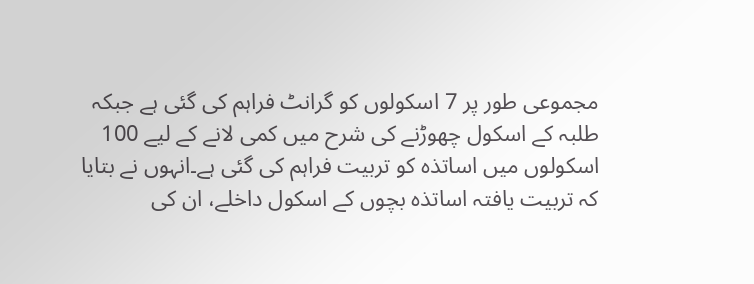مجموعی طور پر 7 اسکولوں کو گرانٹ فراہم کی گئی ہے جبکہ طلبہ کے اسکول چھوڑنے کی شرح میں کمی لانے کے لیے 100 اسکولوں میں اساتذہ کو تربیت فراہم کی گئی ہے۔انہوں نے بتایا کہ تربیت یافتہ اساتذہ بچوں کے اسکول داخلے، ان کی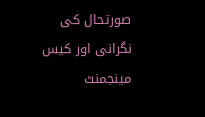صورتحال کی نگرانی اور کیس مینجمنٹ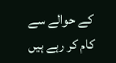کے حوالے سے کام کر رہے ہیں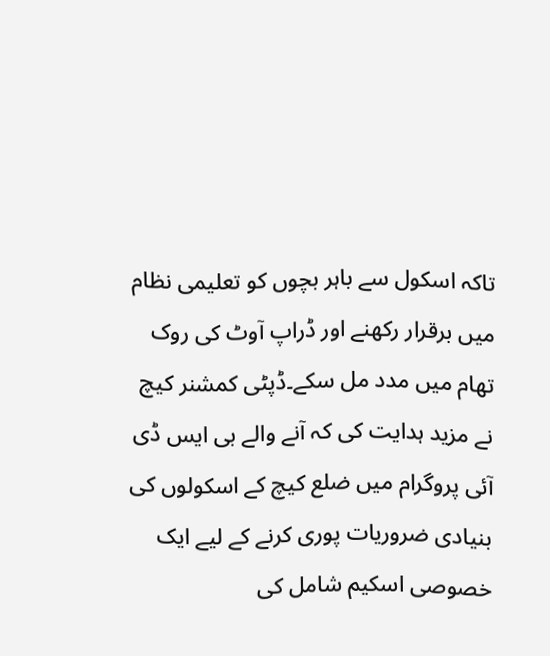تاکہ اسکول سے باہر بچوں کو تعلیمی نظام میں برقرار رکھنے اور ڈراپ آوٹ کی روک تھام میں مدد مل سکے۔ڈپٹی کمشنر کیچ نے مزید ہدایت کی کہ آنے والے بی ایس ڈی آئی پروگرام میں ضلع کیچ کے اسکولوں کی بنیادی ضروریات پوری کرنے کے لیے ایک خصوصی اسکیم شامل کی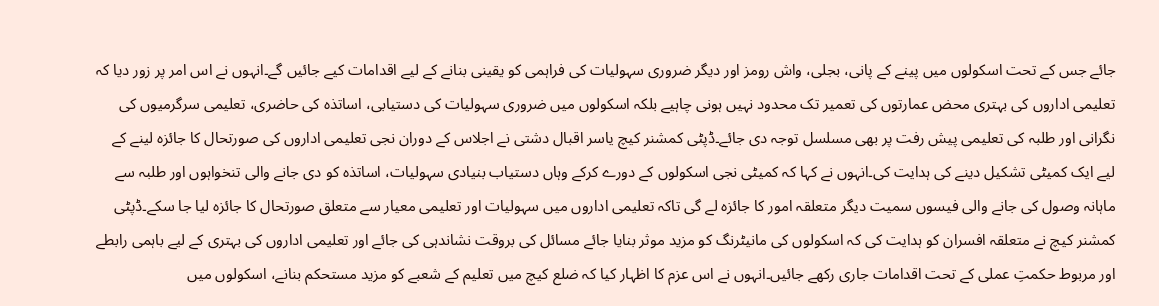جائے جس کے تحت اسکولوں میں پینے کے پانی، بجلی، واش رومز اور دیگر ضروری سہولیات کی فراہمی کو یقینی بنانے کے لیے اقدامات کیے جائیں گے۔انہوں نے اس امر پر زور دیا کہ تعلیمی اداروں کی بہتری محض عمارتوں کی تعمیر تک محدود نہیں ہونی چاہیے بلکہ اسکولوں میں ضروری سہولیات کی دستیابی، اساتذہ کی حاضری، تعلیمی سرگرمیوں کی نگرانی اور طلبہ کی تعلیمی پیش رفت پر بھی مسلسل توجہ دی جائے۔ڈپٹی کمشنر کیچ یاسر اقبال دشتی نے اجلاس کے دوران نجی تعلیمی اداروں کی صورتحال کا جائزہ لینے کے لیے ایک کمیٹی تشکیل دینے کی ہدایت کی۔انہوں نے کہا کہ کمیٹی نجی اسکولوں کے دورے کرکے وہاں دستیاب بنیادی سہولیات، اساتذہ کو دی جانے والی تنخواہوں اور طلبہ سے ماہانہ وصول کی جانے والی فیسوں سمیت دیگر متعلقہ امور کا جائزہ لے گی تاکہ تعلیمی اداروں میں سہولیات اور تعلیمی معیار سے متعلق صورتحال کا جائزہ لیا جا سکے۔ڈپٹی کمشنر کیچ نے متعلقہ افسران کو ہدایت کی کہ اسکولوں کی مانیٹرنگ کو مزید موثر بنایا جائے مسائل کی بروقت نشاندہی کی جائے اور تعلیمی اداروں کی بہتری کے لیے باہمی رابطے اور مربوط حکمتِ عملی کے تحت اقدامات جاری رکھے جائیں۔انہوں نے اس عزم کا اظہار کیا کہ ضلع کیچ میں تعلیم کے شعبے کو مزید مستحکم بنانے، اسکولوں میں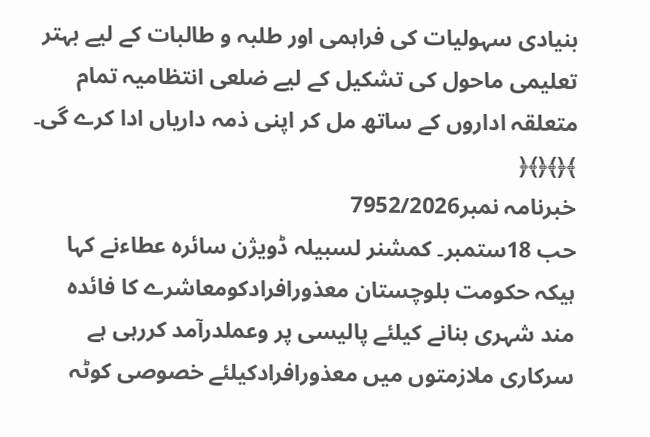بنیادی سہولیات کی فراہمی اور طلبہ و طالبات کے لیے بہتر تعلیمی ماحول کی تشکیل کے لیے ضلعی انتظامیہ تمام متعلقہ اداروں کے ساتھ مل کر اپنی ذمہ داریاں ادا کرے گی۔
﴾﴿﴾﴿﴾﴿
خبرنامہ نمبر7952/2026
حب 18ستمبر۔ کمشنر لسبیلہ ڈویژن سائرہ عطاءنے کہا ہیکہ حکومت بلوچستان معذورافرادکومعاشرے کا فائدہ مند شہری بنانے کیلئے پالیسی پر وعملدرآمد کررہی ہے سرکاری ملازمتوں میں معذورافرادکیلئے خصوصی کوٹہ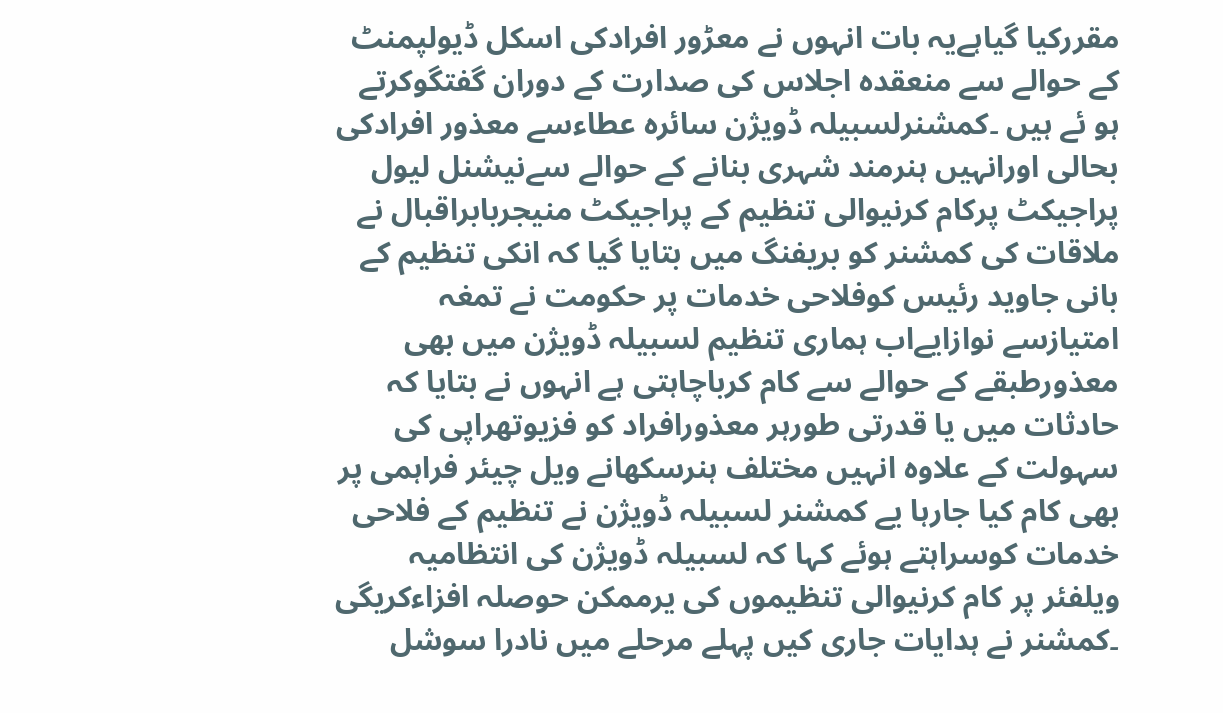مقررکیا گیاہےیہ بات انہوں نے معڑور افرادکی اسکل ڈیولپمنٹ کے حوالے سے منعقدہ اجلاس کی صدارت کے دوران گفتگوکرتے ہو ئے ہیں ۔کمشنرلسبیلہ ڈویژن سائرہ عطاءسے معذور افرادکی بحالی اورانہیں ہنرمند شہری بنانے کے حوالے سےنیشنل لیول پراجیکٹ پرکام کرنیوالی تنظیم کے پراجیکٹ منیجربابراقبال نے ملاقات کی کمشنر کو بریفنگ میں بتایا گیا کہ انکی تنظیم کے بانی جاوید رئیس کوفلاحی خدمات پر حکومت نے تمغہ امتیازسے نوازایےاب ہماری تنظیم لسبیلہ ڈویژن میں بھی معذورطبقے کے حوالے سے کام کرباچاہتی ہے انہوں نے بتایا کہ حادثات میں یا قدرتی طورہر معذورافراد کو فزیوتھراپی کی سہولت کے علاوہ انہیں مختلف ہنرسکھانے ویل چیئر فراہمی پر بھی کام کیا جارہا یے کمشنر لسبیلہ ڈویژن نے تنظیم کے فلاحی خدمات کوسراہتے ہوئے کہا کہ لسبیلہ ڈویژن کی انتظامیہ ویلفئر پر کام کرنیوالی تنظیموں کی یرممکن حوصلہ افزاءکریگی ۔کمشنر نے ہدایات جاری کیں پہلے مرحلے میں نادرا سوشل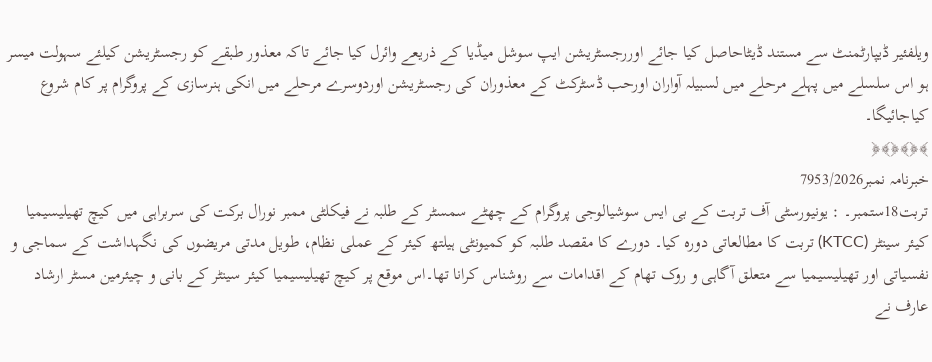ویلفئیر ڈیپارٹمنٹ سے مستند ڈیٹاحاصل کیا جائے اوررجسٹریشن ایپ سوشل میڈیا کے ذریعے وائرل کیا جائے تاکہ معذور طبقے کو رجسٹریشن کیلئے سہولت میسر ہو اس سلسلے میں پہلے مرحلے میں لسبیلہ آواران اورحب ڈسٹرکٹ کے معذوران کی رجسٹریشن اوردوسرے مرحلے میں انکی ہنرسازی کے پروگرام پر کام شروع کیاجائیگا۔
﴾﴿﴾﴿﴾﴿
خبرنامہ نمبر7953/2026
تربت18ستمبر۔ : یونیورسٹی آف تربت کے بی ایس سوشیالوجی پروگرام کے چھٹے سمسٹر کے طلبہ نے فیکلٹی ممبر نورال برکت کی سربراہی میں کیچ تھیلیسیمیا کیئر سینٹر (KTCC) تربت کا مطالعاتی دورہ کیا۔ دورے کا مقصد طلبہ کو کمیونٹی ہیلتھ کیئر کے عملی نظام، طویل مدتی مریضوں کی نگہداشت کے سماجی و نفسیاتی اور تھیلیسیمیا سے متعلق آگاہی و روک تھام کے اقدامات سے روشناس کرانا تھا۔اس موقع پر کیچ تھیلیسیمیا کیئر سینٹر کے بانی و چیئرمین مسٹر ارشاد عارف نے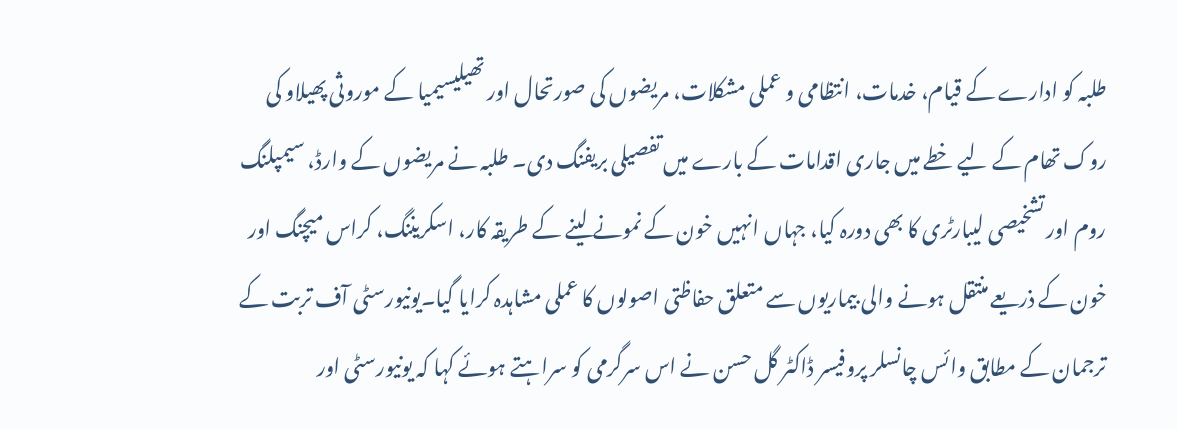طلبہ کو ادارے کے قیام، خدمات، انتظامی و عملی مشکلات، مریضوں کی صورتحال اور تھیلیسیمیا کے موروثی پھیلاو کی روک تھام کے لیے خطے میں جاری اقدامات کے بارے میں تفصیلی بریفنگ دی۔ طلبہ نے مریضوں کے وارڈ، سیمپلنگ روم اور تشخیصی لیبارٹری کا بھی دورہ کیا، جہاں انہیں خون کے نمونے لینے کے طریقہ کار، اسکریننگ، کراس میچنگ اور خون کے ذریعے منتقل ہونے والی بیماریوں سے متعلق حفاظتی اصولوں کا عملی مشاہدہ کرایا گیا۔یونیورسٹی آف تربت کے ترجمان کے مطابق وائس چانسلر پروفیسر ڈاکٹر گل حسن نے اس سرگرمی کو سراہتے ہوئے کہا کہ یونیورسٹی اور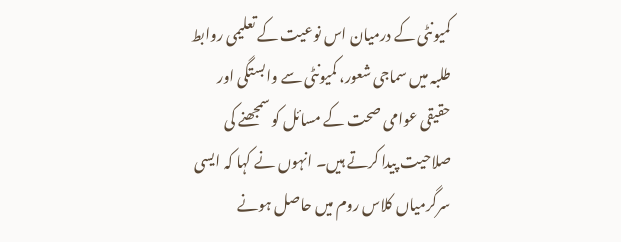کمیونٹی کے درمیان اس نوعیت کے تعلیمی روابط طلبہ میں سماجی شعور، کمیونٹی سے وابستگی اور حقیقی عوامی صحت کے مسائل کو سمجھنے کی صلاحیت پیدا کرتے ہیں۔ انہوں نے کہا کہ ایسی سرگرمیاں کلاس روم میں حاصل ہونے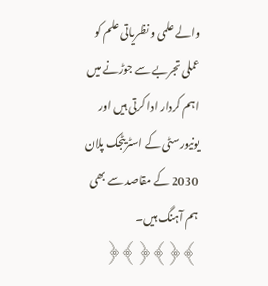والے علمی و نظریاتی علم کو عملی تجربے سے جوڑنے میں اہم کردار ادا کرتی ہیں اور یونیورسٹی کے اسٹریٹجک پلان 2030 کے مقاصد سے بھی ہم آہنگ ہیں۔
﴾﴿﴾﴿﴾﴿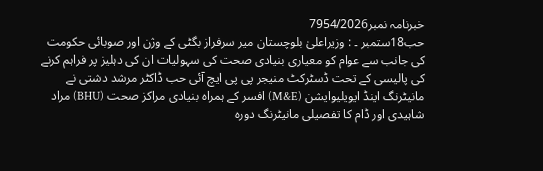خبرنامہ نمبر7954/2026
حب18ستمبر ۔ : وزیراعلیٰ بلوچستان میر سرفراز بگٹی کے وژن اور صوبائی حکومت کی جانب سے عوام کو معیاری بنیادی صحت کی سہولیات ان کی دہلیز پر فراہم کرنے کی پالیسی کے تحت ڈسٹرکٹ منیجر پی پی ایچ آئی حب ڈاکٹر مرشد دشتی نے مانیٹرنگ اینڈ ایویلیوایشن (M&E) افسر کے ہمراہ بنیادی مراکز صحت (BHU) مراد شاہیدی اور ڈام کا تفصیلی مانیٹرنگ دورہ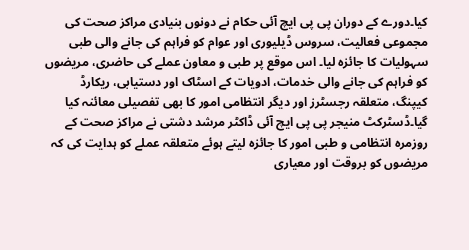کیا۔دورے کے دوران پی پی ایچ آئی حکام نے دونوں بنیادی مراکز صحت کی مجموعی فعالیت، سروس ڈیلیوری اور عوام کو فراہم کی جانے والی طبی سہولیات کا جائزہ لیا۔ اس موقع پر طبی و معاون عملے کی حاضری، مریضوں کو فراہم کی جانے والی خدمات، ادویات کے اسٹاک اور دستیابی، ریکارڈ کیپنگ، متعلقہ رجسٹرز اور دیگر انتظامی امور کا بھی تفصیلی معائنہ کیا گیا۔ڈسٹرکٹ منیجر پی پی ایچ آئی ڈاکٹر مرشد دشتی نے مراکز صحت کے روزمرہ انتظامی و طبی امور کا جائزہ لیتے ہوئے متعلقہ عملے کو ہدایت کی کہ مریضوں کو بروقت اور معیاری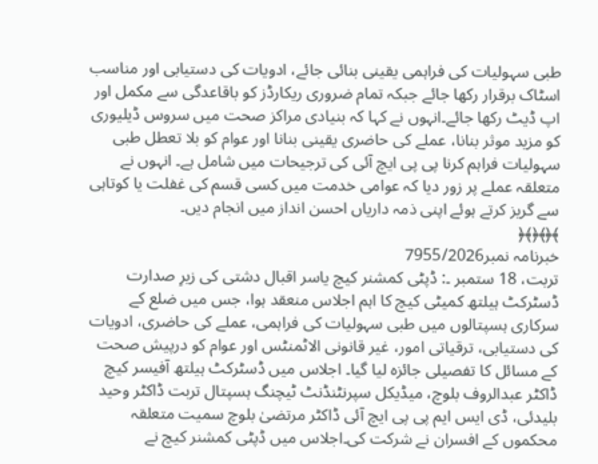طبی سہولیات کی فراہمی یقینی بنائی جائے، ادویات کی دستیابی اور مناسب اسٹاک برقرار رکھا جائے جبکہ تمام ضروری ریکارڈز کو باقاعدگی سے مکمل اور اپ ڈیٹ رکھا جائے۔انہوں نے کہا کہ بنیادی مراکز صحت میں سروس ڈیلیوری کو مزید موثر بنانا، عملے کی حاضری یقینی بنانا اور عوام کو بلا تعطل طبی سہولیات فراہم کرنا پی پی ایچ آئی کی ترجیحات میں شامل ہے۔ انہوں نے متعلقہ عملے پر زور دیا کہ عوامی خدمت میں کسی قسم کی غفلت یا کوتاہی سے گریز کرتے ہوئے اپنی ذمہ داریاں احسن انداز میں انجام دیں۔
﴾﴿﴾﴿﴾﴿
خبرنامہ نمبر7955/2026
تربت، 18 ستمبر ۔: ڈپٹی کمشنر کیچ یاسر اقبال دشتی کی زیرِ صدارت ڈسٹرکٹ ہیلتھ کمیٹی کیچ کا اہم اجلاس منعقد ہوا، جس میں ضلع کے سرکاری ہسپتالوں میں طبی سہولیات کی فراہمی، عملے کی حاضری، ادویات کی دستیابی، ترقیاتی امور، غیر قانونی الاٹمنٹس اور عوام کو درپیش صحت کے مسائل کا تفصیلی جائزہ لیا گیا۔ اجلاس میں ڈسٹرکٹ ہیلتھ آفیسر کیچ ڈاکٹر عبدالروف بلوچ، میڈیکل سپرنٹنڈنٹ ٹیچنگ ہسپتال تربت ڈاکٹر وحید بلیدئی، ڈی ایس ایم پی پی ایچ آئی ڈاکٹر مرتضیٰ بلوچ سمیت متعلقہ محکموں کے افسران نے شرکت کی۔اجلاس میں ڈپٹی کمشنر کیچ نے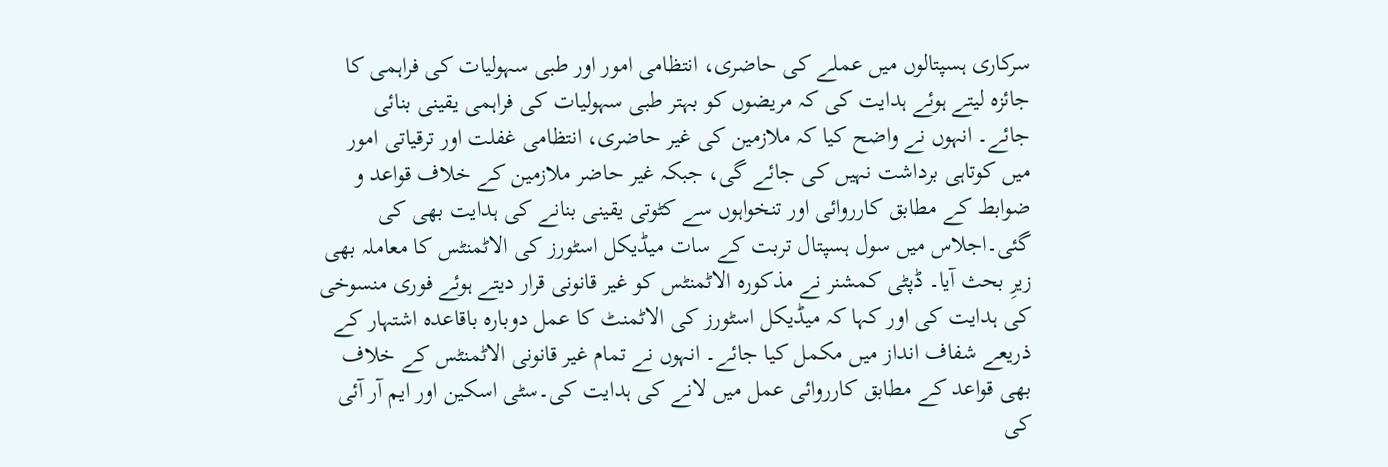سرکاری ہسپتالوں میں عملے کی حاضری، انتظامی امور اور طبی سہولیات کی فراہمی کا جائزہ لیتے ہوئے ہدایت کی کہ مریضوں کو بہتر طبی سہولیات کی فراہمی یقینی بنائی جائے۔ انہوں نے واضح کیا کہ ملازمین کی غیر حاضری، انتظامی غفلت اور ترقیاتی امور میں کوتاہی برداشت نہیں کی جائے گی، جبکہ غیر حاضر ملازمین کے خلاف قواعد و ضوابط کے مطابق کارروائی اور تنخواہوں سے کٹوتی یقینی بنانے کی ہدایت بھی کی گئی۔اجلاس میں سول ہسپتال تربت کے سات میڈیکل اسٹورز کی الاٹمنٹس کا معاملہ بھی زیرِ بحث آیا۔ ڈپٹی کمشنر نے مذکورہ الاٹمنٹس کو غیر قانونی قرار دیتے ہوئے فوری منسوخی کی ہدایت کی اور کہا کہ میڈیکل اسٹورز کی الاٹمنٹ کا عمل دوبارہ باقاعدہ اشتہار کے ذریعے شفاف انداز میں مکمل کیا جائے۔ انہوں نے تمام غیر قانونی الاٹمنٹس کے خلاف بھی قواعد کے مطابق کارروائی عمل میں لانے کی ہدایت کی۔سٹی اسکین اور ایم آر آئی کی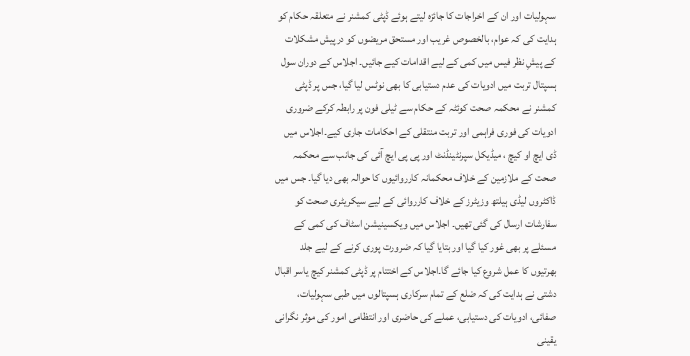سہولیات اور ان کے اخراجات کا جائزہ لیتے ہوئے ڈپٹی کمشنر نے متعلقہ حکام کو ہدایت کی کہ عوام، بالخصوص غریب اور مستحق مریضوں کو درپیش مشکلات کے پیشِ نظر فیس میں کمی کے لیے اقدامات کیے جائیں۔ اجلاس کے دوران سول ہسپتال تربت میں ادویات کی عدم دستیابی کا بھی نوٹس لیا گیا، جس پر ڈپٹی کمشنر نے محکمہ صحت کوئٹہ کے حکام سے ٹیلی فون پر رابطہ کرکے ضروری ادویات کی فوری فراہمی اور تربت منتقلی کے احکامات جاری کیے۔اجلاس میں ڈی ایچ او کیچ ، میڈیکل سپرنٹینڈنٹ اور پی پی ایچ آئی کی جانب سے محکمہ صحت کے ملازمین کے خلاف محکمانہ کارروائیوں کا حوالہ بھی دیا گیا۔ جس میں ڈاکٹروں لیڈی ہیلتھ وزیٹرز کے خلاف کارروائی کے لیے سیکریٹری صحت کو سفارشات ارسال کی گئی تھیں۔ اجلاس میں ویکسینیشن اسٹاف کی کمی کے مسئلے پر بھی غور کیا گیا اور بتایا گیا کہ ضرورت پوری کرنے کے لیے جلد بھرتیوں کا عمل شروع کیا جائے گا۔اجلاس کے اختتام پر ڈپٹی کمشنر کیچ یاسر اقبال دشتی نے ہدایت کی کہ ضلع کے تمام سرکاری ہسپتالوں میں طبی سہولیات، صفائی، ادویات کی دستیابی، عملے کی حاضری اور انتظامی امور کی موثر نگرانی یقینی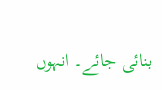بنائی جائے۔ انہوں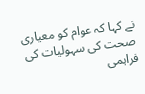نے کہا کہ عوام کو معیاری صحت کی سہولیات کی فراہمی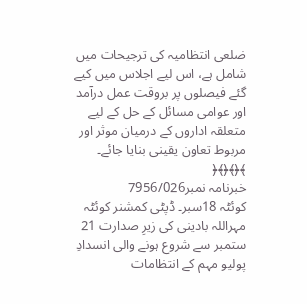ضلعی انتظامیہ کی ترجیحات میں شامل ہے، اس لیے اجلاس میں کیے گئے فیصلوں پر بروقت عمل درآمد اور عوامی مسائل کے حل کے لیے متعلقہ اداروں کے درمیان موثر اور مربوط تعاون یقینی بنایا جائے۔
﴾﴿﴾﴿﴾﴿
خبرنامہ نمبر7956/026
کوئٹہ 18سبر۔ ڈپٹی کمشنر کوئٹہ مہراللہ بادینی کی زیرِ صدارت 21 ستمبر سے شروع ہونے والی انسدادِ پولیو مہم کے انتظامات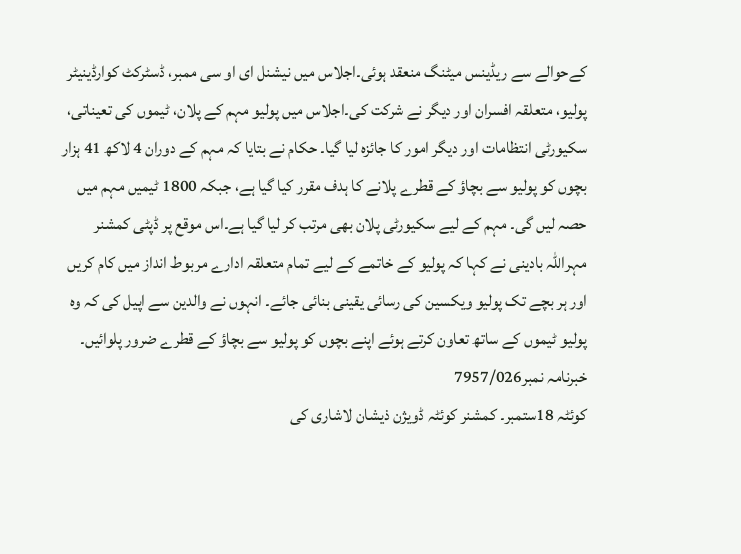کےحوالے سے ریڈینس میٹنگ منعقد ہوئی۔اجلاس میں نیشنل ای او سی ممبر، ڈسٹرکٹ کوارڈینیٹر پولیو، متعلقہ افسران اور دیگر نے شرکت کی۔اجلاس میں پولیو مہم کے پلان، ٹیموں کی تعیناتی، سکیورٹی انتظامات اور دیگر امور کا جائزہ لیا گیا۔ حکام نے بتایا کہ مہم کے دوران 4 لاکھ 41 ہزار بچوں کو پولیو سے بچاؤ کے قطرے پلانے کا ہدف مقرر کیا گیا ہے، جبکہ 1800 ٹیمیں مہم میں حصہ لیں گی۔ مہم کے لیے سکیورٹی پلان بھی مرتب کر لیا گیا ہے۔اس موقع پر ڈپٹی کمشنر مہراللہ بادینی نے کہا کہ پولیو کے خاتمے کے لیے تمام متعلقہ ادارے مربوط انداز میں کام کریں اور ہر بچے تک پولیو ویکسین کی رسائی یقینی بنائی جائے۔ انہوں نے والدین سے اپیل کی کہ وہ پولیو ٹیموں کے ساتھ تعاون کرتے ہوئے اپنے بچوں کو پولیو سے بچاؤ کے قطرے ضرور پلوائیں۔
خبرنامہ نمبر7957/026
کوئٹہ 18ستمبر۔ کمشنر کوئٹہ ڈویژن ذیشان لاشاری کی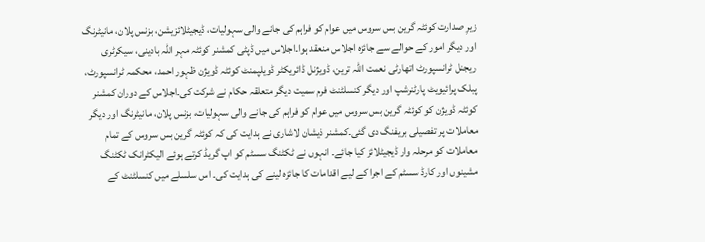زیرِ صدارت کوئٹہ گرین بس سروس میں عوام کو فراہم کی جانے والی سہولیات، ڈیجیٹلائزیشن، بزنس پلان، مانیٹرنگ اور دیگر امور کے حوالے سے جائزہ اجلاس منعقد ہوا۔اجلاس میں ڈپٹی کمشنر کوئٹہ مہر اللہ بادینی، سیکرٹری ریجنل ٹرانسپورٹ اتھارٹی نعمت اللہ ترین، ڈویژنل ڈائریکٹر ڈویلپمنٹ کوئٹہ ڈویژن ظہور احمد، محکمہ ٹرانسپورٹ، پبلک پرائیویٹ پارٹنرشپ اور دیگر کنسلٹنٹ فرم سمیت دیگر متعلقہ حکام نے شرکت کی۔اجلاس کے دوران کمشنر کوئٹہ ڈویژن کو کوئٹہ گرین بس سروس میں عوام کو فراہم کی جانے والی سہولیات، بزنس پلان، مانیٹرنگ اور دیگر معاملات پر تفصیلی بریفنگ دی گئی۔کمشنر ذیشان لاشاری نے ہدایت کی کہ کوئٹہ گرین بس سروس کے تمام معاملات کو مرحلہ وار ڈیجیٹلائز کیا جائے۔ انہوں نے ٹکٹنگ سسٹم کو اپ گریڈ کرتے ہوئے الیکٹرانک ٹکٹنگ مشینوں اور کارڈ سسٹم کے اجرا کے لیے اقدامات کا جائزہ لینے کی ہدایت کی۔ اس سلسلے میں کنسلٹنٹ کے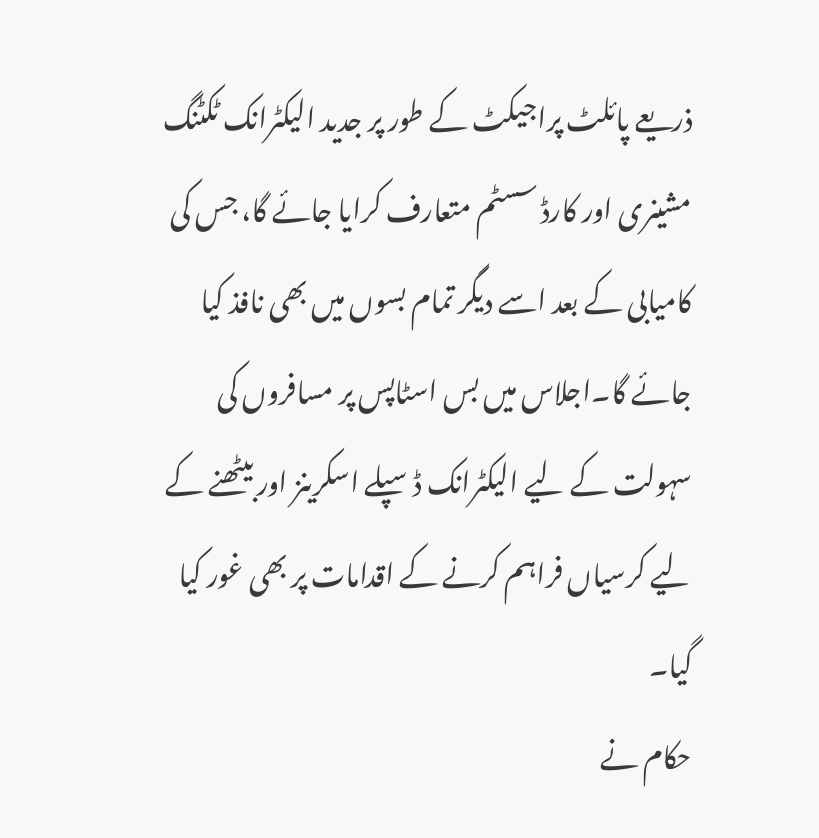ذریعے پائلٹ پراجیکٹ کے طور پر جدید الیکٹرانک ٹکٹنگ مشینری اور کارڈ سسٹم متعارف کرایا جائے گا، جس کی کامیابی کے بعد اسے دیگر تمام بسوں میں بھی نافذ کیا جائے گا۔اجلاس میں بس اسٹاپس پر مسافروں کی سہولت کے لیے الیکٹرانک ڈسپلے اسکرینز اور بیٹھنے کے لیے کرسیاں فراہم کرنے کے اقدامات پر بھی غور کیا گیا۔
حکام نے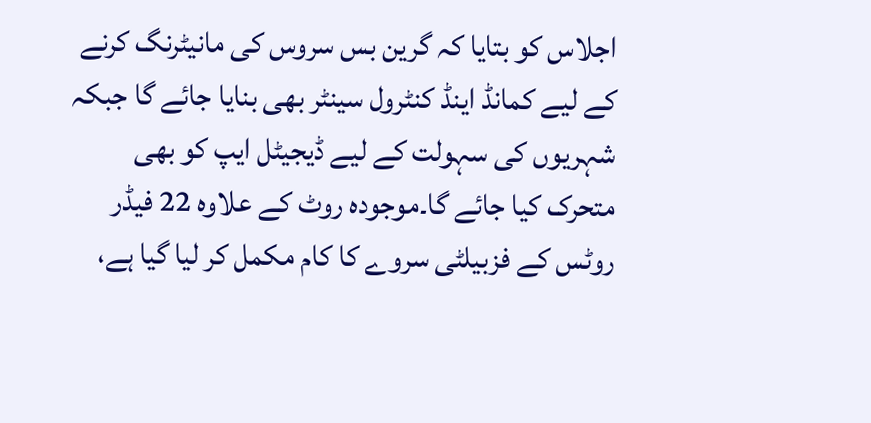اجلاس کو بتایا کہ گرین بس سروس کی مانیٹرنگ کرنے کے لیے کمانڈ اینڈ کنٹرول سینٹر بھی بنایا جائے گا جبکہ شہریوں کی سہولت کے لیے ڈیجیٹل ایپ کو بھی متحرک کیا جائے گا۔موجودہ روٹ کے علاوہ 22 فیڈر روٹس کے فزبیلٹی سروے کا کام مکمل کر لیا گیا ہے،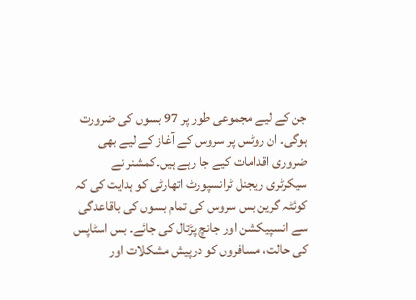جن کے لیے مجموعی طور پر 97 بسوں کی ضرورت ہوگی۔ ان روٹس پر سروس کے آغاز کے لیے بھی ضروری اقدامات کیے جا رہے ہیں۔کمشنر نے سیکرٹری ریجنل ٹرانسپورٹ اتھارٹی کو ہدایت کی کہ کوئٹہ گرین بس سروس کی تمام بسوں کی باقاعدگی سے انسپیکشن اور جانچ پڑتال کی جائے۔ بس اسٹاپس کی حالت، مسافروں کو درپیش مشکلات اور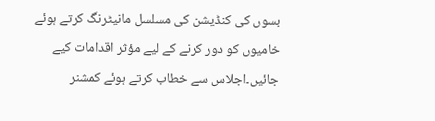بسوں کی کنڈیشن کی مسلسل مانیٹرنگ کرتے ہوئے خامیوں کو دور کرنے کے لیے مؤثر اقدامات کیے جائیں۔اجلاس سے خطاب کرتے ہوئے کمشنر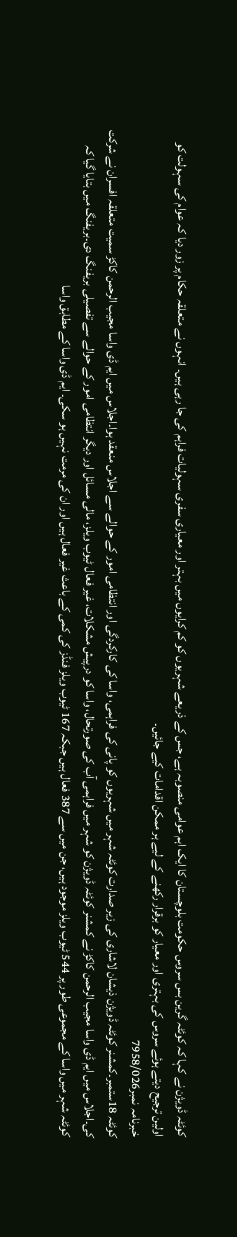کوئٹہ ڈویژن نے کہا کہ کوئٹہ گرین بس سروس حکومت بلوچستان کا ایک اہم عوامی منصوبہ ہے، جس کے ذریعے شہریوں کو کم کرایوں میں بہتر اور معیاری سفری سہولیات فراہم کی جا رہی ہیں۔ انہوں نے متعلقہ حکام پر زور دیا کہ عوام کی سہولت کو اولین ترجیح دیتے ہوئے سروس کی بہتری اور معیار کو برقرار رکھنے کے لیے ہر ممکن اقدامات کیے جائیں۔
خبرنامہ نمبر7958/026
کوئٹہ 18ستمبر۔کمشنر کوئٹہ ڈویژن ذیشان لاشاری کی زیر صدارت کوئٹہ شہر میں شہریوں کو پانی کی فراہمی، واسا کی کارکردگی اور انتظامی امور کے حوالے سے اجلاس منعقد ہوا۔اجلاس میں ایم ڈی واسا مجیب الرحمن کاکڑ سمیت متعلقہ افسران نے شرکت کی۔اجلاس میں ایم ڈی واسا مجیب الرحمن کاکڑ نے کمشنر کوئٹہ ڈویژن کو شہر میں فراہمی آب کی صورتحال، واسا کو درپیش مشکلات، غیر فعال ٹیوب ویلز، مالی مسائل اور دیگر انتظامی امور کے حوالے سے تفصیلی بریفنگ دی۔بریفنگ میں بتایا گیا کہ کوئٹہ شہر میں واسا کے مجموعی طور پر 544 ٹیوب ویلز موجود ہیں، جن میں سے 387 فعال ہیں جبکہ 167 ٹیوب ویلز فنڈز کی کمی کے باعث غیر فعال ہیں اور ان کی مرمت نہیں ہو سکی۔ ایم ڈی واسا کے مطابق واسا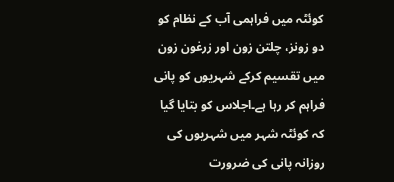کوئٹہ میں فراہمی آب کے نظام کو دو زونز، چلتن زون اور زرغون زون میں تقسیم کرکے شہریوں کو پانی فراہم کر رہا ہے۔اجلاس کو بتایا گیا کہ کوئٹہ شہر میں شہریوں کی روزانہ پانی کی ضرورت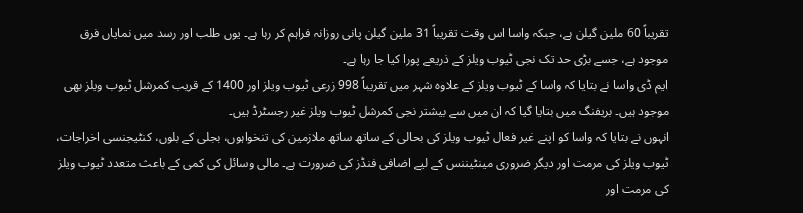تقریباً 60 ملین گیلن ہے، جبکہ واسا اس وقت تقریباً 31 ملین گیلن پانی روزانہ فراہم کر رہا ہے۔ یوں طلب اور رسد میں نمایاں فرق موجود ہے، جسے بڑی حد تک نجی ٹیوب ویلز کے ذریعے پورا کیا جا رہا ہے۔
ایم ڈی واسا نے بتایا کہ واسا کے ٹیوب ویلز کے علاوہ شہر میں تقریباً 998 زرعی ٹیوب ویلز اور 1400 کے قریب کمرشل ٹیوب ویلز بھی موجود ہیں۔ بریفنگ میں بتایا گیا کہ ان میں سے بیشتر نجی کمرشل ٹیوب ویلز غیر رجسٹرڈ ہیں۔
انہوں نے بتایا کہ واسا کو اپنے غیر فعال ٹیوب ویلز کی بحالی کے ساتھ ساتھ ملازمین کی تنخواہوں، بجلی کے بلوں، کنٹیجنسی اخراجات، ٹیوب ویلز کی مرمت اور دیگر ضروری مینٹیننس کے لیے اضافی فنڈز کی ضرورت ہے۔ مالی وسائل کی کمی کے باعث متعدد ٹیوب ویلز کی مرمت اور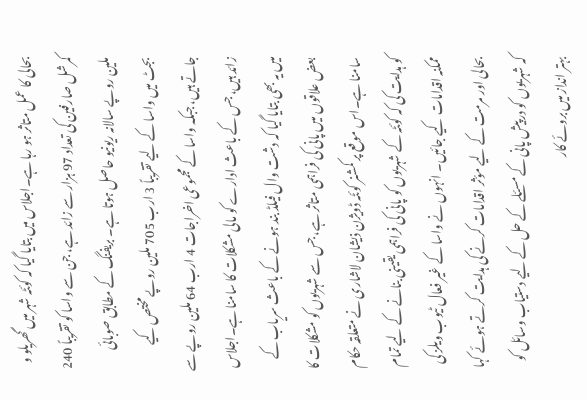بحالی کا عمل متاثر ہو رہا ہے۔اجلاس میں بتایا گیا کہ کوئٹہ شہر میں گھریلو و کمرشل صارفین کی تعداد 97 ہزار سے زائد ہے، جن سے واسا کو تقریباً 240 ملین روپے سالانہ ریونیو حاصل ہوتا ہے۔ بریفنگ کے مطابق صوبائی بجٹ میں واسا کے لیے تقریباً 3 ارب 705 ملین روپے مختص کیے جاتے ہیں، جبکہ واسا کے مجموعی اخراجات 4 ارب 64 ملین روپے سے زائد ہیں، جس کے باعث ادارے کو مالی مشکلات کا سامنا ہے۔اجلاس میں یہ بھی بتایا گیا کہ دشت وال فیلڈ بند ہونے کے باعث سریاب کے بعض علاقوں میں پانی کی فراہمی متاثر ہے، جس سے شہریوں کو مشکلات کا سامنا ہے۔اس موقع پر کمشنر کوئٹہ ڈویژن ذیشان لاشاری نے متعلقہ حکام کو ہدایت کی کہ کوئٹہ کے شہریوں کو پانی کی فراہمی یقینی بنانے کے لیے تمام ممکنہ اقدامات کیے جائیں۔ انہوں نے واسا کے غیر فعال ٹیوب ویلز کی بحالی اور مرمت کے لیے مؤثر اقدامات کرنے کی ہدایت کرتے ہوئے کہا کہ شہریوں کو درپیش پانی کے مسئلے کے حل کے لیے دستیاب وسائل کو بہتر انداز میں بروئے کار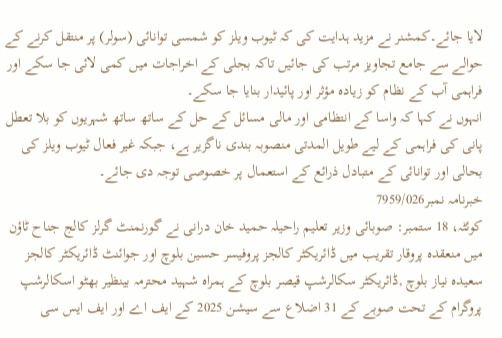لایا جائے۔کمشنر نے مزید ہدایت کی کہ ٹیوب ویلز کو شمسی توانائی (سولر) پر منتقل کرنے کے حوالے سے جامع تجاویز مرتب کی جائیں تاکہ بجلی کے اخراجات میں کمی لائی جا سکے اور فراہمی آب کے نظام کو زیادہ مؤثر اور پائیدار بنایا جا سکے۔
انہوں نے کہا کہ واسا کے انتظامی اور مالی مسائل کے حل کے ساتھ ساتھ شہریوں کو بلا تعطل پانی کی فراہمی کے لیے طویل المدتی منصوبہ بندی ناگزیر ہے، جبکہ غیر فعال ٹیوب ویلز کی بحالی اور توانائی کے متبادل ذرائع کے استعمال پر خصوصی توجہ دی جائے۔
خبرنامہ نمبر7959/026
کوئٹہ، 18 ستمبر: صوبائی وزیر تعلیم راحیلہ حمید خان درانی نے گورنمنٹ گرلز کالج جناح ٹاؤن میں منعقدہ پروقار تقریب میں ڈائریکٹر کالجز پروفیسر حسین بلوچ اور جوائنٹ ڈائریکٹر کالجز سعیدہ نیاز بلوچ ,ڈائریکٹر سکالرشپ قیصر بلوچ کے ہمراہ شہید محترمہ بینظیر بھٹو اسکالرشپ پروگرام کے تحت صوبے کے 31 اضلاع سے سیشن 2025 کے ایف اے اور ایف ایس سی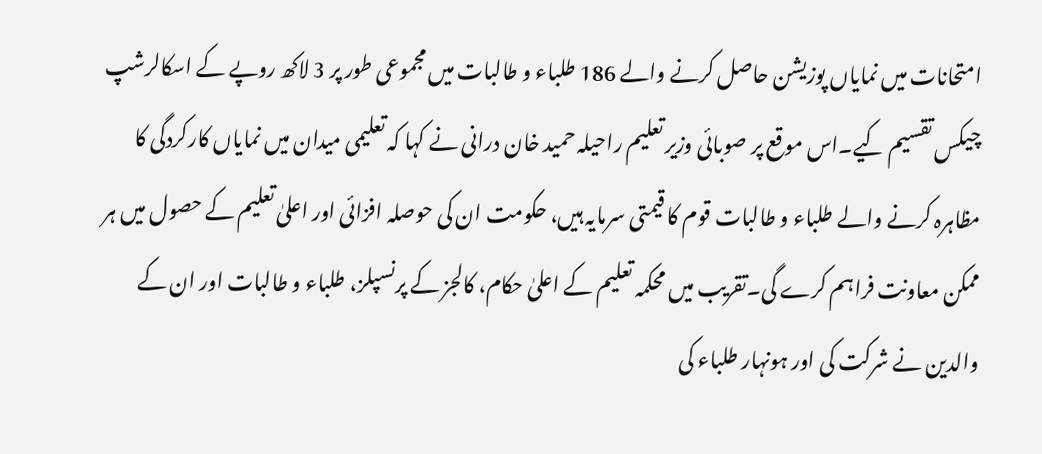امتحانات میں نمایاں پوزیشن حاصل کرنے والے 186 طلباء و طالبات میں مجموعی طور پر 3 لاکھ روپے کے اسکالرشپ چیکس تقسیم کیے۔اس موقع پر صوبائی وزیر تعلیم راحیلہ حمید خان درانی نے کہا کہ تعلیمی میدان میں نمایاں کارکردگی کا مظاہرہ کرنے والے طلباء و طالبات قوم کا قیمتی سرمایہ ہیں، حکومت ان کی حوصلہ افزائی اور اعلیٰ تعلیم کے حصول میں ہر ممکن معاونت فراہم کرے گی۔تقریب میں محکمہ تعلیم کے اعلیٰ حکام، کالجز کے پرنسپلز، طلباء و طالبات اور ان کے والدین نے شرکت کی اور ہونہار طلباء کی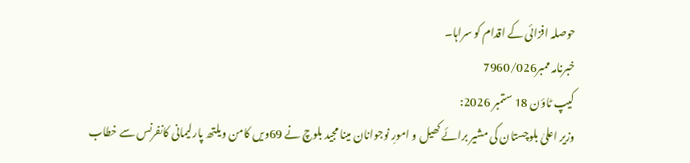حوصلہ افزائی کے اقدام کو سراہا۔
خبرنامہ ممبر7960/026
کیپ ٹاؤن 18 ستمبر 2026:
وزیر اعلیٰ بلوچستان کی مشیر برائے کھیل و امورِ نوجوانان مینا مجید بلوچ نے 69ویں کامن ویلتھ پارلیمانی کانفرنس سے خطاب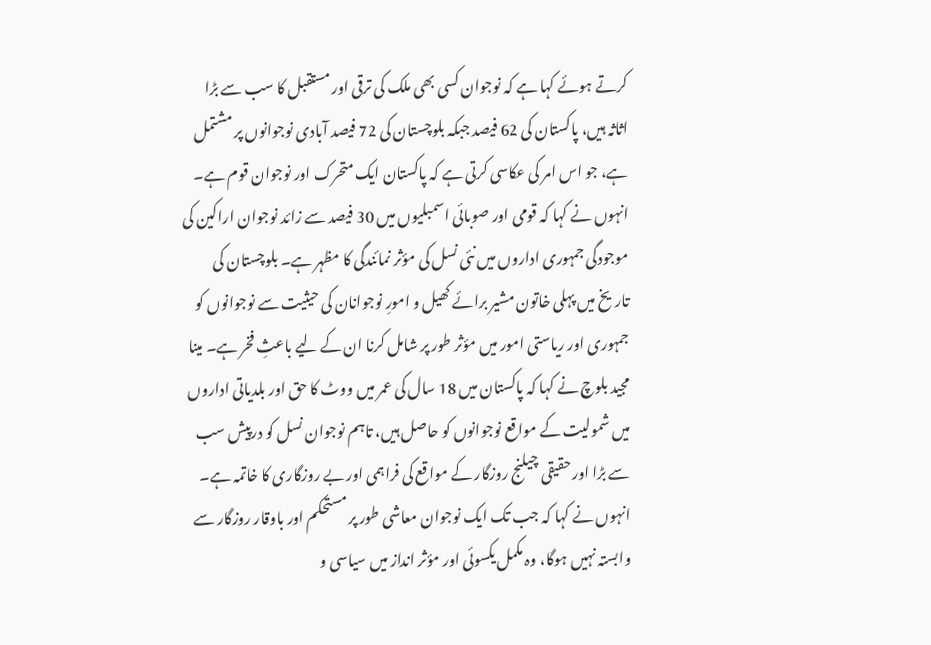کرتے ہوئے کہا ہے کہ نوجوان کسی بھی ملک کی ترقی اور مستقبل کا سب سے بڑا اثاثہ ہیں، پاکستان کی 62 فیصد جبکہ بلوچستان کی 72 فیصد آبادی نوجوانوں پر مشتمل ہے، جو اس امر کی عکاسی کرتی ہے کہ پاکستان ایک متحرک اور نوجوان قوم ہے۔ انہوں نے کہا کہ قومی اور صوبائی اسمبلیوں میں 30 فیصد سے زائد نوجوان اراکین کی موجودگی جمہوری اداروں میں نئی نسل کی مؤثر نمائندگی کا مظہر ہے۔ بلوچستان کی تاریخ میں پہلی خاتون مشیر برائے کھیل و امورِ نوجوانان کی حیثیت سے نوجوانوں کو جمہوری اور ریاستی امور میں مؤثر طور پر شامل کرنا ان کے لیے باعثِ فخر ہے۔ مینا مجید بلوچ نے کہا کہ پاکستان میں 18 سال کی عمر میں ووٹ کا حق اور بلدیاتی اداروں میں شمولیت کے مواقع نوجوانوں کو حاصل ہیں، تاہم نوجوان نسل کو درپیش سب سے بڑا اور حقیقی چیلنج روزگار کے مواقع کی فراہمی اور بے روزگاری کا خاتمہ ہے۔ انہوں نے کہا کہ جب تک ایک نوجوان معاشی طور پر مستحکم اور باوقار روزگار سے وابستہ نہیں ہوگا، وہ مکمل یکسوئی اور مؤثر انداز میں سیاسی و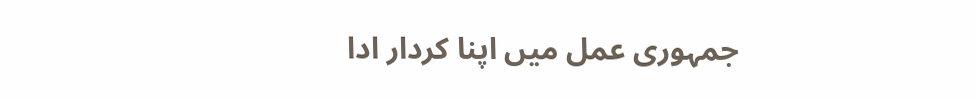جمہوری عمل میں اپنا کردار ادا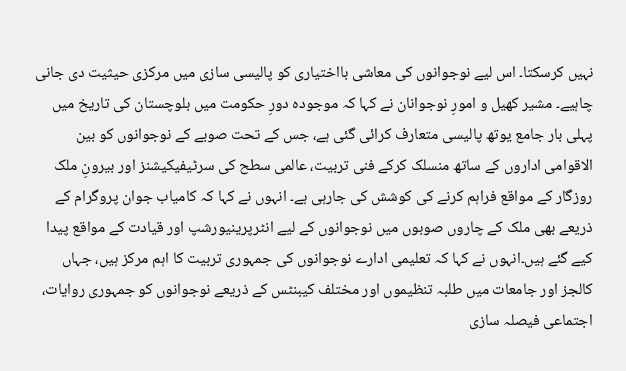نہیں کرسکتا۔ اس لیے نوجوانوں کی معاشی بااختیاری کو پالیسی سازی میں مرکزی حیثیت دی جانی چاہیے۔ مشیر کھیل و امورِ نوجوانان نے کہا کہ موجودہ دورِ حکومت میں بلوچستان کی تاریخ میں پہلی بار جامع یوتھ پالیسی متعارف کرائی گئی ہے، جس کے تحت صوبے کے نوجوانوں کو بین الاقوامی اداروں کے ساتھ منسلک کرکے فنی تربیت، عالمی سطح کی سرٹیفیکیشنز اور بیرونِ ملک روزگار کے مواقع فراہم کرنے کی کوشش کی جارہی ہے۔ انہوں نے کہا کہ کامیاب جوان پروگرام کے ذریعے بھی ملک کے چاروں صوبوں میں نوجوانوں کے لیے انٹرپرینیورشپ اور قیادت کے مواقع پیدا کیے گئے ہیں۔انہوں نے کہا کہ تعلیمی ادارے نوجوانوں کی جمہوری تربیت کا اہم مرکز ہیں، جہاں کالجز اور جامعات میں طلبہ تنظیموں اور مختلف کیبنٹس کے ذریعے نوجوانوں کو جمہوری روایات، اجتماعی فیصلہ سازی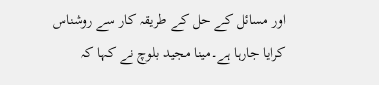اور مسائل کے حل کے طریقہ کار سے روشناس کرایا جارہا ہے۔مینا مجید بلوچ نے کہا کہ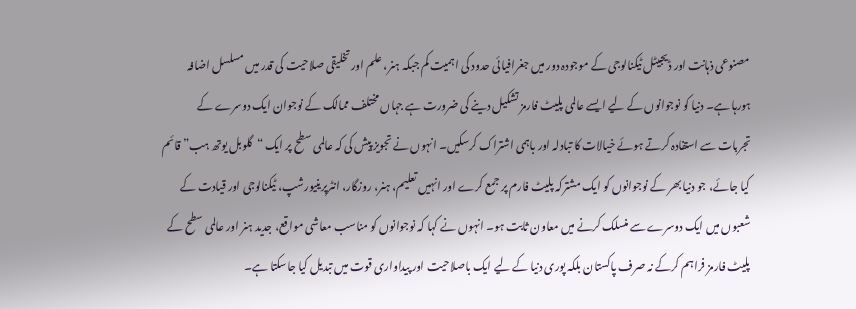مصنوعی ذہانت اور ڈیجیٹل ٹیکنالوجی کے موجودہ دور میں جغرافیائی حدود کی اہمیت کم جبکہ ہنر، علم اور تخلیقی صلاحیت کی قدر میں مسلسل اضافہ ہورہا ہے۔ دنیا کو نوجوانوں کے لیے ایسے عالمی پلیٹ فارمز تشکیل دینے کی ضرورت ہے جہاں مختلف ممالک کے نوجوان ایک دوسرے کے تجربات سے استفادہ کرتے ہوئے خیالات کا تبادلہ اور باہمی اشتراک کرسکیں۔ انہوں نے تجویز پیش کی کہ عالمی سطح پر ایک “گلوبل یوتھ ہب” قائم کیا جائے، جو دنیا بھر کے نوجوانوں کو ایک مشترکہ پلیٹ فارم پر جمع کرے اور انہیں تعلیم، ہنر، روزگار، انٹرپرینیورشپ، ٹیکنالوجی اور قیادت کے شعبوں میں ایک دوسرے سے منسلک کرنے میں معاون ثابت ہو۔ انہوں نے کہا کہ نوجوانوں کو مناسب معاشی مواقع، جدید ہنر اور عالمی سطح کے پلیٹ فارمز فراہم کرکے نہ صرف پاکستان بلکہ پوری دنیا کے لیے ایک باصلاحیت اور پیداواری قوت میں تبدیل کیا جاسکتا ہے۔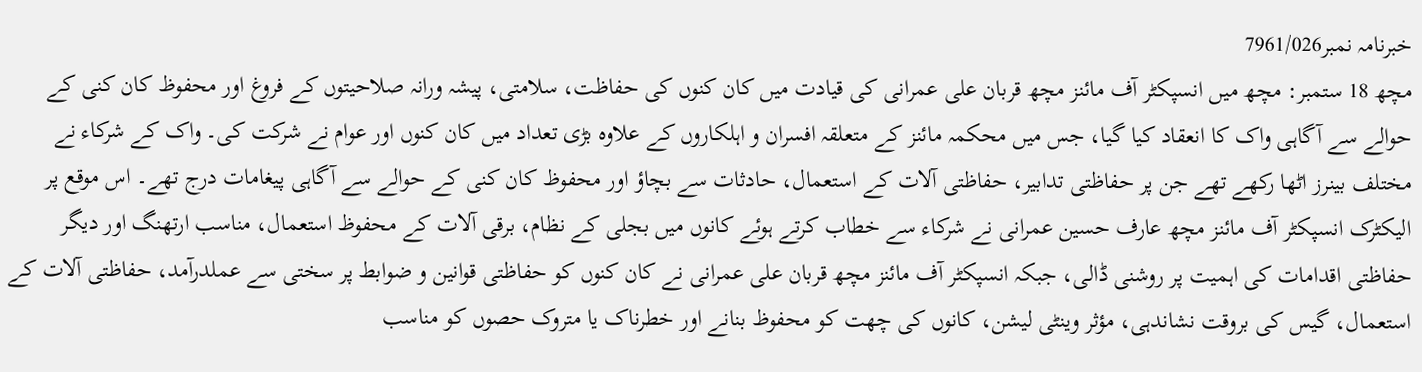خبرنامہ نمبر7961/026
مچھ 18 ستمبر: مچھ میں انسپکٹر آف مائنز مچھ قربان علی عمرانی کی قیادت میں کان کنوں کی حفاظت، سلامتی، پیشہ ورانہ صلاحیتوں کے فروغ اور محفوظ کان کنی کے حوالے سے آگاہی واک کا انعقاد کیا گیا، جس میں محکمہ مائنز کے متعلقہ افسران و اہلکاروں کے علاوہ بڑی تعداد میں کان کنوں اور عوام نے شرکت کی۔ واک کے شرکاء نے مختلف بینرز اٹھا رکھے تھے جن پر حفاظتی تدابیر، حفاظتی آلات کے استعمال، حادثات سے بچاؤ اور محفوظ کان کنی کے حوالے سے آگاہی پیغامات درج تھے۔ اس موقع پر الیکٹرک انسپکٹر آف مائنز مچھ عارف حسین عمرانی نے شرکاء سے خطاب کرتے ہوئے کانوں میں بجلی کے نظام، برقی آلات کے محفوظ استعمال، مناسب ارتھنگ اور دیگر حفاظتی اقدامات کی اہمیت پر روشنی ڈالی، جبکہ انسپکٹر آف مائنز مچھ قربان علی عمرانی نے کان کنوں کو حفاظتی قوانین و ضوابط پر سختی سے عملدرآمد، حفاظتی آلات کے استعمال، گیس کی بروقت نشاندہی، مؤثر وینٹی لیشن، کانوں کی چھت کو محفوظ بنانے اور خطرناک یا متروک حصوں کو مناسب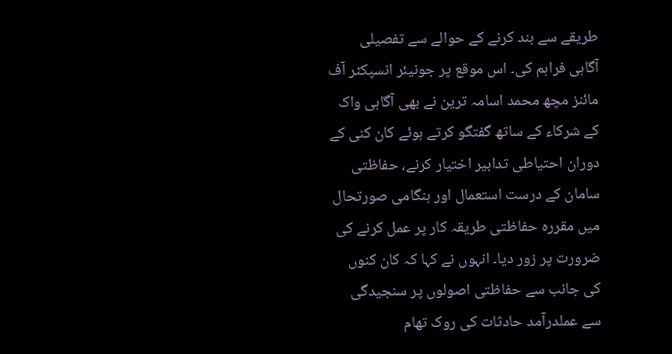طریقے سے بند کرنے کے حوالے سے تفصیلی آگاہی فراہم کی۔ اس موقع پر جونیئر انسپکٹر آف مائنز مچھ محمد اسامہ ترین نے بھی آگاہی واک کے شرکاء کے ساتھ گفتگو کرتے ہوئے کان کنی کے دوران احتیاطی تدابیر اختیار کرنے، حفاظتی سامان کے درست استعمال اور ہنگامی صورتحال میں مقررہ حفاظتی طریقہ کار پر عمل کرنے کی ضرورت پر زور دیا۔ انہوں نے کہا کہ کان کنوں کی جانب سے حفاظتی اصولوں پر سنجیدگی سے عملدرآمد حادثات کی روک تھام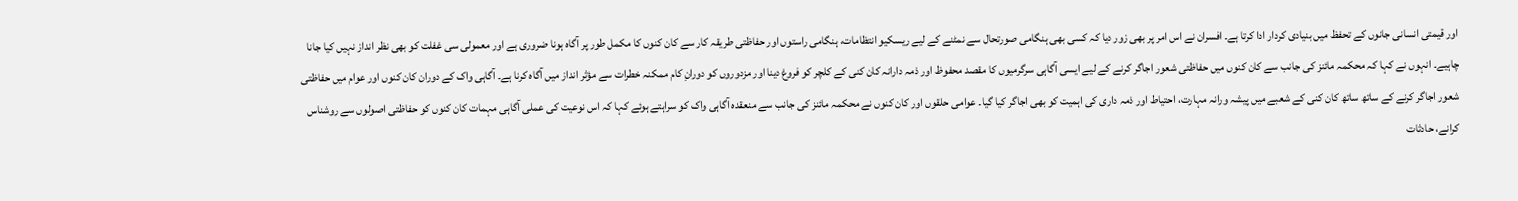اور قیمتی انسانی جانوں کے تحفظ میں بنیادی کردار ادا کرتا ہے۔ افسران نے اس امر پر بھی زور دیا کہ کسی بھی ہنگامی صورتحال سے نمٹنے کے لیے ریسکیو انتظامات، ہنگامی راستوں اور حفاظتی طریقہ کار سے کان کنوں کا مکمل طور پر آگاہ ہونا ضروری ہے اور معمولی سی غفلت کو بھی نظر انداز نہیں کیا جانا چاہیے۔ انہوں نے کہا کہ محکمہ مائنز کی جانب سے کان کنوں میں حفاظتی شعور اجاگر کرنے کے لیے ایسی آگاہی سرگرمیوں کا مقصد محفوظ اور ذمہ دارانہ کان کنی کے کلچر کو فروغ دینا اور مزدوروں کو دورانِ کام ممکنہ خطرات سے مؤثر انداز میں آگاہ کرنا ہے۔ آگاہی واک کے دوران کان کنوں اور عوام میں حفاظتی شعور اجاگر کرنے کے ساتھ ساتھ کان کنی کے شعبے میں پیشہ ورانہ مہارت، احتیاط اور ذمہ داری کی اہمیت کو بھی اجاگر کیا گیا۔ عوامی حلقوں اور کان کنوں نے محکمہ مائنز کی جانب سے منعقدہ آگاہی واک کو سراہتے ہوئے کہا کہ اس نوعیت کی عملی آگاہی مہمات کان کنوں کو حفاظتی اصولوں سے روشناس کرانے، حادثات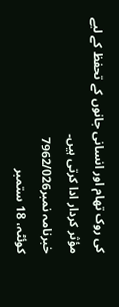کی روک تھام اور انسانی جانوں کے تحفظ کے لیے مؤثر کردار ادا کرتی ہیں۔
خبرنامہ نمبر7962/026
کوئٹہ، 18 ستمبر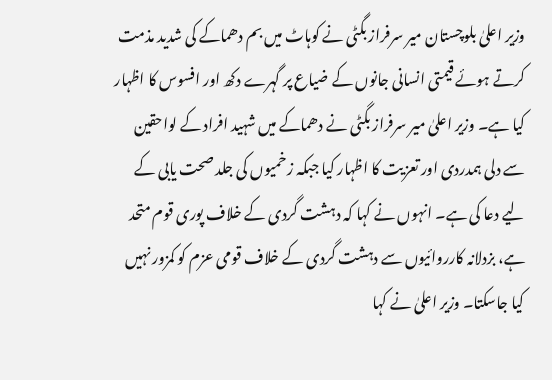وزیر اعلیٰ بلوچستان میر سرفراز بگٹی نے کوہاٹ میں بم دھماکے کی شدید مذمت کرتے ہوئے قیمتی انسانی جانوں کے ضیاع پر گہرے دکھ اور افسوس کا اظہار کیا ہے۔ وزیر اعلیٰ میر سرفراز بگٹی نے دھماکے میں شہید افراد کے لواحقین سے دلی ہمدردی اور تعزیت کا اظہار کیا جبکہ زخمیوں کی جلد صحت یابی کے لیے دعا کی ہے۔ انہوں نے کہا کہ دہشت گردی کے خلاف پوری قوم متحد ہے، بزدلانہ کارروائیوں سے دہشت گردی کے خلاف قومی عزم کو کمزور نہیں کیا جاسکتا۔ وزیر اعلیٰ نے کہا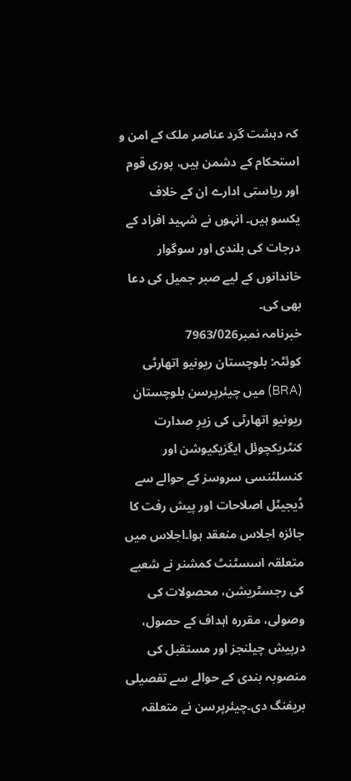کہ دہشت گرد عناصر ملک کے امن و استحکام کے دشمن ہیں، پوری قوم اور ریاستی ادارے ان کے خلاف یکسو ہیں۔ انہوں نے شہید افراد کے درجات کی بلندی اور سوگوار خاندانوں کے لیے صبر جمیل کی دعا بھی کی۔
خبرنامہ نمبر7963/026
کوئٹہ: بلوچستان ریونیو اتھارٹی (BRA) میں چیئرپرسن بلوچستان ریونیو اتھارٹی کی زیرِ صدارت کنٹریکچوئل ایگزیکیوشن اور کنسلٹنسی سروسز کے حوالے سے ڈیجیٹل اصلاحات اور پیش رفت کا جائزہ اجلاس منعقد ہوا۔اجلاس میں متعلقہ اسسٹنٹ کمشنر نے شعبے کی رجسٹریشن، محصولات کی وصولی، مقررہ اہداف کے حصول، درپیش چیلنجز اور مستقبل کی منصوبہ بندی کے حوالے سے تفصیلی بریفنگ دی۔چیئرپرسن نے متعلقہ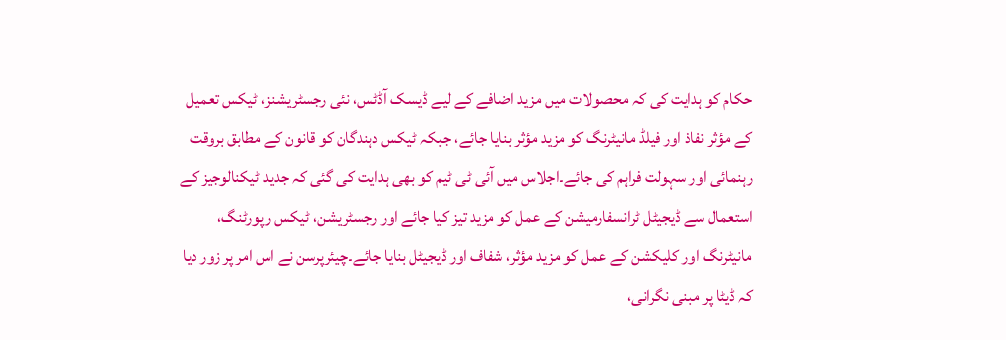حکام کو ہدایت کی کہ محصولات میں مزید اضافے کے لیے ڈیسک آڈٹس، نئی رجسٹریشنز، ٹیکس تعمیل کے مؤثر نفاذ اور فیلڈ مانیٹرنگ کو مزید مؤثر بنایا جائے، جبکہ ٹیکس دہندگان کو قانون کے مطابق بروقت رہنمائی اور سہولت فراہم کی جائے۔اجلاس میں آئی ٹی ٹیم کو بھی ہدایت کی گئی کہ جدید ٹیکنالوجیز کے استعمال سے ڈیجیٹل ٹرانسفارمیشن کے عمل کو مزید تیز کیا جائے اور رجسٹریشن، ٹیکس رپورٹنگ، مانیٹرنگ اور کلیکشن کے عمل کو مزید مؤثر، شفاف اور ڈیجیٹل بنایا جائے۔چیئرپرسن نے اس امر پر زور دیا کہ ڈیٹا پر مبنی نگرانی،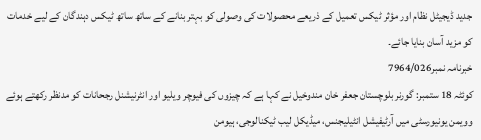جدید ڈیجیٹل نظام اور مؤثر ٹیکس تعمیل کے ذریعے محصولات کی وصولی کو بہتر بنانے کے ساتھ ساتھ ٹیکس دہندگان کے لیے خدمات کو مزید آسان بنایا جائے۔
خبرنامہ نمبر7964/026
کوئٹہ 18 ستمبر: گورنر بلوچستان جعفر خان مندوخیل نے کہا ہے کہ چیزوں کی فیوچر ویلیو اور انٹرنیشنل رجحانات کو مدنظر رکھتے ہوئے وویمن یونیورسٹی میں آرٹیفیشل انٹیلیجنس، میڈیکل لیب ٹیکنالوجی، ہیومن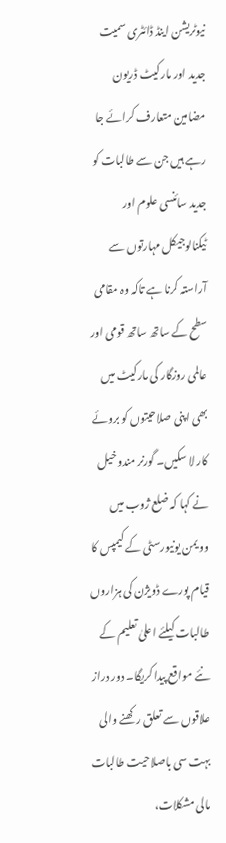نیوٹریشن اینڈ ڈائٹری سمیت جدید اور مارکیٹ ڈریون مضامین متعارف کرائے جا رہے ہیں جن سے طالبات کو جدید سائنسی علوم اور ٹیکنالوجیکل مہارتوں سے آراستہ کرنا ہے تاکہ وہ مقامی سطح کے ساتھ ساتھ قومی اور عالمی روزگار کی مارکیٹ میں بھی اپنی صلاحیتوں کو بروئے کار لا سکیں۔ گورنر مندوخیل نے کہا کہ ضلع ژوب میں وویمن یونیورسٹی کے کیمپس کا قیام پورے ڈویژن کی ہزاروں طالبات کیلئے اعلیٰ تعلیم کے نئے مواقع پیدا کریگا۔ دور دراز علاقوں سے تعلق رکھنے والی بہت سی باصلاحیت طالبات مالی مشکلات،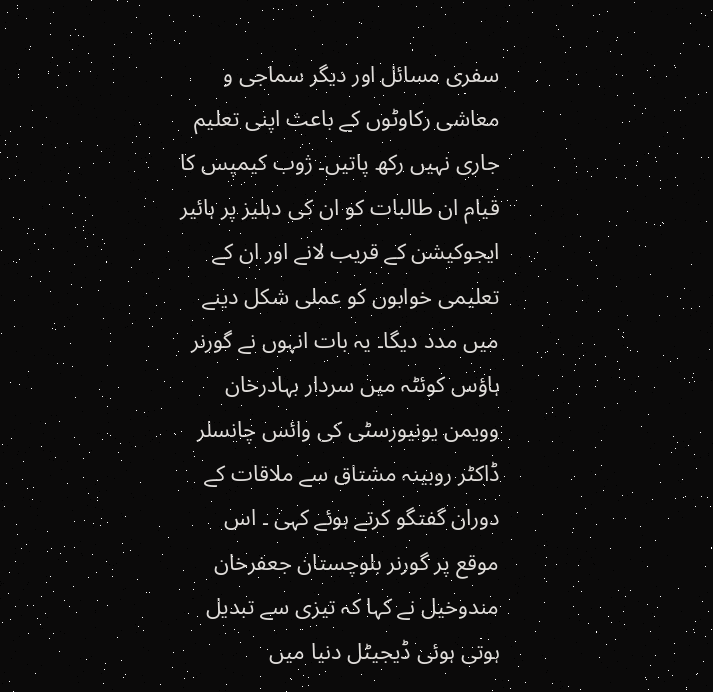سفری مسائل اور دیگر سماجی و معاشی رکاوٹوں کے باعث اپنی تعلیم جاری نہیں رکھ پاتیں۔ ژوب کیمپس کا قیام ان طالبات کو ان کی دہلیز پر ہائیر ایجوکیشن کے قریب لانے اور ان کے تعلیمی خوابوں کو عملی شکل دینے میں مدد دیگا۔ یہ بات انہوں نے گورنر ہاؤس کوئٹہ میں سردار بہادرخان وویمن یونیورسٹی کی وائس چانسلر ڈاکٹر روبینہ مشتاق سے ملاقات کے دوران گفتگو کرتے ہوئے کہی ۔ اس موقع پر گورنر بلوچستان جعفرخان مندوخیل نے کہا کہ تیزی سے تبدیل ہوتی ہوئی ڈیجیٹل دنیا میں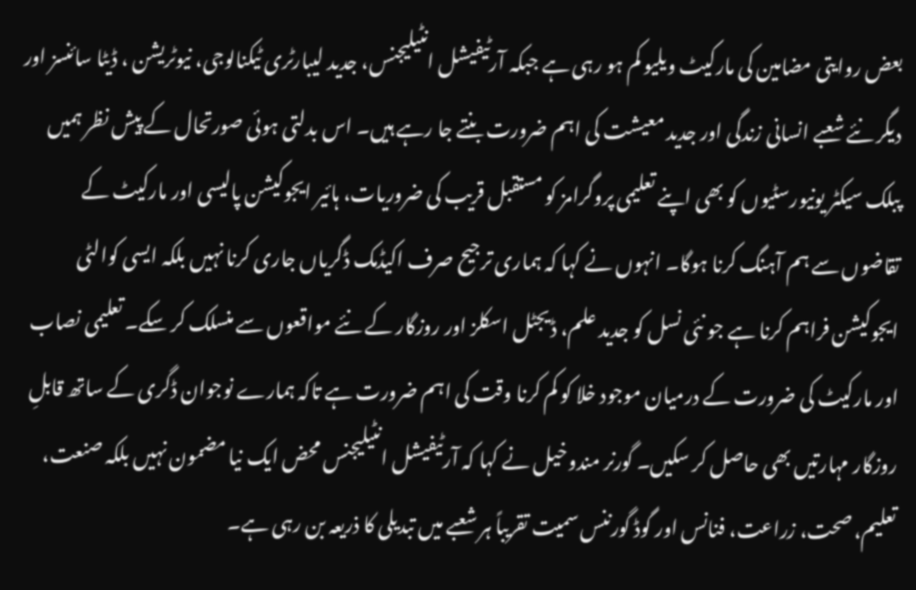بعض روایتی مضامین کی مارکیٹ ویلیو کم ہو رہی ہے جبکہ آرٹیفیشل انٹیلیجنس، جدید لیبارٹری ٹیکنالوجی، نیوٹریشن ، ڈیٹا سائنسز اور دیگر نئے شعبے انسانی زندگی اور جدید معیشت کی اہم ضرورت بنتے جا رہے ہیں۔ اس بدلتی ہوئی صورتحال کے پیش نظر ہمیں پبلک سیکٹر یونیورسٹیوں کو بھی اپنے تعلیمی پروگرامز کو مستقبل قریب کی ضروریات، ہائیر ایجوکیشن پالیسی اور مارکیٹ کے تقاضوں سے ہم آہنگ کرنا ہوگا۔ انہوں نے کہا کہ ہماری ترجیح صرف اکیڈمک ڈگریاں جاری کرنا نہیں بلکہ ایسی کوالٹی ایجوکیشن فراہم کرنا ہے جو نئی نسل کو جدید علم، ڈیجٹل اسکلز اور روزگار کے نئے مواقعوں سے منسلک کر سکے۔ تعلیمی نصاب اور مارکیٹ کی ضرورت کے درمیان موجود خلا کو کم کرنا وقت کی اہم ضرورت ہے تاکہ ہمارے نوجوان ڈگری کے ساتھ قابلِ روزگار مہارتیں بھی حاصل کر سکیں۔ گورنر مندوخیل نے کہا کہ آرٹیفیشل انٹیلیجنس محض ایک نیا مضمون نہیں بلکہ صنعت، تعلیم، صحت، زراعت، فنانس اور گوڈ گورننس سمیت تقریباً ہر شعبے میں تبدیلی کا ذریعہ بن رہی ہے۔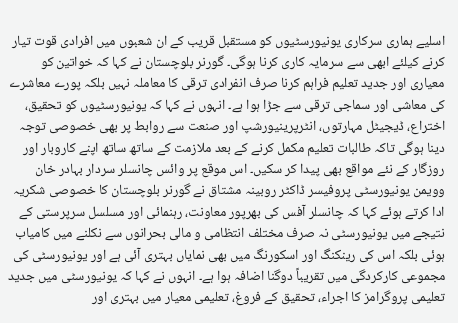اسلیے ہماری سرکاری یونیورسٹیوں کو مستقبل قریب کے ان شعبوں میں افرادی قوت تیار کرنے کیلئے ابھی سے سرمایہ کاری کرنا ہوگی۔ گورنر بلوچستان نے کہا کہ خواتین کو معیاری اور جدید تعلیم فراہم کرنا صرف انفرادی ترقی کا معاملہ نہیں بلکہ پورے معاشرے کی معاشی اور سماجی ترقی سے جڑا ہوا ہے۔ انہوں نے کہا کہ یونیورسٹیوں کو تحقیق، اختراع، ڈیجیٹل مہارتوں، انٹرپرینیورشپ اور صنعت سے روابط پر بھی خصوصی توجہ دینا ہوگی تاکہ طالبات تعلیم مکمل کرنے کے بعد ملازمت کے ساتھ ساتھ اپنے کاروبار اور روزگار کے نئے مواقع بھی پیدا کر سکیں۔ اس موقع پر وائس چانسلر سردار بہادر خان وویمن یونیورسٹی پروفیسر ڈاکٹر روبینہ مشتاق نے گورنر بلوچستان کا خصوصی شکریہ ادا کرتے ہوئے کہا کہ چانسلر آفس کی بھرپور معاونت، رہنمائی اور مسلسل سرپرستی کے نتیجے میں یونیورسٹی نہ صرف مختلف انتظامی و مالی بحرانوں سے نکلنے میں کامیاب ہوئی بلکہ اس کی رینکنگ اور اسکورنگ میں بھی نمایاں بہتری آئی ہے اور یونیورسٹی کی مجموعی کارکردگی میں تقریباً دوگنا اضافہ ہوا ہے۔ انہوں نے کہا کہ یونیورسٹی میں جدید تعلیمی پروگرامز کا اجراء، تحقیق کے فروغ، تعلیمی معیار میں بہتری اور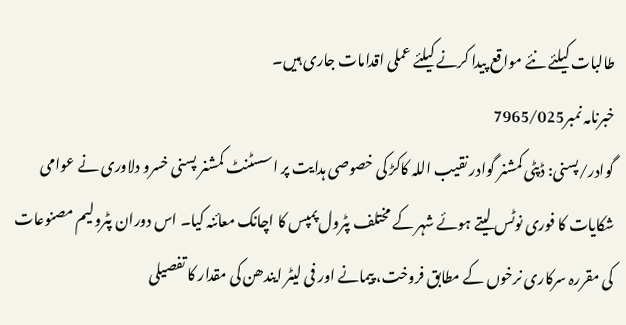طالبات کیلئے نئے مواقع پیدا کرنے کیلئے عملی اقدامات جاری ہیں۔
خبرنامہ نمبر7965/025
گوادر/پسنی: ڈپٹی کمشنر گوادر نقیب اللہ کاکڑ کی خصوصی ہدایت پر اسسٹنٹ کمشنر پسنی خسرو دلاوری نے عوامی شکایات کا فوری نوٹس لیتے ہوئے شہر کے مختلف پٹرول پمپس کا اچانک معائنہ کیا۔ اس دوران پٹرولیم مصنوعات کی مقررہ سرکاری نرخوں کے مطابق فروخت، پیمانے اور فی لیٹر ایندھن کی مقدار کا تفصیلی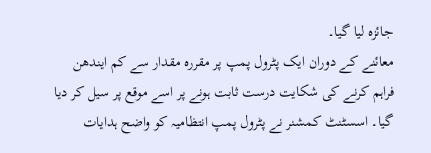جائزہ لیا گیا۔
معائنے کے دوران ایک پٹرول پمپ پر مقررہ مقدار سے کم ایندھن فراہم کرنے کی شکایت درست ثابت ہونے پر اسے موقع پر سیل کر دیا گیا۔ اسسٹنٹ کمشنر نے پٹرول پمپ انتظامیہ کو واضح ہدایات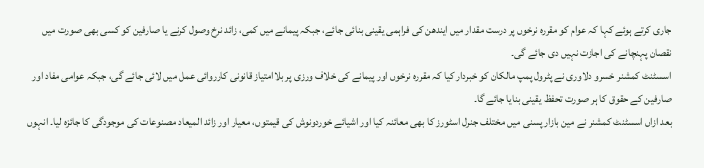جاری کرتے ہوئے کہا کہ عوام کو مقررہ نرخوں پر درست مقدار میں ایندھن کی فراہمی یقینی بنائی جائے، جبکہ پیمانے میں کمی، زائد نرخ وصول کرنے یا صارفین کو کسی بھی صورت میں نقصان پہنچانے کی اجازت نہیں دی جائے گی۔
اسسٹنٹ کمشنر خسرو دلاوری نے پٹرول پمپ مالکان کو خبردار کیا کہ مقررہ نرخوں اور پیمانے کی خلاف ورزی پر بلاامتیاز قانونی کارروائی عمل میں لائی جائے گی، جبکہ عوامی مفاد اور صارفین کے حقوق کا ہر صورت تحفظ یقینی بنایا جائے گا۔
بعد ازاں اسسٹنٹ کمشنر نے مین بازار پسنی میں مختلف جنرل اسٹورز کا بھی معائنہ کیا اور اشیائے خوردونوش کی قیمتوں، معیار اور زائد المیعاد مصنوعات کی موجودگی کا جائزہ لیا۔ انہوں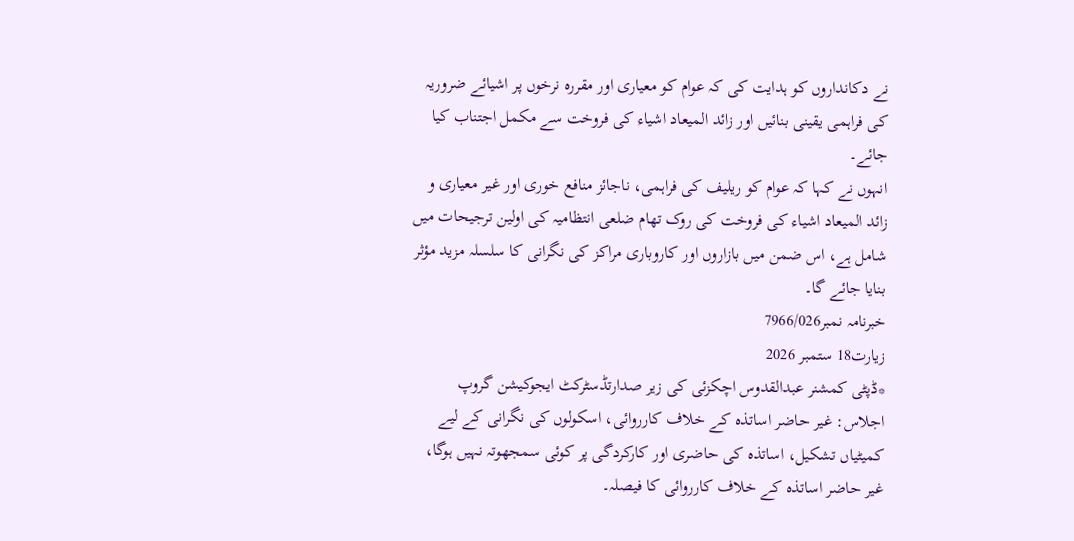نے دکانداروں کو ہدایت کی کہ عوام کو معیاری اور مقررہ نرخوں پر اشیائے ضروریہ کی فراہمی یقینی بنائیں اور زائد المیعاد اشیاء کی فروخت سے مکمل اجتناب کیا جائے۔
انہوں نے کہا کہ عوام کو ریلیف کی فراہمی، ناجائز منافع خوری اور غیر معیاری و زائد المیعاد اشیاء کی فروخت کی روک تھام ضلعی انتظامیہ کی اولین ترجیحات میں شامل ہے، اس ضمن میں بازاروں اور کاروباری مراکز کی نگرانی کا سلسلہ مزید مؤثر بنایا جائے گا۔
خبرنامہ نمبر7966/026
زیارت18 ستمبر 2026
*ڈپٹی کمشنر عبدالقدوس اچکزئی کی زیر صدارتڈسٹرکٹ ایجوکیشن گروپ اجلاس: غیر حاضر اساتذہ کے خلاف کارروائی، اسکولوں کی نگرانی کے لیے کمیٹیاں تشکیل، اساتذہ کی حاضری اور کارکردگی پر کوئی سمجھوتہ نہیں ہوگا، غیر حاضر اساتذہ کے خلاف کارروائی کا فیصلہ۔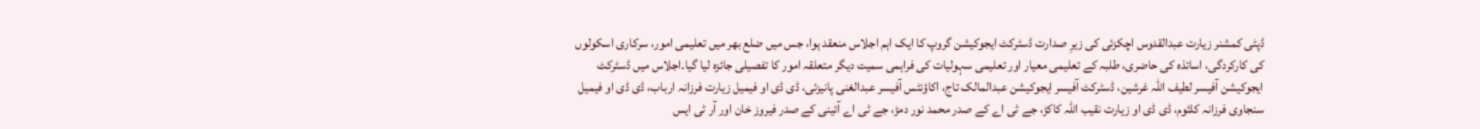ڈپٹی کمشنر زیارت عبدالقدوس اچکزئی کی زیرِ صدارت ڈسٹرکٹ ایجوکیشن گروپ کا ایک اہم اجلاس منعقد ہوا، جس میں ضلع بھر میں تعلیمی امور، سرکاری اسکولوں کی کارکردگی، اساتذہ کی حاضری، طلبہ کے تعلیمی معیار اور تعلیمی سہولیات کی فراہمی سمیت دیگر متعلقہ امور کا تفصیلی جائزہ لیا گیا۔اجلاس میں ڈسٹرکٹ ایجوکیشن آفیسر لطیف اللہ غرشین، ڈسٹرکٹ آفیسر ایجوکیشن عبدالمالک تاج، اکاؤنٹس آفیسر عبدالغنی پانیزئی، ڈی ڈی او فیمیل زیارت فرزانہ ارباب، ڈی ڈی او فیمیل سنجاوی فرزانہ کلثوم، ڈی ڈی او زیارت نقیب اللہ کاکڑ، جے ٹی اے کے صدر محمد نور دمڑ، جے ٹی اے آئینی کے صدر فیروز خان اور آر ٹی ایس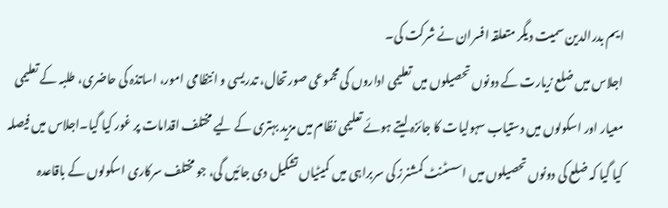ایم بدرالدین سمیت دیگر متعلقہ افسران نے شرکت کی۔
اجلاس میں ضلع زیارت کے دونوں تحصیلوں میں تعلیمی اداروں کی مجموعی صورتحال، تدریسی و انتظامی امور، اساتذہ کی حاضری، طلبہ کے تعلیمی معیار اور اسکولوں میں دستیاب سہولیات کا جائزہ لیتے ہوئے تعلیمی نظام میں مزید بہتری کے لیے مختلف اقدامات پر غور کیا گیا۔اجلاس میں فیصلہ کیا گیا کہ ضلع کی دونوں تحصیلوں میں اسسٹنٹ کمشنرز کی سربراہی میں کمیٹیاں تشکیل دی جائیں گی، جو مختلف سرکاری اسکولوں کے باقاعدہ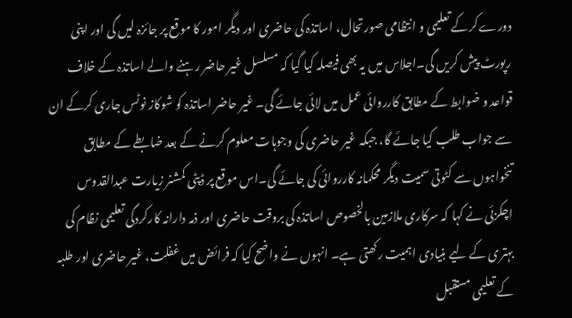دورے کرکے تعلیمی و انتظامی صورتحال، اساتذہ کی حاضری اور دیگر امور کا موقع پر جائزہ لیں گی اور اپنی رپورٹ پیش کریں گی۔اجلاس میں یہ بھی فیصلہ کیا گیا کہ مسلسل غیر حاضر رہنے والے اساتذہ کے خلاف قواعد و ضوابط کے مطابق کارروائی عمل میں لائی جائے گی۔ غیر حاضر اساتذہ کو شوکاز نوٹس جاری کرکے ان سے جواب طلب کیا جائے گا، جبکہ غیر حاضری کی وجوہات معلوم کرنے کے بعد ضابطے کے مطابق تنخواہوں سے کٹوتی سمیت دیگر محکمانہ کارروائی کی جائے گی۔اس موقع پر ڈپٹی کمشنر زیارت عبدالقدوس اچکزئی نے کہا کہ سرکاری ملازمین بالخصوص اساتذہ کی بروقت حاضری اور ذمہ دارانہ کارکردگی تعلیمی نظام کی بہتری کے لیے بنیادی اہمیت رکھتی ہے۔ انہوں نے واضح کیا کہ فرائض میں غفلت، غیر حاضری اور طلبہ کے تعلیمی مستقبل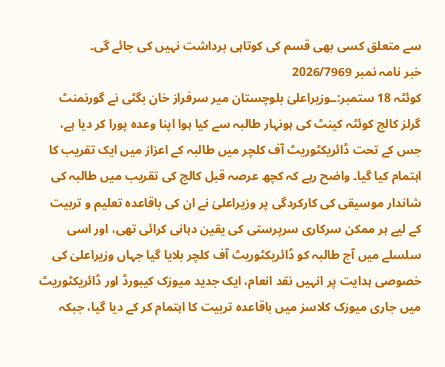سے متعلق کسی بھی قسم کی کوتاہی برداشت نہیں کی جائے گی۔
خبر نامہ نمبر 2026/7969
کوئٹہ 18 ستمبر:ـوزیراعلیٰ بلوچستان میر سرفراز خان بگٹی نے گورنمنٹ گرلز کالج کوئٹہ کینٹ کی ہونہار طالبہ سے کیا ہوا اپنا وعدہ پورا کر دیا ہے، جس کے تحت ڈائریکٹوریٹ آف کلچر میں طالبہ کے اعزاز میں ایک تقریب کا اہتمام کیا گیا۔ واضح رہے کہ کچھ عرصہ قبل کالج کی تقریب میں طالبہ کی شاندار موسیقی کی کارکردگی پر وزیراعلیٰ نے ان کی باقاعدہ تعلیم و تربیت کے لیے ہر ممکن سرکاری سرپرستی کی یقین دہانی کرائی تھی، اور اسی سلسلے میں آج طالبہ کو ڈائریکٹوریٹ آف کلچر بلایا گیا جہاں وزیراعلیٰ کی خصوصی ہدایت پر انہیں نقد انعام، ایک جدید میوزک کیبورڈ اور ڈائریکٹوریٹ میں جاری میوزک کلاسز میں باقاعدہ تربیت کا اہتمام کر کے دیا گیا، جبکہ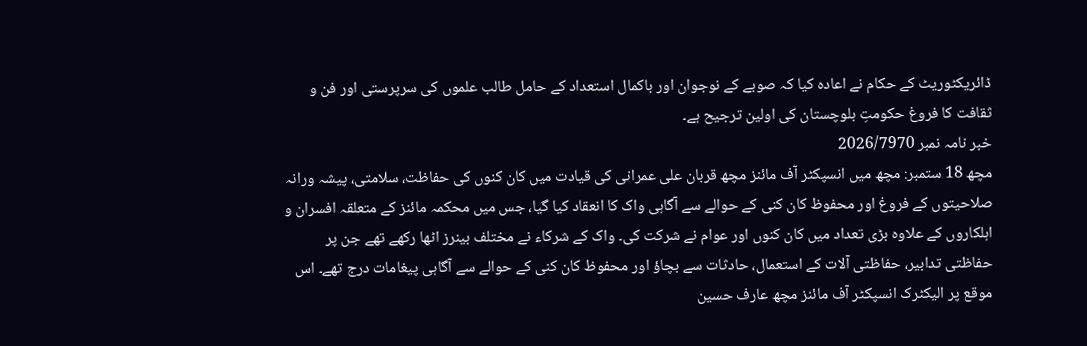ڈائریکٹوریٹ کے حکام نے اعادہ کیا کہ صوبے کے نوجوان اور باکمال استعداد کے حامل طالب علموں کی سرپرستی اور فن و ثقافت کا فروغ حکومتِ بلوچستان کی اولین ترجیح ہے۔
خبر نامہ نمبر 2026/7970
مچھ 18 ستمبر: مچھ میں انسپکٹر آف مائنز مچھ قربان علی عمرانی کی قیادت میں کان کنوں کی حفاظت، سلامتی، پیشہ ورانہ صلاحیتوں کے فروغ اور محفوظ کان کنی کے حوالے سے آگاہی واک کا انعقاد کیا گیا، جس میں محکمہ مائنز کے متعلقہ افسران و اہلکاروں کے علاوہ بڑی تعداد میں کان کنوں اور عوام نے شرکت کی۔ واک کے شرکاء نے مختلف بینرز اٹھا رکھے تھے جن پر حفاظتی تدابیر، حفاظتی آلات کے استعمال، حادثات سے بچاؤ اور محفوظ کان کنی کے حوالے سے آگاہی پیغامات درج تھے۔ اس موقع پر الیکٹرک انسپکٹر آف مائنز مچھ عارف حسین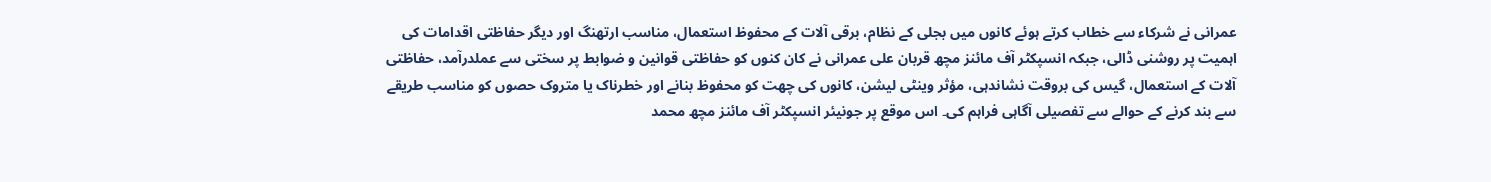عمرانی نے شرکاء سے خطاب کرتے ہوئے کانوں میں بجلی کے نظام، برقی آلات کے محفوظ استعمال، مناسب ارتھنگ اور دیگر حفاظتی اقدامات کی اہمیت پر روشنی ڈالی، جبکہ انسپکٹر آف مائنز مچھ قربان علی عمرانی نے کان کنوں کو حفاظتی قوانین و ضوابط پر سختی سے عملدرآمد، حفاظتی آلات کے استعمال، گیس کی بروقت نشاندہی، مؤثر وینٹی لیشن، کانوں کی چھت کو محفوظ بنانے اور خطرناک یا متروک حصوں کو مناسب طریقے سے بند کرنے کے حوالے سے تفصیلی آگاہی فراہم کی۔ اس موقع پر جونیئر انسپکٹر آف مائنز مچھ محمد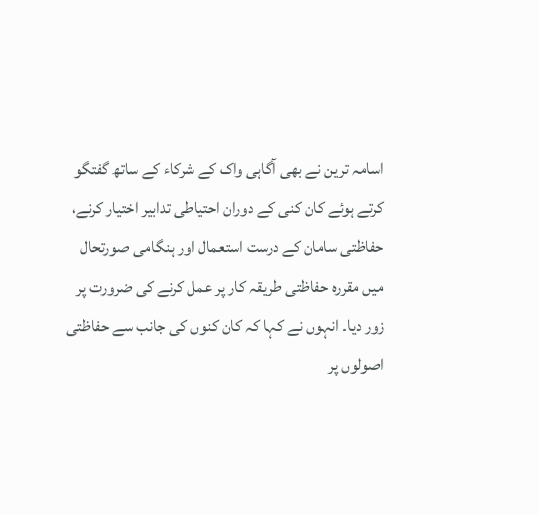اسامہ ترین نے بھی آگاہی واک کے شرکاء کے ساتھ گفتگو کرتے ہوئے کان کنی کے دوران احتیاطی تدابیر اختیار کرنے، حفاظتی سامان کے درست استعمال اور ہنگامی صورتحال میں مقررہ حفاظتی طریقہ کار پر عمل کرنے کی ضرورت پر زور دیا۔ انہوں نے کہا کہ کان کنوں کی جانب سے حفاظتی اصولوں پر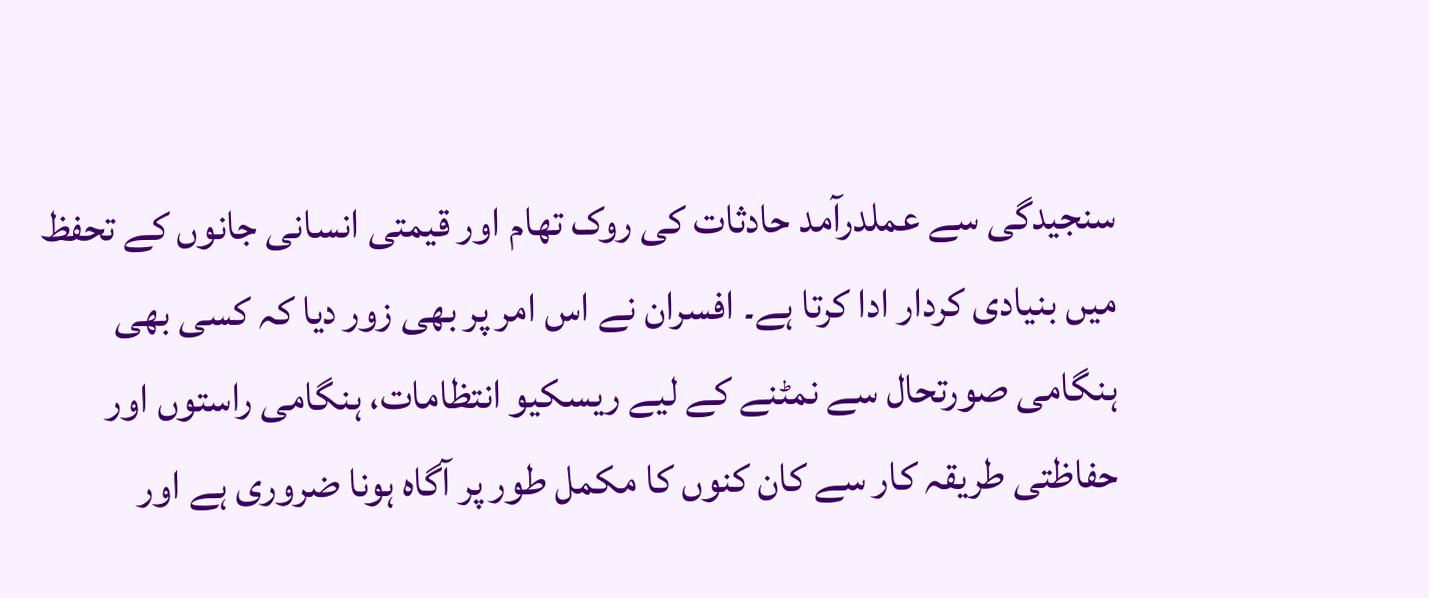سنجیدگی سے عملدرآمد حادثات کی روک تھام اور قیمتی انسانی جانوں کے تحفظ میں بنیادی کردار ادا کرتا ہے۔ افسران نے اس امر پر بھی زور دیا کہ کسی بھی ہنگامی صورتحال سے نمٹنے کے لیے ریسکیو انتظامات، ہنگامی راستوں اور حفاظتی طریقہ کار سے کان کنوں کا مکمل طور پر آگاہ ہونا ضروری ہے اور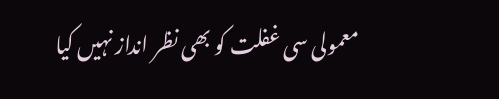معمولی سی غفلت کو بھی نظر انداز نہیں کیا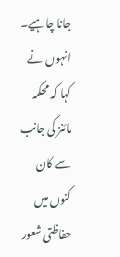جانا چاہیے۔ انہوں نے کہا کہ محکمہ مائنز کی جانب سے کان کنوں میں حفاظتی شعور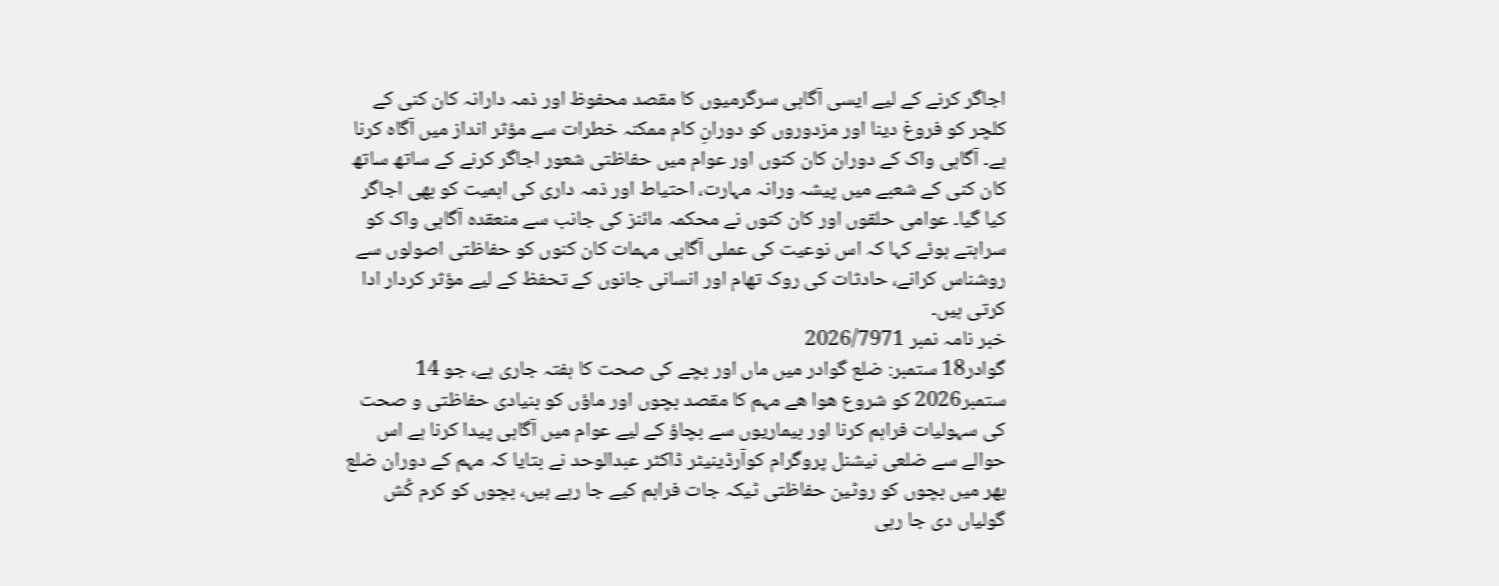اجاگر کرنے کے لیے ایسی آگاہی سرگرمیوں کا مقصد محفوظ اور ذمہ دارانہ کان کنی کے کلچر کو فروغ دینا اور مزدوروں کو دورانِ کام ممکنہ خطرات سے مؤثر انداز میں آگاہ کرنا ہے۔ آگاہی واک کے دوران کان کنوں اور عوام میں حفاظتی شعور اجاگر کرنے کے ساتھ ساتھ کان کنی کے شعبے میں پیشہ ورانہ مہارت، احتیاط اور ذمہ داری کی اہمیت کو بھی اجاگر کیا گیا۔ عوامی حلقوں اور کان کنوں نے محکمہ مائنز کی جانب سے منعقدہ آگاہی واک کو سراہتے ہوئے کہا کہ اس نوعیت کی عملی آگاہی مہمات کان کنوں کو حفاظتی اصولوں سے روشناس کرانے، حادثات کی روک تھام اور انسانی جانوں کے تحفظ کے لیے مؤثر کردار ادا کرتی ہیں۔
خبر نامہ نمبر 2026/7971
گوادر18 ستمبر: ضلع گوادر میں ماں اور بچے کی صحت کا ہفتہ جاری ہے، جو 14 ستمبر2026 کو شروع ھوا ھے مہم کا مقصد بچوں اور ماؤں کو بنیادی حفاظتی و صحت کی سہولیات فراہم کرنا اور بیماریوں سے بچاؤ کے لیے عوام میں آگاہی پیدا کرنا ہے اس حوالے سے ضلعی نیشنل پروگرام کوآرڈینیٹر ڈاکٹر عبدالوحد نے بتایا کہ مہم کے دوران ضلع بھر میں بچوں کو روٹین حفاظتی ٹیکہ جات فراہم کیے جا رہے ہیں، بچوں کو کرم کُش گولیاں دی جا رہی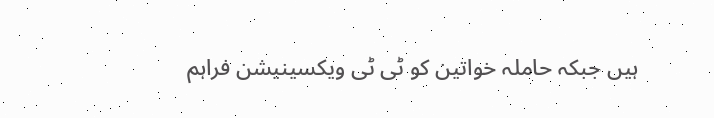ہیں جبکہ حاملہ خواتین کو ٹی ٹی ویکسینیشن فراہم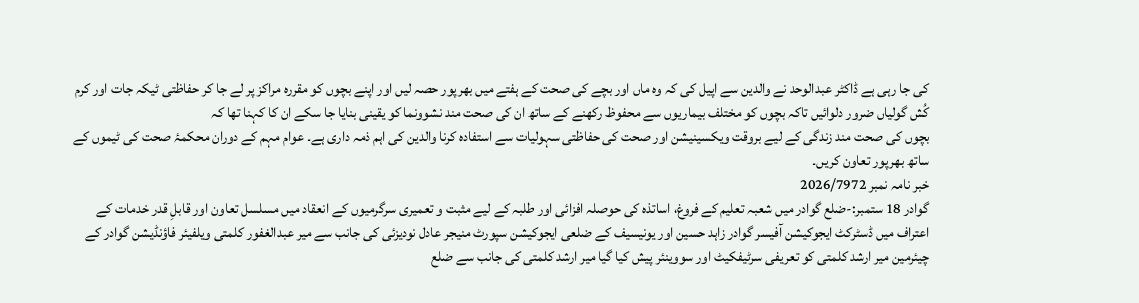کی جا رہی ہے ڈاکٹر عبدالوحد نے والدین سے اپیل کی کہ وہ ماں اور بچے کی صحت کے ہفتے میں بھرپور حصہ لیں اور اپنے بچوں کو مقررہ مراکز پر لے جا کر حفاظتی ٹیکہ جات اور کرم کُش گولیاں ضرور دلوائیں تاکہ بچوں کو مختلف بیماریوں سے محفوظ رکھنے کے ساتھ ان کی صحت مند نشوونما کو یقینی بنایا جا سکے ان کا کہنا تھا کہ
بچوں کی صحت مند زندگی کے لیے بروقت ویکسینیشن اور صحت کی حفاظتی سہولیات سے استفادہ کرنا والدین کی اہم ذمہ داری ہے۔ عوام مہم کے دوران محکمۂ صحت کی ٹیموں کے ساتھ بھرپور تعاون کریں۔
خبر نامہ نمبر 2026/7972
گوادر 18 ستمبر:-ضلع گوادر میں شعبہ تعلیم کے فروغ، اساتذہ کی حوصلہ افزائی اور طلبہ کے لیے مثبت و تعمیری سرگرمیوں کے انعقاد میں مسلسل تعاون اور قابلِ قدر خدمات کے اعتراف میں ڈسٹرکٹ ایجوکیشن آفیسر گوادر زاہد حسین اور یونیسیف کے ضلعی ایجوکیشن سپورٹ منیجر عادل نودیزئی کی جانب سے میر عبدالغفور کلمتی ویلفیئر فاؤنڈیشن گوادر کے چیئرمین میر ارشد کلمتی کو تعریفی سرٹیفکیٹ اور سووینئر پیش کیا گیا میر ارشد کلمتی کی جانب سے ضلع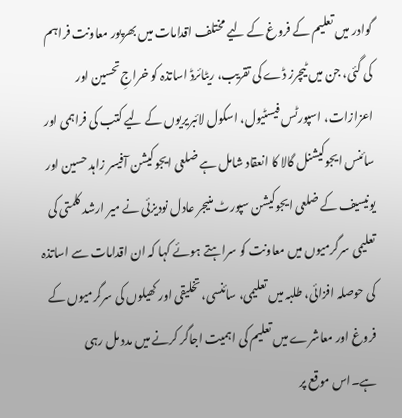گوادر میں تعلیم کے فروغ کے لیے مختلف اقدامات میں بھرپور معاونت فراہم کی گئی، جن میں ٹیچرز ڈے کی تقریب، ریٹائرڈ اساتذہ کو خراجِ تحسین اور اعزازات، اسپورٹس فیسٹیول، اسکول لائبریریوں کے لیے کتب کی فراہمی اور سائنس ایجوکیشنل گالا کا انعقاد شامل ہے ضلعی ایجوکیشن آفیسر زاہد حسین اور یونیسیف کے ضلعی ایجوکیشن سپورٹ منیجر عادل نودیزئی نے میر ارشد کلمتی کی تعلیمی سرگرمیوں میں معاونت کو سراہتے ہوئے کہا کہ ان اقدامات سے اساتذہ کی حوصلہ افزائی، طلبہ میں تعلیمی، سائنسی، تخلیقی اور کھیلوں کی سرگرمیوں کے فروغ اور معاشرے میں تعلیم کی اہمیت اجاگر کرنے میں مدد مل رہی ہے۔اس موقع پر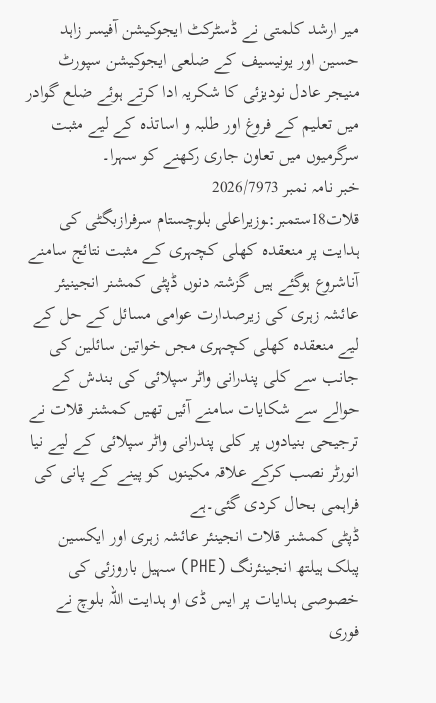میر ارشد کلمتی نے ڈسٹرکٹ ایجوکیشن آفیسر زاہد حسین اور یونیسیف کے ضلعی ایجوکیشن سپورٹ منیجر عادل نودیزئی کا شکریہ ادا کرتے ہوئے ضلع گوادر میں تعلیم کے فروغ اور طلبہ و اساتذہ کے لیے مثبت سرگرمیوں میں تعاون جاری رکھنے کو سہرا۔
خبر نامہ نمبر 2026/7973
قلات18ستمبر:ـوزیراعلی بلوچستام سرفرازبگٹی کی ہدایت پر منعقدہ کھلی کچہری کے مثبت نتائج سامنے آناشروع ہوگئے ہیں گزشتہ دنوں ڈپٹی کمشنر انجینیئر عائشہ زہری کی زیرصدارت عوامی مسائل کے حل کے لیے منعقدہ کھلی کچہری مجں خواتین سائلین کی جانب سے کلی پندرانی واٹر سپلائی کی بندش کے حوالے سے شکایات سامنے آئیں تھیں کمشنر قلات نے ترجیحی بنیادوں پر کلی پندرانی واٹر سپلائی کے لیے نیا انورٹر نصب کرکے علاقہ مکینوں کو پینے کے پانی کی فراہمی بحال کردی گئی۔ہے
ڈپٹی کمشنر قلات انجینئر عائشہ زہری اور ایکسین پبلک ہیلتھ انجینئرنگ (PHE) سہیل باروزئی کی خصوصی ہدایات پر ایس ڈی او ہدایت اللہ بلوچ نے فوری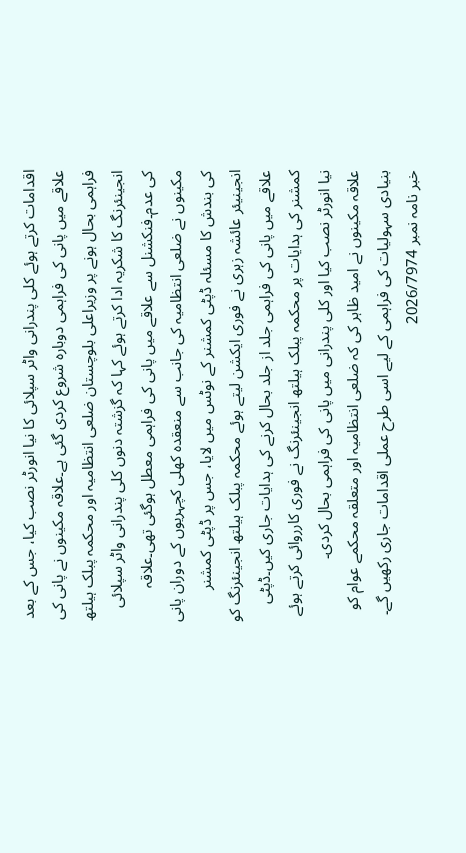اقدامات کرتے ہوئے کلی پندرانی واٹر سپلائی کا نیا انورٹر نصب کیا، جس کے بعد علاقے میں پانی کی فراہمی دوبارہ شروع کردی گئی ہے۔علاقہ مکینوں نے پانی کی فراہمی بحال ہونے پر وزیراعلی بلوچستان ضلعی انتظامیہ اور محکمہ پبلک ہیلتھ انجینئرنگ کا شکریہ ادا کرتے ہوئے کہا کہ گزشتہ دنوں کلی پندرانی واٹر سپلائی کی عدم۔فنکشنل سے علاقے میں پانی کی فراہمی معطل ہوگئی تھی۔علاقہ مکینوں نے ضلعی انتظامیہ کی جانب سے منعقدہ کھلی کچہریوں کے دوران پانی کی بندش کا مسئلہ ڈپٹی کمشنر کے نوٹس میں لایا، جس پر ڈپٹی کمشنر انجینیئر عائشہ زہری نے فوری ایکشن لیتے ہوئے محکمہ پبلک ہیلتھ انجینئرنگ کو علاقے میں پانی کی فراہمی جلد از جلد بحال کرنے کی ہدایات جاری کیں۔ڈپٹی کمشنر کی ہدایات پر محکمہ پبلک ہیلتھ انجینئرنگ نے فوری کارروائی کرتے ہوئے نیا انورٹر نصب کیا اور کلی پندرانی میں پانی کی فراہمی بحال کردی۔
علاقہ مکینوں نے امید ظاہر کی کہ ضلعی انتظامیہ اور متعلقہ محکمے عوام کو بنیادی سہولیات کی فراہمی کے لیے اسی طرح عملی اقدامات جاری رکھیں گے۔
خبر نامہ نمبر 2026/7974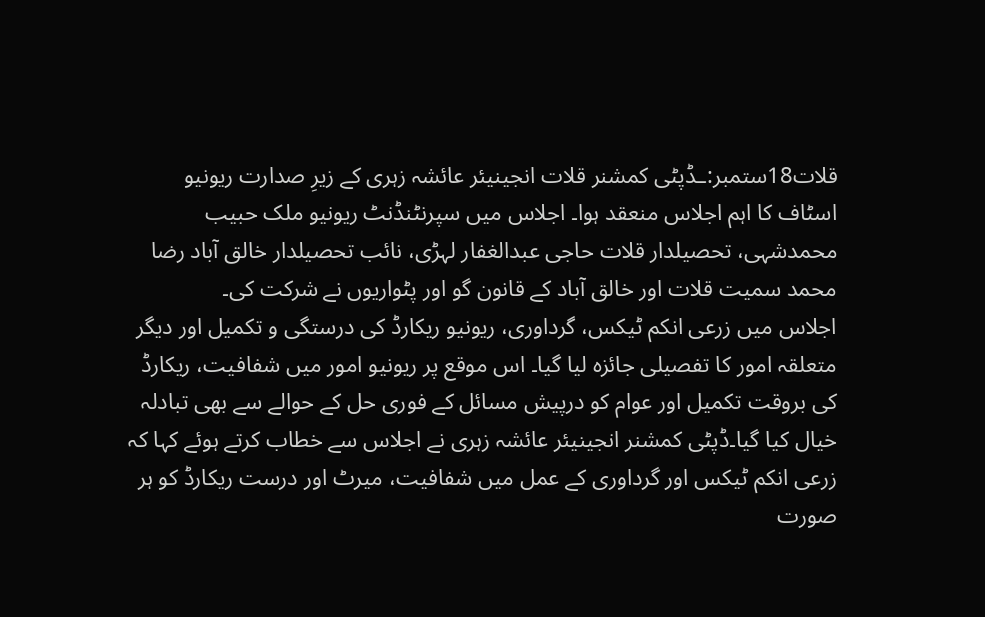قلات18ستمبر:ـڈپٹی کمشنر قلات انجینیئر عائشہ زہری کے زیرِ صدارت ریونیو اسٹاف کا اہم اجلاس منعقد ہوا۔ اجلاس میں سپرنٹنڈنٹ ریونیو ملک حبیب محمدشہی، تحصیلدار قلات حاجی عبدالغفار لہڑی، نائب تحصیلدار خالق آباد رضا محمد سمیت قلات اور خالق آباد کے قانون گو اور پٹواریوں نے شرکت کی۔
اجلاس میں زرعی انکم ٹیکس، گرداوری، ریونیو ریکارڈ کی درستگی و تکمیل اور دیگر متعلقہ امور کا تفصیلی جائزہ لیا گیا۔ اس موقع پر ریونیو امور میں شفافیت، ریکارڈ کی بروقت تکمیل اور عوام کو درپیش مسائل کے فوری حل کے حوالے سے بھی تبادلہ خیال کیا گیا۔ڈپٹی کمشنر انجینیئر عائشہ زہری نے اجلاس سے خطاب کرتے ہوئے کہا کہ زرعی انکم ٹیکس اور گرداوری کے عمل میں شفافیت، میرٹ اور درست ریکارڈ کو ہر صورت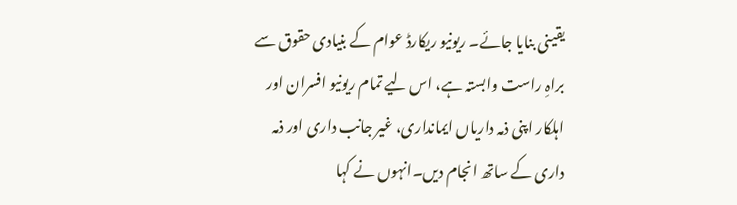یقینی بنایا جائے۔ ریونیو ریکارڈ عوام کے بنیادی حقوق سے براہِ راست وابستہ ہے، اس لیے تمام ریونیو افسران اور اہلکار اپنی ذمہ داریاں ایمانداری، غیر جانب داری اور ذمہ داری کے ساتھ انجام دیں۔انہوں نے کہا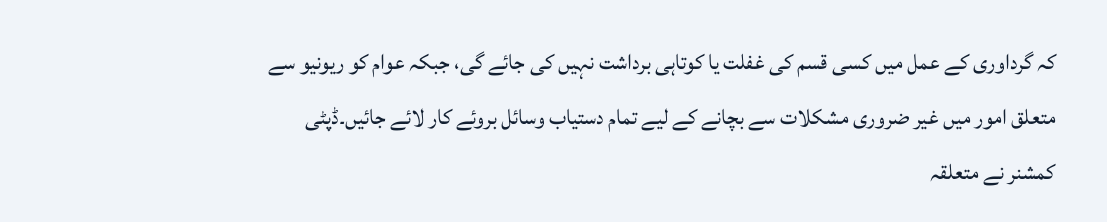کہ گرداوری کے عمل میں کسی قسم کی غفلت یا کوتاہی برداشت نہیں کی جائے گی، جبکہ عوام کو ریونیو سے متعلق امور میں غیر ضروری مشکلات سے بچانے کے لیے تمام دستیاب وسائل بروئے کار لائے جائیں۔ڈپٹی کمشنر نے متعلقہ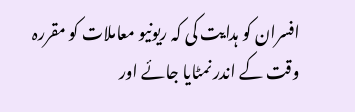افسران کو ہدایت کی کہ ریونیو معاملات کو مقررہ وقت کے اندر نمٹایا جائے اور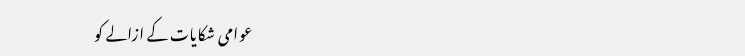عوامی شکایات کے ازالے کو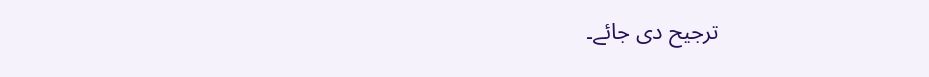ترجیح دی جائے۔